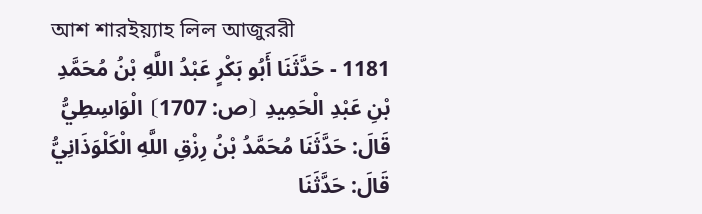আশ শারইয়্যাহ লিল আজুররী
1181 - حَدَّثَنَا أَبُو بَكْرٍ عَبْدُ اللَّهِ بْنُ مُحَمَّدِ بْنِ عَبْدِ الْحَمِيدِ ⦗ص: 1707⦘ الْوَاسِطِيُّ قَالَ: حَدَّثَنَا مُحَمَّدُ بْنُ رِزْقِ اللَّهِ الْكَلْوَذَانِيُّ قَالَ: حَدَّثَنَا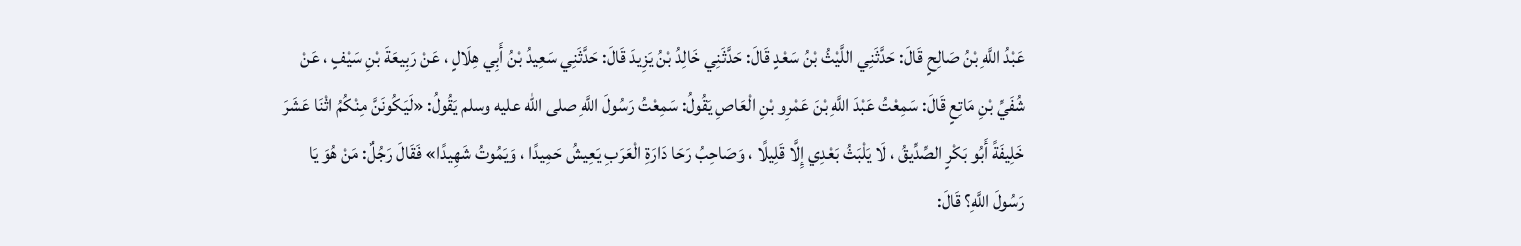عَبْدُ اللَّهِ بْنُ صَالِحٍ قَالَ: حَدَّثَنِي اللَّيْثُ بْنُ سَعْدٍ قَالَ: حَدَّثَنِي خَالِدُ بْنُ يَزِيدَ قَالَ: حَدَّثَنِي سَعِيدُ بْنُ أَبِي هِلَالٍ ، عَنْ رَبِيعَةَ بْنِ سَيْفٍ ، عَنْ شُفَيِّ بْنِ مَاتِعٍ قَالَ: سَمِعْتُ عَبْدَ اللَّهِ بْنَ عَمْرِو بْنِ الْعَاصِ يَقُولُ: سَمِعْتُ رَسُولَ اللَّهِ صلى الله عليه وسلم يَقُولُ: «لَيَكُونَنَّ مِنْكُمُ اثْنَا عَشَرَ خَلِيفَةً أَبُو بَكْرٍ الصِّدِّيقُ ، لَا يَلْبَثُ بَعْدِي إِلَّا قَلِيلًا ، وَصَاحِبُ رَحَا دَارَةِ الْعَرَبِ يَعِيشُ حَمِيدًا ، وَيَمُوتُ شَهِيدًا» فَقَالَ رَجُلٌ: مَنْ هُوَ يَا رَسُولَ اللَّهِ؟ قَالَ: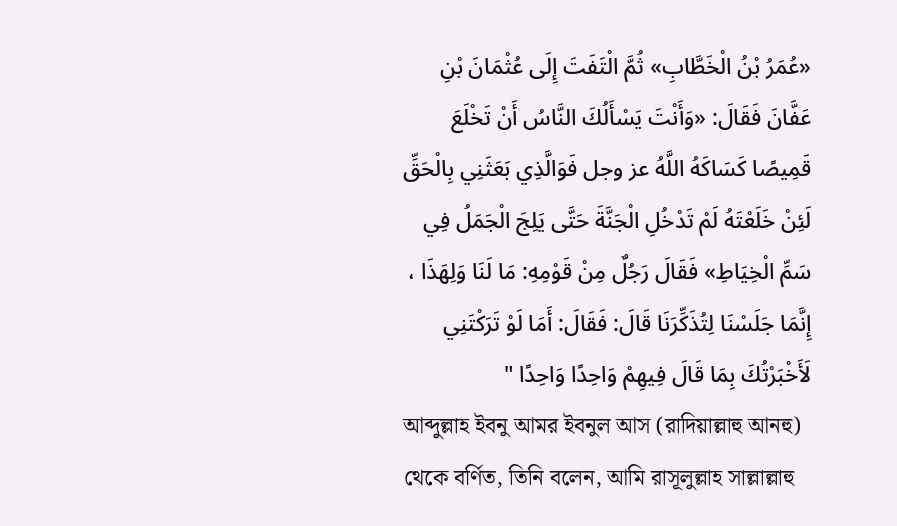«عُمَرُ بْنُ الْخَطَّابِ» ثُمَّ الْتَفَتَ إِلَى عُثْمَانَ بْنِ عَفَّانَ فَقَالَ: «وَأَنْتَ يَسْأَلُكَ النَّاسُ أَنْ تَخْلَعَ قَمِيصًا كَسَاكَهُ اللَّهُ عز وجل فَوَالَّذِي بَعَثَنِي بِالْحَقِّ لَئِنْ خَلَعْتَهُ لَمْ تَدْخُلِ الْجَنَّةَ حَتَّى يَلِجَ الْجَمَلُ فِي سَمِّ الْخِيَاطِ» فَقَالَ رَجُلٌ مِنْ قَوْمِهِ: مَا لَنَا وَلِهَذَا ، إِنَّمَا جَلَسْنَا لِتُذَكِّرَنَا قَالَ: فَقَالَ: أَمَا لَوْ تَرَكْتَنِي لَأَخْبَرْتُكَ بِمَا قَالَ فِيهِمْ وَاحِدًا وَاحِدًا "
আব্দুল্লাহ ইবনু আমর ইবনুল আস (রাদিয়াল্লাহু আনহু) থেকে বর্ণিত, তিনি বলেন, আমি রাসূলুল্লাহ সাল্লাল্লাহু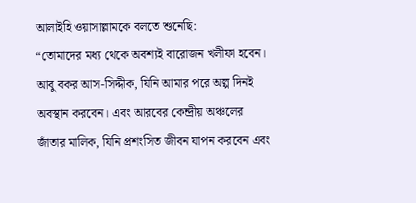আলাইহি ওয়াসাল্লামকে বলতে শুনেছি:
“তোমাদের মধ্য থেকে অবশ্যই বারোজন খলীফা হবেন। আবু বকর আস-সিদ্দীক, যিনি আমার পরে অল্প দিনই অবস্থান করবেন। এবং আরবের কেন্দ্রীয় অঞ্চলের জাঁতার মালিক, যিনি প্রশংসিত জীবন যাপন করবেন এবং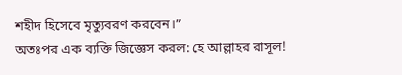শহীদ হিসেবে মৃত্যুবরণ করবেন।”
অতঃপর এক ব্যক্তি জিজ্ঞেস করল: হে আল্লাহর রাসূল!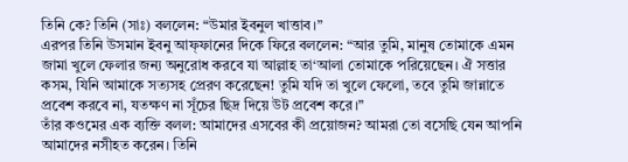তিনি কে? তিনি (সাঃ) বললেন: “উমার ইবনুল খাত্তাব।”
এরপর তিনি উসমান ইবনু আফ্ফানের দিকে ফিরে বললেন: “আর তুমি, মানুষ তোমাকে এমন জামা খুলে ফেলার জন্য অনুরোধ করবে যা আল্লাহ তা‘আলা তোমাকে পরিয়েছেন। ঐ সত্তার কসম, যিনি আমাকে সত্যসহ প্রেরণ করেছেন! তুমি যদি তা খুলে ফেলো, তবে তুমি জান্নাতে প্রবেশ করবে না, যতক্ষণ না সূঁচের ছিদ্র দিয়ে উট প্রবেশ করে।”
তাঁর কওমের এক ব্যক্তি বলল: আমাদের এসবের কী প্রয়োজন? আমরা তো বসেছি যেন আপনি আমাদের নসীহত করেন। তিনি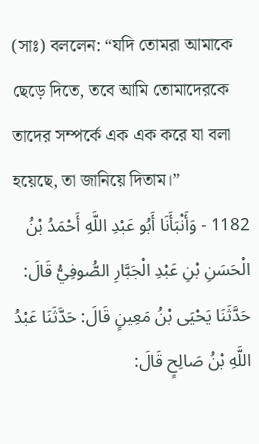(সাঃ) বললেন: “যদি তোমরা আমাকে ছেড়ে দিতে, তবে আমি তোমাদেরকে তাদের সম্পর্কে এক এক করে যা বলা হয়েছে, তা জানিয়ে দিতাম।”
1182 - وَأَنْبَأَنَا أَبُو عَبْدِ اللَّهِ أَحْمَدُ بْنُ الْحَسَنِ بْنِ عَبْدِ الْجَبَّارِ الصُّوفِيُّ قَالَ: حَدَّثَنَا يَحْيَى بْنُ مَعِينٍ قَالَ: حَدَّثَنَا عَبْدُ اللَّهِ بْنُ صَالِحٍ قَالَ: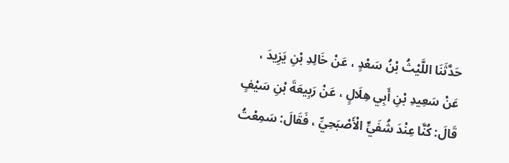حَدَّثَنَا اللَّيْثُ بْنُ سَعْدٍ ، عَنْ خَالِدِ بْنِ يَزِيدَ ، عَنْ سَعِيدِ بْنِ أَبِي هِلَالٍ ، عَنْ رَبِيعَةَ بْنِ سَيْفٍ قَالَ: كُنَّا عِنْدَ شُفَيٍّ الْأَصْبَحِيِّ ، فَقَالَ: سَمِعْتُ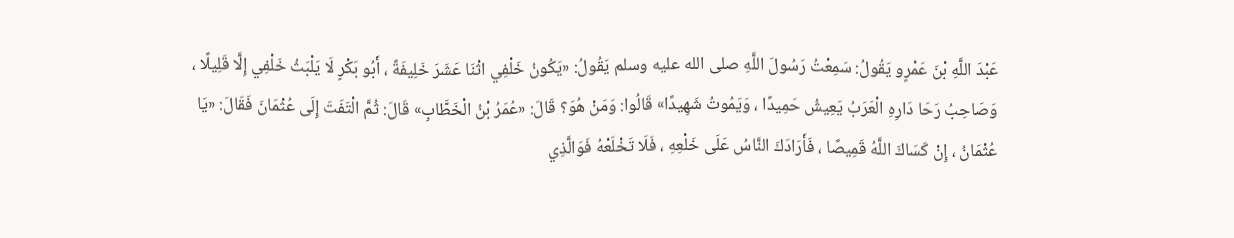عَبْدَ اللَّهِ بْنَ عَمْرٍو يَقُولُ: سَمِعْتُ رَسُولَ اللَّهِ صلى الله عليه وسلم يَقُولُ: «يَكُونُ خَلْفِي اثْنَا عَشَرَ خَلِيفَةً ، أَبُو بَكْرٍ لَا يَلْبَثُ خَلْفِي إِلَّا قَلِيلًا ، وَصَاحِبُ رَحَا دَارِهِ الْعَرَبُ يَعِيشُ حَمِيدًا ، وَيَمُوتُ شَهِيدًا» قَالُوا: وَمَنْ هُوَ؟ قَالَ: «عُمَرُ بْنُ الْخَطَّابِ» قَالَ: ثُمَّ الْتَفَتَ إِلَى عُثْمَانَ فَقَالَ: «يَا عُثْمَانُ ، إِنْ كَسَاكَ اللَّهُ قَمِيصًا ، فَأَرَادَكَ النَّاسُ عَلَى خَلْعِهِ ، فَلَا تَخْلَعْهُ فَوَالَّذِي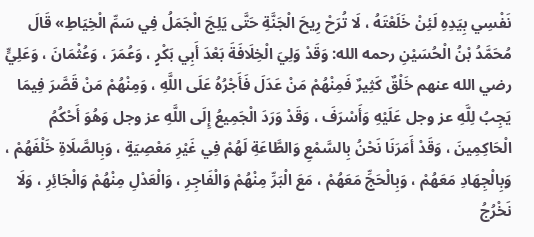نَفْسِي بِيَدِهِ لَئِنْ خَلَعْتَهُ ، لَا تُرَحْ رِيحَ الْجَنَّةِ حَتَّى يَلِجَ الْجَمَلُ فِي سَمِّ الْخِيَاطِ» قَالَ مُحَمَّدُ بْنُ الْحُسَيْنِ رحمه الله: وَقَدْ وَلِيَ الْخِلَافَةَ بَعْدَ أَبِي بَكْرٍ ، وَعُمَرَ ، وَعُثْمَانَ ، وَعَلِيٍّ رضي الله عنهم خَلْقٌ كَثِيرٌ فَمِنْهُمْ مَنْ عَدَلَ فَأَجْرُهُ عَلَى اللَّهِ ، وَمِنْهُمْ مَنْ قَصَّرَ فِيمَا يَجِبُ لِلَّهِ عز وجل عَلَيْهِ وَأَسْرَفَ ، وَقَدْ وَرَدَ الْجَمِيعُ إِلَى اللَّهِ عز وجل وَهُوَ أَحْكُمُ الْحَاكِمِينَ ، وَقَدْ أَمَرَنَا نَحْنُ بِالسَّمْعِ وَالطَّاعَةِ لَهُمْ فِي غَيْرِ مَعْصِيَةٍ ، وَبِالصَّلَاةِ خَلْفَهُمْ ، وَبِالْجِهَادِ مَعَهُمْ ، وَبِالْحَجِّ مَعَهُمْ ، مَعَ الْبَرِّ مِنْهُمْ وَالْفَاجِرِ ، وَالْعَدْلِ مِنْهُمْ وَالْجَائِرِ ، وَلَا نَخْرُجُ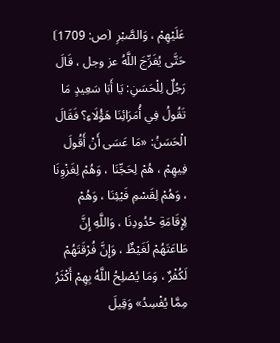عَلَيْهِمْ ، وَالصَّبْرِ ⦗ص: 1709⦘ حَتَّى يُفَرِّجَ اللَّهُ عز وجل ، قَالَ رَجُلٌ لِلْحَسَنِ: يَا أَبَا سَعِيدٍ مَا تَقُولُ فِي أُمَرَائِنَا هَؤُلَاءِ؟ فَقَالَ الْحَسَنُ: «مَا عَسَى أَنْ أَقُولَ فِيهِمْ ، هُمْ لِحَجِّنَا ، وَهُمْ لِغَزْوِنَا ، وَهُمْ لِقَسْمِ فَيْئِنَا ، وَهُمْ لِإِقَامَةِ حُدُودِنَا ، وَاللَّهِ إِنَّ طَاعَتَهُمْ لَغَيْظٌ ، وَإِنَّ فُرْقَتَهُمْ لَكُفْرٌ ، وَمَا يُصْلِحُ اللَّهُ بِهِمْ أَكْثَرُ مِمَّا يُفْسِدُ» وَقِيلَ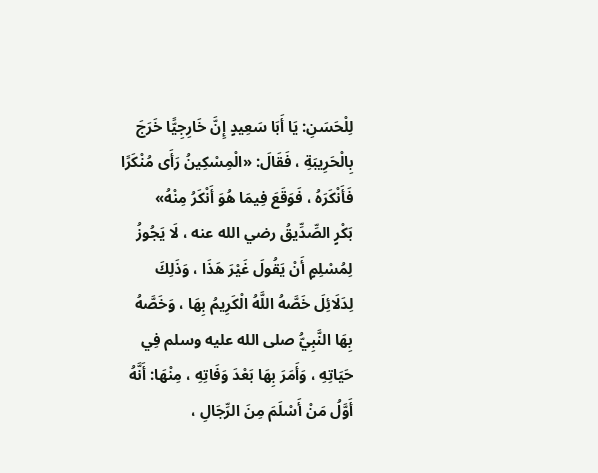لِلْحَسَنِ: يَا أَبَا سَعِيدٍ إِنَّ خَارِجِيًّا خَرَجَ بِالْحَرِيبَةِ ، فَقَالَ: «الْمِسْكِينُ رَأَى مُنْكَرًا فَأَنْكَرَهُ ، فَوَقَعَ فِيمَا هُوَ أَنْكَرُ مِنْهُ»
بَكْرٍ الصِّدِّيقُ رضي الله عنه ، لَا يَجُوزُ لِمُسْلِمٍ أَنْ يَقُولَ غَيْرَ هَذَا ، وَذَلِكَ لِدَلَائِلَ خَصَّهُ اللَّهُ الْكَرِيمُ بِهَا ، وَخَصَّهُ بِهَا النَّبِيُّ صلى الله عليه وسلم فِي حَيَاتِهِ ، وَأَمَرَ بِهَا بَعْدَ وَفَاتِهِ ، مِنْهَا: أَنَّهُ أَوَّلُ مَنْ أَسْلَمَ مِنَ الرِّجَالِ ،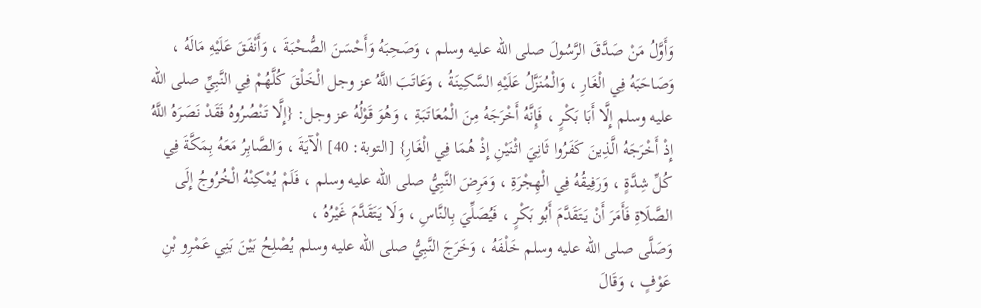وَأَوَّلُ مَنْ صَدَّقَ الرَّسُولَ صلى الله عليه وسلم ، وَصَحِبَهُ وَأَحْسَنَ الصُّحْبَةَ ، وَأَنْفَقَ عَلَيْهِ مَالَهُ ، وَصَاحَبَهُ فِي الْغَارِ ، وَالْمُنَزَّلُ عَلَيْهِ السَّكِينَةُ ، وَعَاتَبَ اللَّهُ عز وجل الْخَلْقَ كُلَّهُمْ فِي النَّبِيِّ صلى الله عليه وسلم إِلَّا أَبَا بَكْرٍ ، فَإِنَّهُ أَخْرَجَهُ مِنَ الْمُعَاتَبَةِ ، وَهُوَ قَوْلُهُ عز وجل: {إِلَّا تَنْصُرُوهُ فَقَدْ نَصَرَهُ اللَّهُ إِذْ أَخْرَجَهُ الَّذِينَ كَفَرُوا ثَانِيَ اثْنَيْنِ إِذْ هُمَا فِي الْغَارِ} [التوبة: 40] الْآيَةَ ، وَالصَّابِرُ مَعَهُ بِمَكَّةَ فِي كُلِّ شِدَّةٍ ، وَرَفِيقُهُ فِي الْهِجْرَةِ ، وَمَرِضَ النَّبِيُّ صلى الله عليه وسلم ، فَلَمْ يُمْكِنْهُ الْخُرُوجُ إِلَى الصَّلَاةِ فَأَمَرَ أَنْ يَتَقَدَّمَ أَبُو بَكْرٍ ، فَيُصَلِّيَ بِالنَّاسِ ، وَلَا يَتَقَدَّمَ غَيْرُهُ ،
وَصَلَّى صلى الله عليه وسلم خَلْفَهُ ، وَخَرَجَ النَّبِيُّ صلى الله عليه وسلم يُصْلِحُ بَيْنَ بَنِي عَمْرِو بْنِ عَوْفٍ ، وَقَالَ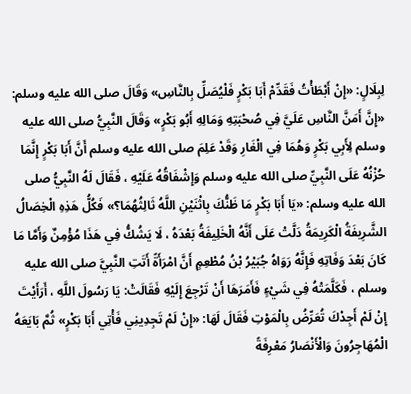لِبِلَالٍ: «إِنْ أَبْطَأْتُ فَقَدِّمْ أَبَا بَكْرٍ فَلْيُصَلِّ بِالنَّاسِ» وَقَالَ صلى الله عليه وسلم: «إِنَّ أَمَنَّ النَّاسِ عَلَيَّ فِي صُحْبَتِهِ وَمَالِهِ أَبُو بَكْرٍ» وَقَالَ النَّبِيُّ صلى الله عليه وسلم لِأَبِي بَكْرٍ وَهُمَا فِي الْغَارِ وَقَدْ عَلِمَ صلى الله عليه وسلم أَنَّ أَبَا بَكْرٍ إِنَّمَا حُزْنُهُ عَلَى النَّبِيِّ صلى الله عليه وسلم وَإِشْفَاقُهُ عَلَيْهِ ، فَقَالَ لَهُ النَّبِيُّ صلى الله عليه وسلم: «يَا أَبَا بَكْرٍ مَا ظَنُّكَ بِاثْنَيْنِ اللَّهُ ثَالِثُهُمَا؟» فَكُلُّ هَذِهِ الْخِصَالُ الشَّرِيفَةُ الْكَرِيمَةُ دَلَّتْ عَلَى أَنَّهُ الْخَلِيفَةُ بَعْدَهُ ، لَا يَشُكُّ فِي هَذَا مُؤْمِنٌ وَأَمَّا مَا كَانَ بَعْدَ وَفَاتِهِ فَإِنَّهُ رَوَاهُ جُبَيْرُ بْنُ مُطْعِمٍ أَنَّ امْرَأَةً أَتَتِ النَّبِيَّ صلى الله عليه وسلم ، فَكَلَّمَتْهُ فِي شَيْءٍ فَأَمَرَهَا أَنْ تَرْجِعَ إِلَيْهِ فَقَالَتْ: يَا رَسُولَ اللَّهِ ، أَرَأَيْتَ إِنْ لَمْ أَجِدْكَ تُعَرِّضُ بِالْمَوْتِ فَقَالَ لَهَا: «إِنْ لَمْ تَجِدِينِي فَأْتِي أَبَا بَكْرٍ» ثُمَّ بَايَعَهُ الْمُهَاجِرُونَ وَالْأَنْصَارُ مَعْرِفَةً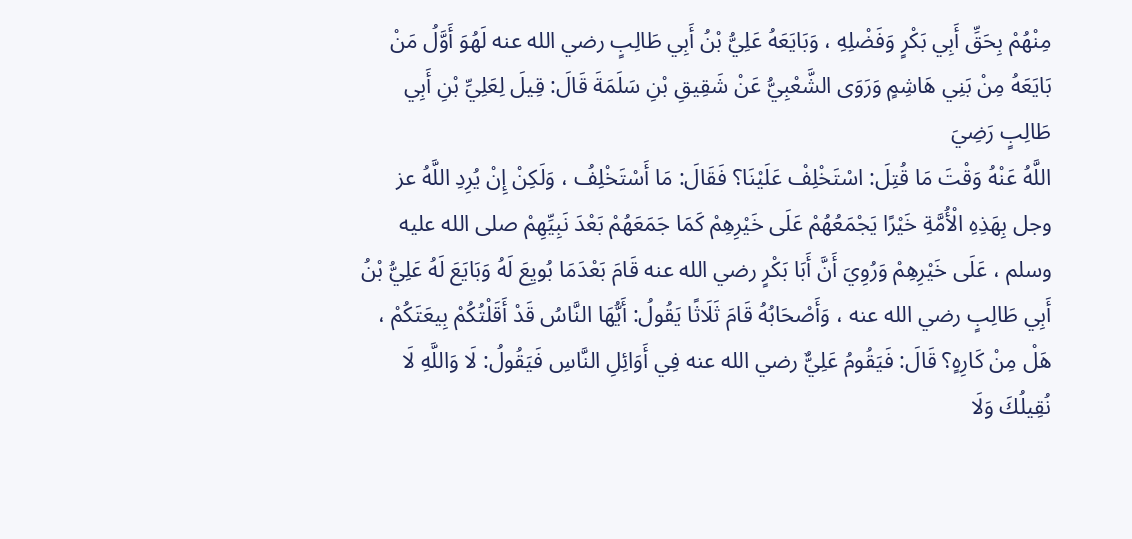مِنْهُمْ بِحَقِّ أَبِي بَكْرٍ وَفَضْلِهِ ، وَبَايَعَهُ عَلِيُّ بْنُ أَبِي طَالِبٍ رضي الله عنه لَهُوَ أَوَّلُ مَنْ بَايَعَهُ مِنْ بَنِي هَاشِمٍ وَرَوَى الشَّعْبِيُّ عَنْ شَقِيقِ بْنِ سَلَمَةَ قَالَ: قِيلَ لِعَلِيِّ بْنِ أَبِي طَالِبٍ رَضِيَ
اللَّهُ عَنْهُ وَقْتَ مَا قُتِلَ: اسْتَخْلِفْ عَلَيْنَا؟ فَقَالَ: مَا أَسْتَخْلِفُ ، وَلَكِنْ إِنْ يُرِدِ اللَّهُ عز وجل بِهَذِهِ الْأُمَّةِ خَيْرًا يَجْمَعُهُمْ عَلَى خَيْرِهِمْ كَمَا جَمَعَهُمْ بَعْدَ نَبِيِّهِمْ صلى الله عليه وسلم ، عَلَى خَيْرِهِمْ وَرُوِيَ أَنَّ أَبَا بَكْرٍ رضي الله عنه قَامَ بَعْدَمَا بُويِعَ لَهُ وَبَايَعَ لَهُ عَلِيُّ بْنُ أَبِي طَالِبٍ رضي الله عنه ، وَأَصْحَابُهُ قَامَ ثَلَاثًا يَقُولُ: أَيُّهَا النَّاسُ قَدْ أَقَلْتُكُمْ بِيعَتَكُمْ ، هَلْ مِنْ كَارِهٍ؟ قَالَ: فَيَقُومُ عَلِيٌّ رضي الله عنه فِي أَوَائِلِ النَّاسِ فَيَقُولُ: لَا وَاللَّهِ لَا نُقِيلُكَ وَلَا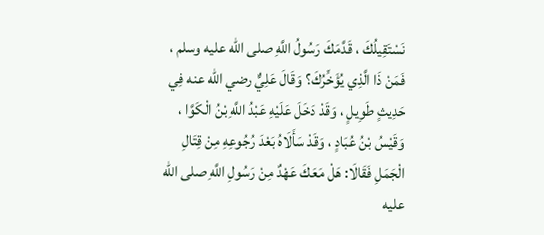نَسْتَقِيلُكَ ، قَدَّمَكَ رَسُولُ اللَّهِ صلى الله عليه وسلم ، فَمَنْ ذَا الَّذِي يُؤَخِّرُكَ؟ وَقَالَ عَلِيٌّ رضي الله عنه فِي حَدِيثٍ طَوِيلٍ ، وَقَدْ دَخَلَ عَلَيْهِ عَبْدُ اللَّهِ بْنُ الْكَوَّا ، وَقَيْسُ بْنُ عُبَادٍ ، وَقَدْ سَأَلَاهُ بَعْدَ رُجُوعِهِ مِنْ قِتَالِ الْجَمَلِ فَقَالَا: هَلْ مَعَكَ عَهْدٌ مِنْ رَسُولِ اللَّهِ صلى الله عليه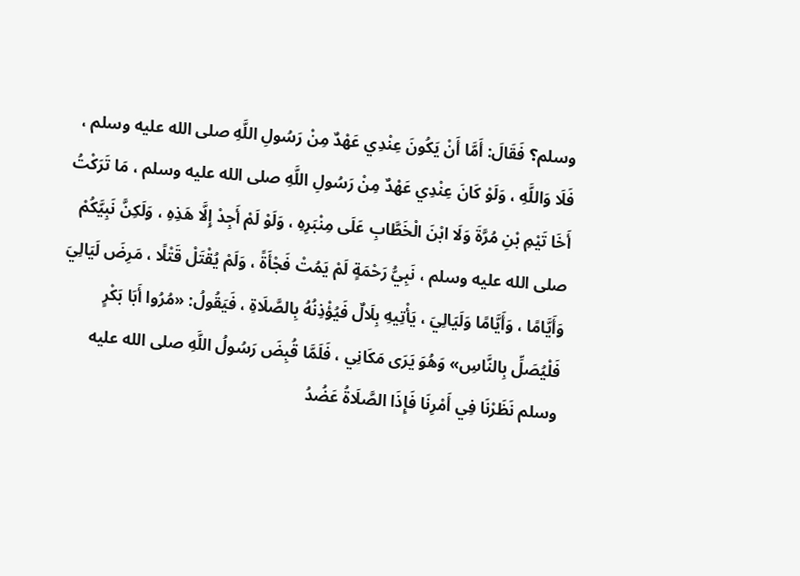وسلم؟ فَقَالَ: أَمَّا أَنْ يَكُونَ عِنْدِي عَهْدٌ مِنْ رَسُولِ اللَّهِ صلى الله عليه وسلم ، فَلَا وَاللَّهِ ، وَلَوْ كَانَ عِنْدِي عَهْدٌ مِنْ رَسُولِ اللَّهِ صلى الله عليه وسلم ، مَا تَرَكْتُ أَخَا تَيْمِ بْنِ مُرَّةَ وَلَا ابْنَ الْخَطَّابِ عَلَى مِنْبَرِهِ ، وَلَوْ لَمْ أَجِدْ إِلَّا هَذِهِ ، وَلَكِنَّ نَبِيَّكُمْ صلى الله عليه وسلم ، نَبِيُّ رَحْمَةٍ لَمْ يَمُتْ فَجْأَةً ، وَلَمْ يُقْتَلْ قَتْلًا ، مَرِضَ لَيَالِيَ وَأَيَّامًا ، وَأَيَّامًا وَلَيَالِيَ ، يَأْتِيهِ بِلَالٌ فَيُؤْذِنُهُ بِالصَّلَاةِ ، فَيَقُولُ: «مُرُوا أَبَا بَكْرٍ فَلْيُصَلِّ بِالنَّاسِ» وَهُوَ يَرَى مَكَانِي ، فَلَمَّا قُبِضَ رَسُولُ اللَّهِ صلى الله عليه وسلم نَظَرْنَا فِي أَمْرِنَا فَإِذَا الصَّلَاةُ عَضُدُ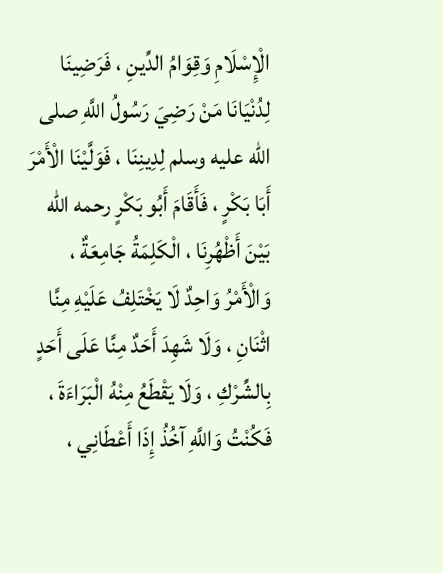الْإِسْلَامِ وَقِوَامُ الدِّينِ ، فَرَضِينَا لِدُنْيَانَا مَنْ رَضِيَ رَسُولُ اللَّهِ صلى الله عليه وسلم لِدِينِنَا ، فَوَلَّيْنَا الْأَمْرَ أَبَا بَكْرٍ ، فَأَقَامَ أَبُو بَكْرٍ رحمه الله بَيْنَ أَظْهُرِنَا ، الْكَلِمَةُ جَامِعَةٌ ، وَالْأَمْرُ وَاحِدٌ لَا يَخْتَلِفُ عَلَيْهِ مِنَّا اثْنَانِ ، وَلَا شَهِدَ أَحَدٌ مِنَّا عَلَى أَحَدٍ بِالشِّرْكِ ، وَلَا يَقْطَعُ مِنْهُ الْبَرَاءَةَ ، فَكُنْتُ وَاللَّهِ آخُذُ إِذَا أَعْطَانِي ،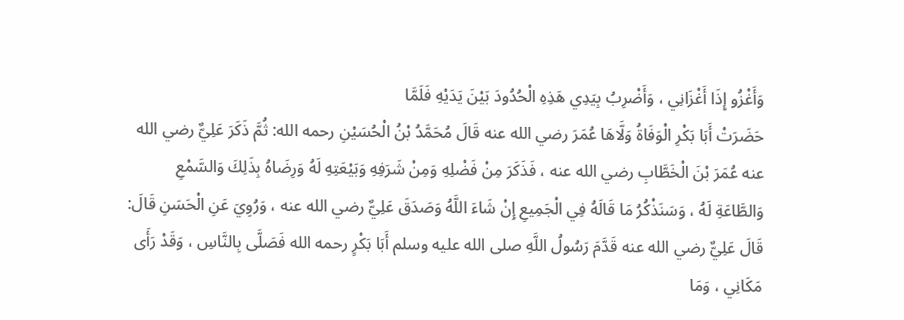وَأَغْزُو إِذَا أَغْزَانِي ، وَأَضْرِبُ بِيَدِي هَذِهِ الْحُدُودَ بَيْنَ يَدَيْهِ فَلَمَّا
حَضَرَتْ أَبَا بَكْرِ الْوَفَاةُ وَلَّاهَا عُمَرَ رضي الله عنه قَالَ مُحَمَّدُ بْنُ الْحُسَيْنِ رحمه الله: ثُمَّ ذَكَرَ عَلِيٌّ رضي الله عنه عُمَرَ بْنَ الْخَطَّابِ رضي الله عنه ، فَذَكَرَ مِنْ فَضْلِهِ وَمِنْ شَرَفِهِ وَبَيْعَتِهِ لَهُ وَرِضَاهُ بِذَلِكَ وَالسَّمْعِ وَالطَّاعَةِ لَهُ ، وَسَنَذْكُرُ مَا قَالَهُ فِي الْجَمِيعِ إِنْ شَاءَ اللَّهُ وَصَدَقَ عَلِيٌّ رضي الله عنه ، وَرُوِيَ عَنِ الْحَسَنِ قَالَ: قَالَ عَلِيٌّ رضي الله عنه قَدَّمَ رَسُولُ اللَّهِ صلى الله عليه وسلم أَبَا بَكْرٍ رحمه الله فَصَلَّى بِالنَّاسِ ، وَقَدْ رَأَى مَكَانِي ، وَمَا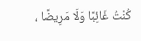كُنْتُ غَائِبًا وَلَا مَرِيضًا ،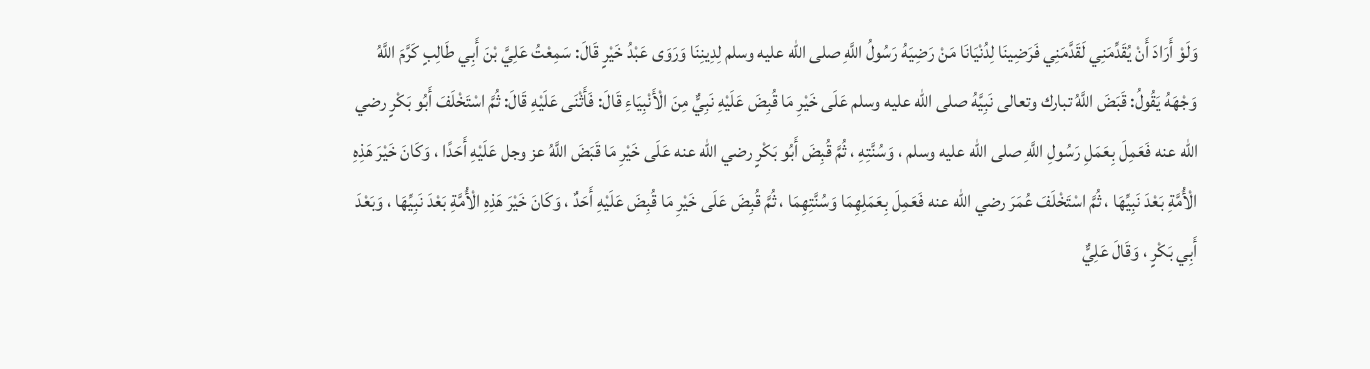وَلَوْ أَرَادَ أَنْ يُقَدِّمَنِي لَقَدَّمَنِي فَرَضِينَا لِدُنْيَانَا مَنْ رَضِيَهُ رَسُولُ اللَّهِ صلى الله عليه وسلم لِدِينِنَا وَرَوَى عَبْدُ خَيْرٍ قَالَ: سَمِعْتُ عَلِيَّ بْنَ أَبِي طَالِبٍ كَرَّمَ اللَّهُ وَجْهَهُ يَقُولُ: قَبَضَ اللَّهُ تبارك وتعالى نَبِيَّهُ صلى الله عليه وسلم عَلَى خَيْرِ مَا قُبِضَ عَلَيْهِ نَبِيٌّ مِنَ الْأَنْبِيَاءِ قَالَ: فَأَثْنَى عَلَيْهِ قَالَ: ثُمَّ اسْتَخْلَفَ أَبُو بَكْرٍ رضي الله عنه فَعَمِلَ بِعَمَلِ رَسُولِ اللَّهِ صلى الله عليه وسلم ، وَسُنَّتِهِ ، ثُمَّ قُبِضَ أَبُو بَكْرٍ رضي الله عنه عَلَى خَيْرِ مَا قَبَضَ اللَّهُ عز وجل عَلَيْهِ أَحَدًا ، وَكَانَ خَيْرَ هَذِهِ الْأُمَّةِ بَعْدَ نَبِيِّهَا ، ثُمَّ اسْتَخْلَفَ عُمَرَ رضي الله عنه فَعَمِلَ بِعَمَلِهِمَا وَسُنَّتِهِمَا ، ثُمَّ قُبِضَ عَلَى خَيْرِ مَا قُبِضَ عَلَيْهِ أَحَدٌ ، وَكَانَ خَيْرَ هَذِهِ الْأُمَّةِ بَعْدَ نَبِيِّهَا ، وَبَعْدَ أَبِي بَكْرٍ ، وَقَالَ عَلِيٌّ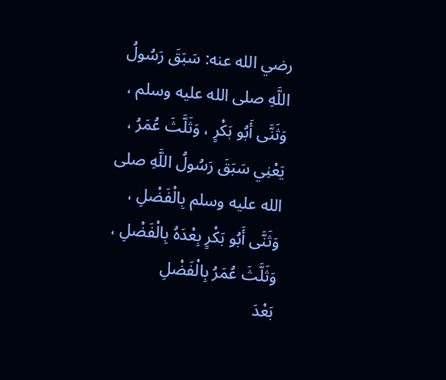رضي الله عنه: سَبَقَ رَسُولُ اللَّهِ صلى الله عليه وسلم ، وَثَنَّى أَبُو بَكْرٍ ، وَثَلَّثَ عُمَرُ ، يَعْنِي سَبَقَ رَسُولُ اللَّهِ صلى الله عليه وسلم بِالْفَضْلِ ، وَثَنَّى أَبُو بَكْرٍ بِعْدَهُ بِالْفَضْلِ ، وَثَلَّثَ عُمَرُ بِالْفَضْلِ
بَعْدَ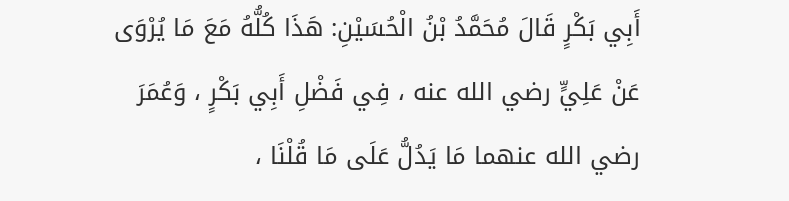أَبِي بَكْرٍ قَالَ مُحَمَّدُ بْنُ الْحُسَيْنِ: هَذَا كُلُّهُ مَعَ مَا يُرْوَى عَنْ عَلِيٍّ رضي الله عنه ، فِي فَضْلِ أَبِي بَكْرٍ ، وَعُمَرَ رضي الله عنهما مَا يَدُلُّ عَلَى مَا قُلْنَا ،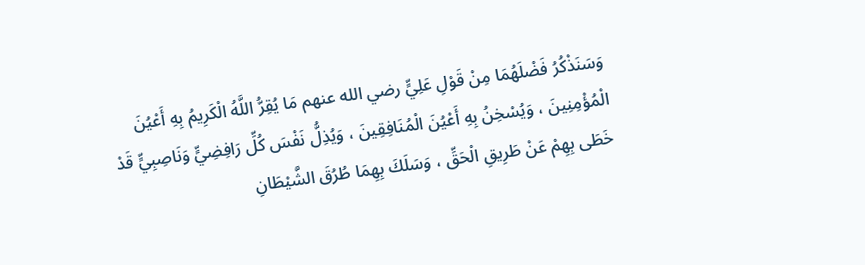وَسَنَذْكُرُ فَضْلَهُمَا مِنْ قَوْلِ عَلِيٍّ رضي الله عنهم مَا يُقِرُّ اللَّهُ الْكَرِيمُ بِهِ أَعْيُنَ الْمُؤْمِنِينَ ، وَيُسْخِنُ بِهِ أَعْيُنَ الْمُنَافِقِينَ ، وَيُذِلُّ نَفْسَ كُلِّ رَافِضِيٍّ وَنَاصِبِيٍّ قَدْ خَطَى بِهِمْ عَنْ طَرِيقِ الْحَقِّ ، وَسَلَكَ بِهِمَا طُرُقَ الشَّيْطَانِ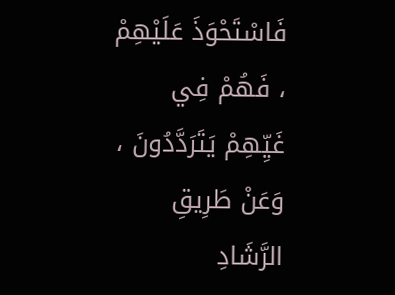فَاسْتَحْوَذَ عَلَيْهِمْ ، فَهُمْ فِي غَيِّهِمْ يَتَرَدَّدُونَ ، وَعَنْ طَرِيقِ الرَّشَادِ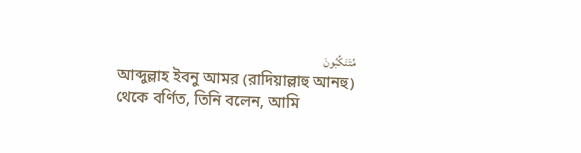مُتَنَكِّبُونَ
আব্দুল্লাহ ইবনু আমর (রাদিয়াল্লাহু আনহু) থেকে বর্ণিত, তিনি বলেন, আমি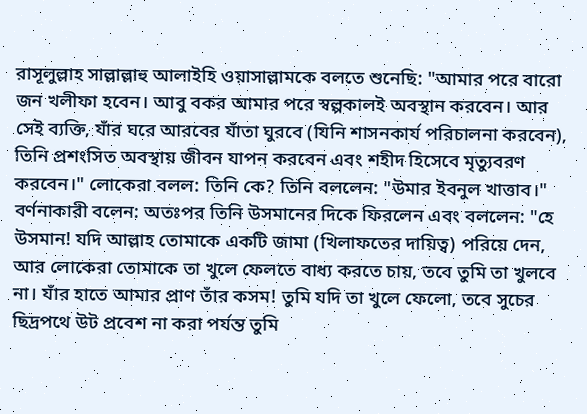রাসূলুল্লাহ সাল্লাল্লাহু আলাইহি ওয়াসাল্লামকে বলতে শুনেছি: "আমার পরে বারো জন খলীফা হবেন। আবু বকর আমার পরে স্বল্পকালই অবস্থান করবেন। আর সেই ব্যক্তি, যাঁর ঘরে আরবের যাঁতা ঘুরবে (যিনি শাসনকার্য পরিচালনা করবেন), তিনি প্রশংসিত অবস্থায় জীবন যাপন করবেন এবং শহীদ হিসেবে মৃত্যুবরণ করবেন।" লোকেরা বলল: তিনি কে? তিনি বললেন: "উমার ইবনুল খাত্তাব।" বর্ণনাকারী বলেন: অতঃপর তিনি উসমানের দিকে ফিরলেন এবং বললেন: "হে উসমান! যদি আল্লাহ তোমাকে একটি জামা (খিলাফতের দায়িত্ব) পরিয়ে দেন, আর লোকেরা তোমাকে তা খুলে ফেলতে বাধ্য করতে চায়, তবে তুমি তা খুলবে না। যাঁর হাতে আমার প্রাণ তাঁর কসম! তুমি যদি তা খুলে ফেলো, তবে সুচের ছিদ্রপথে উট প্রবেশ না করা পর্যন্ত তুমি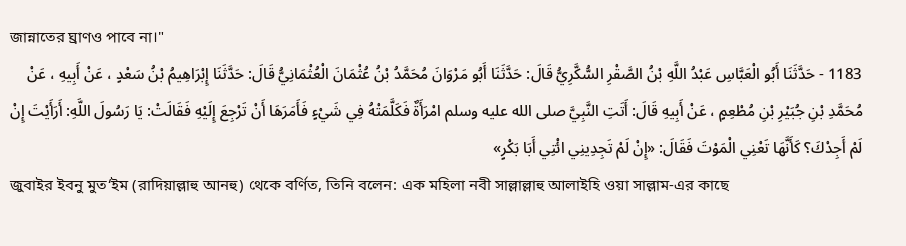জান্নাতের ঘ্রাণও পাবে না।"
1183 - حَدَّثَنَا أَبُو الْعَبَّاسِ عَبْدُ اللَّهِ بْنُ الصَّقْرِ السُّكَّرِيُّ قَالَ: حَدَّثَنَا أَبُو مَرْوَانَ مُحَمَّدُ بْنُ عُثْمَانَ الْعُثْمَانِيُّ قَالَ: حَدَّثَنَا إِبْرَاهِيمُ بْنُ سَعْدٍ ، عَنْ أَبِيهِ ، عَنْ مُحَمَّدِ بْنِ جُبَيْرِ بْنِ مُطْعِمٍ ، عَنْ أَبِيهِ قَالَ: أَتَتِ النَّبِيَّ صلى الله عليه وسلم امْرَأَةٌ فَكَلَّمَتْهُ فِي شَيْءٍ فَأَمَرَهَا أَنْ تَرْجِعَ إِلَيْهِ فَقَالَتْ: يَا رَسُولَ اللَّهِ: أَرَأَيْتَ إِنْ لَمْ أَجِدْكَ؟ كَأَنَّهَا تَعْنِي الْمَوْتَ فَقَالَ: «إِنْ لَمْ تَجِدِينِي ائْتِي أَبَا بَكْرٍ»
জুবাইর ইবনু মুত‘ইম (রাদিয়াল্লাহু আনহু) থেকে বর্ণিত, তিনি বলেন: এক মহিলা নবী সাল্লাল্লাহু আলাইহি ওয়া সাল্লাম-এর কাছে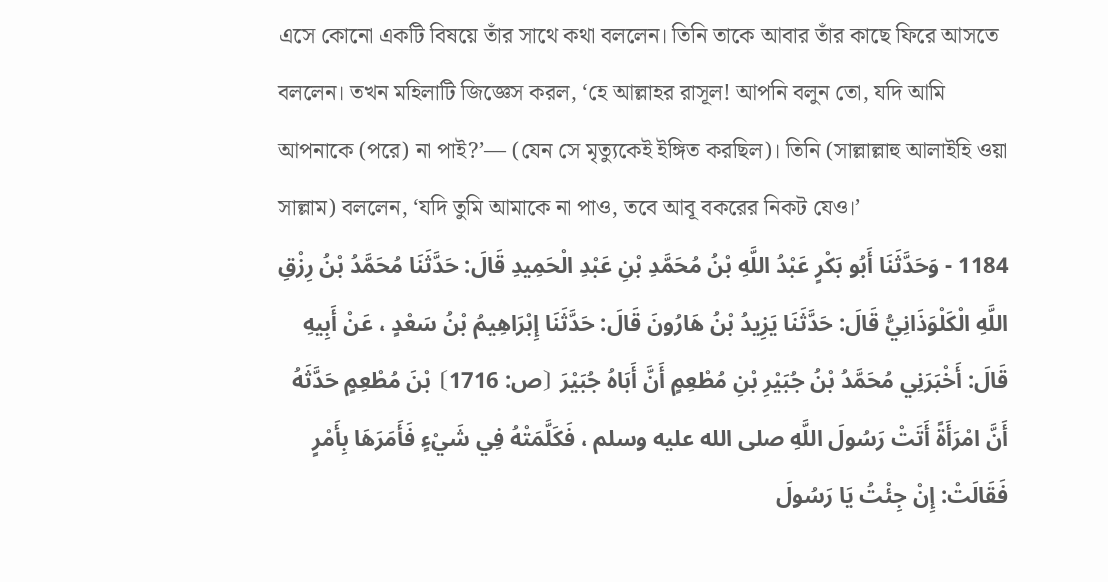এসে কোনো একটি বিষয়ে তাঁর সাথে কথা বললেন। তিনি তাকে আবার তাঁর কাছে ফিরে আসতে বললেন। তখন মহিলাটি জিজ্ঞেস করল, ‘হে আল্লাহর রাসূল! আপনি বলুন তো, যদি আমি আপনাকে (পরে) না পাই?’— (যেন সে মৃত্যুকেই ইঙ্গিত করছিল)। তিনি (সাল্লাল্লাহু আলাইহি ওয়া সাল্লাম) বললেন, ‘যদি তুমি আমাকে না পাও, তবে আবূ বকরের নিকট যেও।’
1184 - وَحَدَّثَنَا أَبُو بَكْرٍ عَبْدُ اللَّهِ بْنُ مُحَمَّدِ بْنِ عَبْدِ الْحَمِيدِ قَالَ: حَدَّثَنَا مُحَمَّدُ بْنُ رِزْقِ اللَّهِ الْكَلْوَذَانِيُّ قَالَ: حَدَّثَنَا يَزِيدُ بْنُ هَارُونَ قَالَ: حَدَّثَنَا إِبْرَاهِيمُ بْنُ سَعْدٍ ، عَنْ أَبِيهِ قَالَ: أَخْبَرَنِي مُحَمَّدُ بْنُ جُبَيْرِ بْنِ مُطْعِمٍ أَنَّ أَبَاهُ جُبَيْرَ ⦗ص: 1716⦘ بْنَ مُطْعِمٍ حَدَّثَهُ أَنَّ امْرَأَةً أَتَتْ رَسُولَ اللَّهِ صلى الله عليه وسلم ، فَكَلَّمَتْهُ فِي شَيْءٍ فَأَمَرَهَا بِأَمْرٍ فَقَالَتْ: إِنْ جِئْتُ يَا رَسُولَ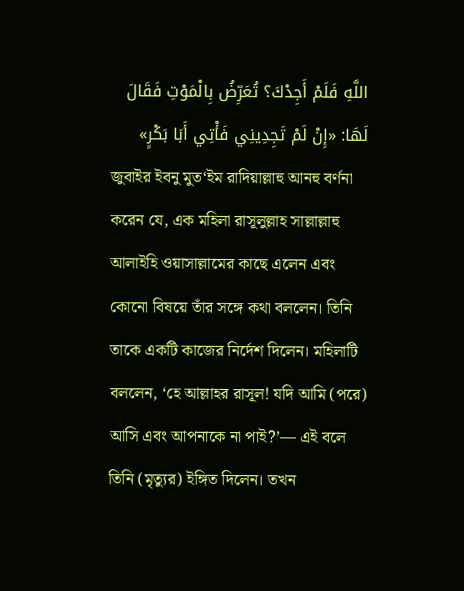اللَّهِ فَلَمْ أَجِدْكَ؟ تُعَرِّضُ بِالْمَوْتِ فَقَالَ لَهَا: «إِنْ لَمْ تَجِدِينِي فَأْتِي أَبَا بَكْرٍ»
জুবাইর ইবনু মুত‘ইম রাদিয়াল্লাহু আনহু বর্ণনা করেন যে, এক মহিলা রাসূলুল্লাহ সাল্লাল্লাহু আলাইহি ওয়াসাল্লামের কাছে এলেন এবং কোনো বিষয়ে তাঁর সঙ্গে কথা বললেন। তিনি তাকে একটি কাজের নির্দেশ দিলেন। মহিলাটি বললেন, ‘হে আল্লাহর রাসূল! যদি আমি (পরে) আসি এবং আপনাকে না পাই?’— এই বলে তিনি (মৃত্যুর) ইঙ্গিত দিলেন। তখন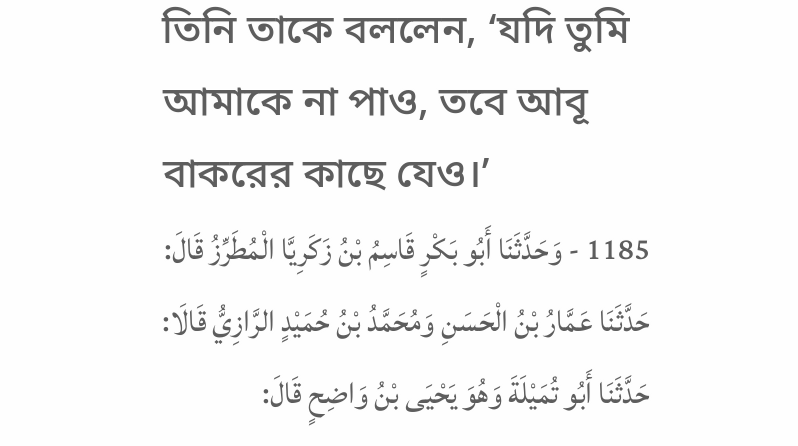তিনি তাকে বললেন, ‘যদি তুমি আমাকে না পাও, তবে আবূ বাকরের কাছে যেও।’
1185 - وَحَدَّثَنَا أَبُو بَكْرٍ قَاسِمُ بْنُ زَكَرِيَّا الْمُطَرِّزُ قَالَ: حَدَّثَنَا عَمَّارُ بْنُ الْحَسَنِ وَمُحَمَّدُ بْنُ حُمَيْدٍ الرَّازِيُّ قَالَا: حَدَّثَنَا أَبُو تُمَيْلَةَ وَهُوَ يَحْيَى بْنُ وَاضِحٍ قَالَ: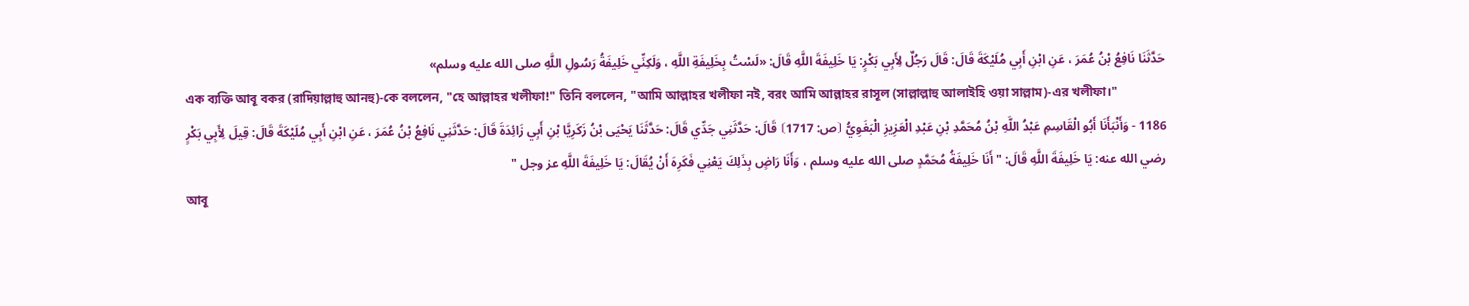حَدَّثَنَا نَافِعُ بْنُ عُمَرَ ، عَنِ ابْنِ أَبِي مُلَيْكَةَ قَالَ: قَالَ رَجُلٌ لِأَبِي بَكْرٍ: يَا خَلِيفَةَ اللَّهِ قَالَ: «لَسْتُ بِخَلِيفَةِ اللَّهِ ، وَلَكِنِّي خَلِيفَةُ رَسُولِ اللَّهِ صلى الله عليه وسلم»
এক ব্যক্তি আবূ বকর (রাদিয়াল্লাহু আনহু)-কে বললেন, "হে আল্লাহর খলীফা!" তিনি বললেন, "আমি আল্লাহর খলীফা নই, বরং আমি আল্লাহর রাসূল (সাল্লাল্লাহু আলাইহি ওয়া সাল্লাম)-এর খলীফা।"
1186 - وَأَنْبَأَنَا أَبُو الْقَاسِمِ عَبْدُ اللَّهِ بْنُ مُحَمَّدِ بْنِ عَبْدِ الْعَزِيزِ الْبَغَوِيُّ ⦗ص: 1717⦘ قَالَ: حَدَّثَنِي جَدِّي قَالَ: حَدَّثَنَا يَحْيَى بْنُ زَكَرِيَّا بْنِ أَبِي زَائِدَةَ قَالَ: حَدَّثَنِي نَافِعُ بْنُ عُمَرَ ، عَنِ ابْنِ أَبِي مُلَيْكَةَ قَالَ: قِيلَ لِأَبِي بَكْرٍ رضي الله عنه: يَا خَلِيفَةَ اللَّهِ قَالَ: " أَنَا خَلِيفَةُ مُحَمَّدٍ صلى الله عليه وسلم ، وَأَنَا رَاضٍ بِذَلِكَ يَعْنِي فَكَرِهَ أَنْ يُقَالَ: يَا خَلِيفَةَ اللَّهِ عز وجل "
আবূ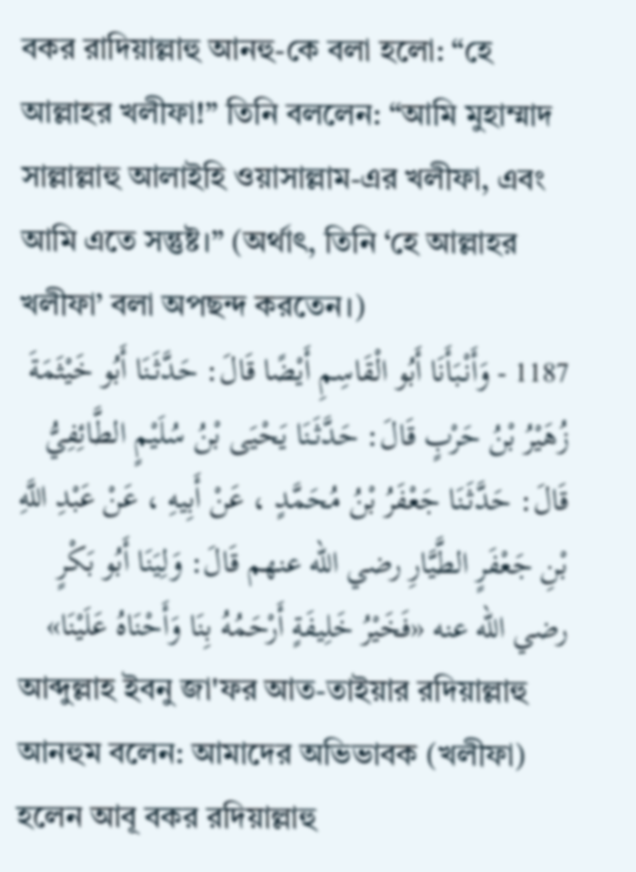বকর রাদিয়াল্লাহু আনহু-কে বলা হলো: “হে আল্লাহর খলীফা!” তিনি বললেন: “আমি মুহাম্মাদ সাল্লাল্লাহু আলাইহি ওয়াসাল্লাম-এর খলীফা, এবং আমি এতে সন্তুষ্ট।” (অর্থাৎ, তিনি ‘হে আল্লাহর খলীফা’ বলা অপছন্দ করতেন।)
1187 - وَأَنْبَأَنَا أَبُو الْقَاسِمِ أَيْضًا قَالَ: حَدَّثَنَا أَبُو خَيْثَمَةَ زُهَيْرُ بْنُ حَرْبٍ قَالَ: حَدَّثَنَا يَحْيَى بْنُ سُلَيْمٍ الطَّائِفِيُّ قَالَ: حَدَّثَنَا جَعْفَرُ بْنُ مُحَمَّدٍ ، عَنْ أَبِيهِ ، عَنْ عَبْدِ اللَّهِ بْنِ جَعْفَرٍ الطَّيَّارِ رضي الله عنهم قَالَ: وَلِيَنَا أَبُو بَكْرٍ رضي الله عنه «فَخَيْرُ خَلِيفَةٍ أَرْحَمُهُ بِنَا وَأَحْنَاهُ عَلَيْنَا»
আব্দুল্লাহ ইবনু জা'ফর আত-তাইয়ার রদিয়াল্লাহু আনহুম বলেন: আমাদের অভিভাবক (খলীফা) হলেন আবূ বকর রদিয়াল্লাহু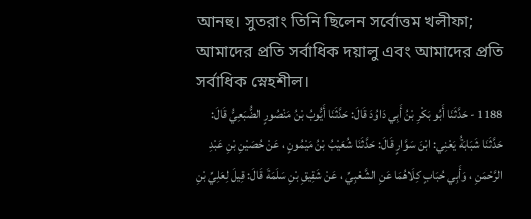আনহু। সুতরাং তিনি ছিলেন সর্বোত্তম খলীফা; আমাদের প্রতি সর্বাধিক দয়ালু এবং আমাদের প্রতি সর্বাধিক স্নেহশীল।
1188 - حَدَّثَنَا أَبُو بَكْرِ بْنُ أَبِي دَاوُدَ قَالَ: حَدَّثَنَا أَيُّوبُ بْنُ مَنْصُورٍ الضُّبَعِيُّ قَالَ: حَدَّثَنَا شَبَابَةُ يَعْنِي: ابْنَ سَوَّارٍ قَالَ: حَدَّثَنَا شُعَيْبُ بْنُ مَيْمُونٍ ، عَنْ حُصَيْنِ بْنِ عَبْدِ الرَّحْمَنِ ، وَأَبِي حُبَابٍ كِلَاهُمَا عَنِ الشَّعْبِيِّ ، عَنْ شَقِيقِ بْنِ سَلَمَةَ قَالَ: قِيلَ لِعَلِيِّ بْنِ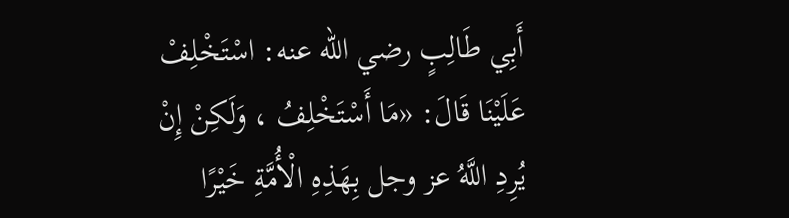أَبِي طَالِبٍ رضي الله عنه: اسْتَخْلِفْ عَلَيْنَا قَالَ: «مَا أَسْتَخْلِفُ ، وَلَكِنْ إِنْ يُرِدِ اللَّهُ عز وجل بِهَذِهِ الْأُمَّةِ خَيْرًا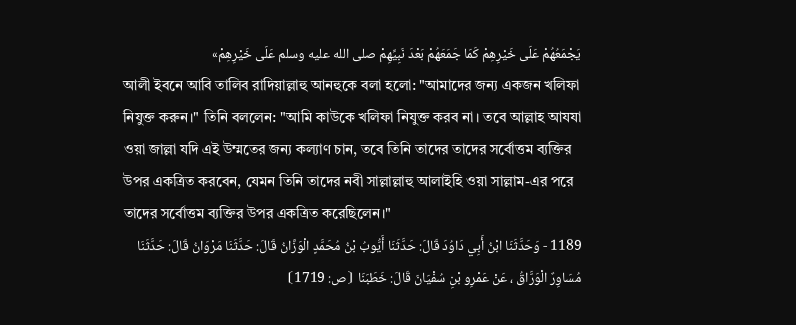يَجْمَعُهُمْ عَلَى خَيْرِهِمْ كَمَا جَمَعَهُمْ بَعْدَ نَبِيِّهِمْ صلى الله عليه وسلم عَلَى خَيْرِهِمْ»
আলী ইবনে আবি তালিব রাদিয়াল্লাহু আনহুকে বলা হলো: "আমাদের জন্য একজন খলিফা নিযুক্ত করুন।" তিনি বললেন: "আমি কাউকে খলিফা নিযুক্ত করব না। তবে আল্লাহ আযযা ওয়া জাল্লা যদি এই উম্মতের জন্য কল্যাণ চান, তবে তিনি তাদের তাদের সর্বোত্তম ব্যক্তির উপর একত্রিত করবেন, যেমন তিনি তাদের নবী সাল্লাল্লাহু আলাইহি ওয়া সাল্লাম-এর পরে তাদের সর্বোত্তম ব্যক্তির উপর একত্রিত করেছিলেন।"
1189 - وَحَدَّثَنَا ابْنُ أَبِي دَاوُدَ قَالَ: حَدَّثَنَا أَيُّوبُ بْنُ مُحَمَّدٍ الْوَزَّانُ قَالَ: حَدَّثَنَا مَرْوَانُ قَالَ: حَدَّثَنَا مُسَاوِرٌ الْوَرَّاقُ ، عَنْ عَمْرِو بْنِ سُفْيَانَ قَالَ: خَطَبَنَا ⦗ص: 1719⦘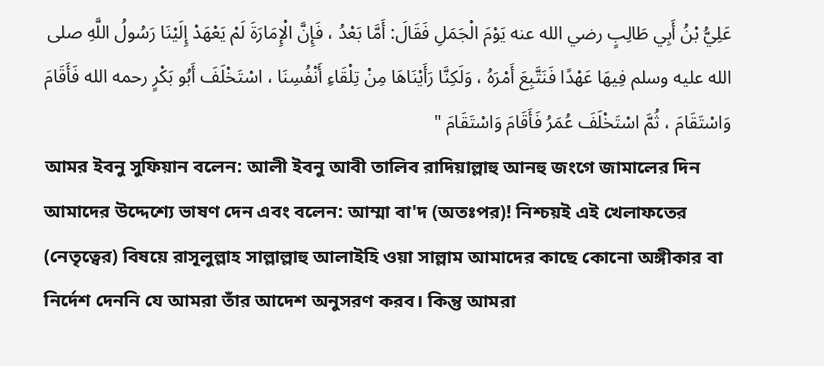عَلِيُّ بْنُ أَبِي طَالِبٍ رضي الله عنه يَوْمَ الْجَمَلِ فَقَالَ: أَمَّا بَعْدُ ، فَإِنَّ الْإِمَارَةَ لَمْ يَعْهَدْ إِلَيْنَا رَسُولُ اللَّهِ صلى الله عليه وسلم فِيهَا عَهْدًا فَنَتَّبِعَ أَمْرَهُ ، وَلَكِنَّا رَأَيْنَاهَا مِنْ تِلْقَاءِ أَنْفُسِنَا ، اسْتَخْلَفَ أَبُو بَكْرٍ رحمه الله فَأَقَامَ وَاسْتَقَامَ ، ثُمَّ اسْتَخْلَفَ عُمَرُ فَأَقَامَ وَاسْتَقَامَ "
আমর ইবনু সুফিয়ান বলেন: আলী ইবনু আবী তালিব রাদিয়াল্লাহু আনহু জংগে জামালের দিন আমাদের উদ্দেশ্যে ভাষণ দেন এবং বলেন: আম্মা বা'দ (অতঃপর)! নিশ্চয়ই এই খেলাফতের (নেতৃত্বের) বিষয়ে রাসূলুল্লাহ সাল্লাল্লাহু আলাইহি ওয়া সাল্লাম আমাদের কাছে কোনো অঙ্গীকার বা নির্দেশ দেননি যে আমরা তাঁর আদেশ অনুসরণ করব। কিন্তু আমরা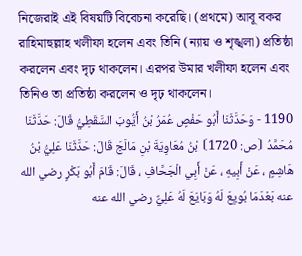নিজেরাই এই বিষয়টি বিবেচনা করেছি। (প্রথমে) আবূ বকর রাহিমাহুল্লাহ খলীফা হলেন এবং তিনি (ন্যায় ও শৃঙ্খলা) প্রতিষ্ঠা করলেন এবং দৃঢ় থাকলেন। এরপর উমার খলীফা হলেন এবং তিনিও তা প্রতিষ্ঠা করলেন ও দৃঢ় থাকলেন।
1190 - وَحَدَّثَنَا أَبُو حَفْصٍ عُمَرُ بْنُ أَيُّوبَ السَّقَطِيُّ قَالَ: حَدَّثَنَا مُحَمَّدُ ⦗ص: 1720⦘ بْنُ مُعَاوِيَةَ بْنِ مَالَجَ قَالَ: حَدَّثَنَا عَلِيُّ بْنُ هَاشِمٍ ، عَنْ أَبِيهِ ، عَنْ أَبِي الْجَحَّافِ ، قَالَ: قَامَ أَبُو بَكْرٍ رضي الله عنه بَعْدَمَا بُويِعَ لَهُ وَبَايَعَ لَهُ عَلِيٌّ رضي الله عنه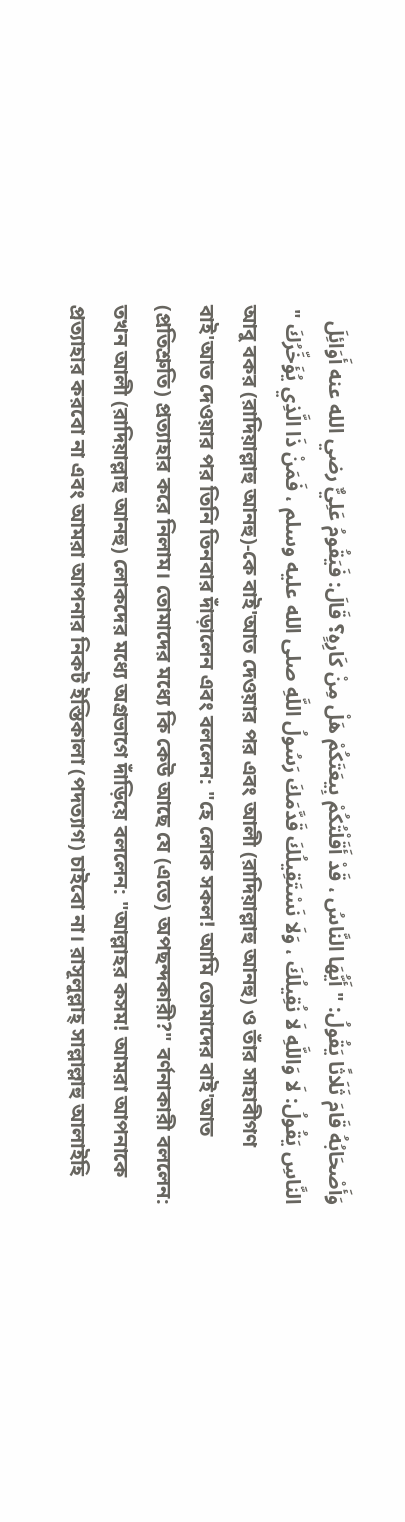وَأَصْحَابُهُ قَامَ ثَلَاثًا يَقُولُ: " أَيُّهَا النَّاسُ ، قَدْ أَقَلْتُكُمْ بِيعَتَكُمْ هَلْ مِنْ كَارِهٍ؟ قَالَ: فَيَقُومُ عَلِيٌّ رضي الله عنه أَوَائِلَ النَّاسِ يَقُولُ: لَا وَاللَّهِ لَا نُقِيلُكَ ، وَلَا نَسْتَقِيلُكَ قَدَّمَكَ رَسُولُ اللَّهِ صلى الله عليه وسلم ، فَمَنْ ذَا الَّذِي يُؤَخِّرُكَ "
আবু বকর (রাদিয়াল্লাহু আনহু)-কে বাই'আত দেওয়ার পর এবং আলী (রাদিয়াল্লাহু আনহু) ও তাঁর সাহাবীগণ বাই'আত দেওয়ার পর তিনি তিনবার দাঁড়ালেন এবং বললেন: "হে লোক সকল! আমি তোমাদের বাই'আত (প্ৰতিশ্রুতি) প্রত্যাহার করে নিলাম। তোমাদের মধ্যে কি কেউ আছে যে (এতে) অপছন্দকারী?" বর্ণনাকারী বললেন: তখন আলী (রাদিয়াল্লাহু আনহু) লোকদের মধ্যে অগ্রভাগে দাঁড়িয়ে বললেন: "আল্লাহর কসম! আমরা আপনাকে প্রত্যাহার করবো না এবং আমরা আপনার নিকট ইস্তিকালা (পদত্যাগ) চাইবো না। রাসূলুল্লাহ্ সাল্লাল্লাহু আলাইহি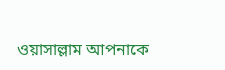ওয়াসাল্লাম আপনাকে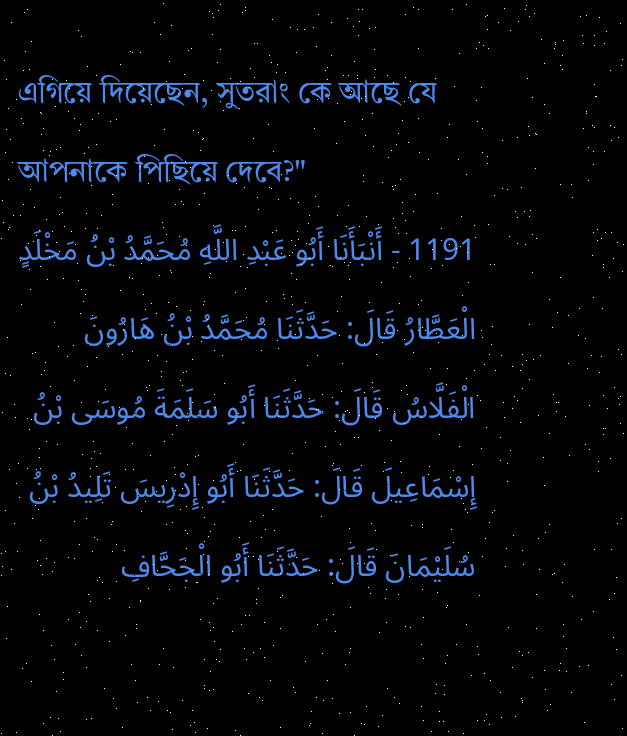এগিয়ে দিয়েছেন, সুতরাং কে আছে যে আপনাকে পিছিয়ে দেবে?"
1191 - أَنْبَأَنَا أَبُو عَبْدِ اللَّهِ مُحَمَّدُ بْنُ مَخْلَدٍ الْعَطَّارُ قَالَ: حَدَّثَنَا مُحَمَّدُ بْنُ هَارُونَ الْفَلَّاسُ قَالَ: حَدَّثَنَا أَبُو سَلَمَةَ مُوسَى بْنُ إِسْمَاعِيلَ قَالَ: حَدَّثَنَا أَبُو إِدْرِيسَ تَلِيدُ بْنُ سُلَيْمَانَ قَالَ: حَدَّثَنَا أَبُو الْجَحَّافِ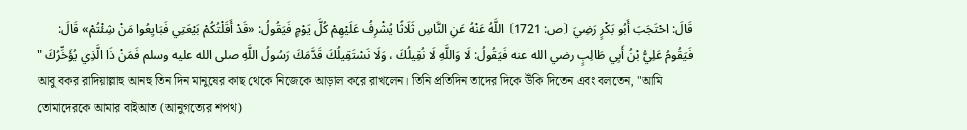قَالَ: احْتَجَبَ أَبُو بَكْرٍ رَضِيَ ⦗ص: 1721⦘ اللَّهُ عَنْهُ عَنِ النَّاسِ ثَلَاثًا يُشْرِفُ عَلَيْهِمْ كُلَّ يَوْمٍ فَيَقُولُ: «قَدْ أَقَلْتُكُمْ بَيْعَتِي فَبَايِعُوا مَنْ شِئْتُمْ» قَالَ: فَيَقُومُ عَلِيُّ بْنُ أَبِي طَالِبٍ رضي الله عنه فَيَقُولُ: لَا وَاللَّهِ لَا نُقِيلُكَ ، وَلَا نَسْتَقِيلُكَ قَدَّمَكَ رَسُولُ اللَّهِ صلى الله عليه وسلم فَمَنْ ذَا الَّذِي يُؤَخِّرُكَ "
আবু বকর রাদিয়াল্লাহু আনহু তিন দিন মানুষের কাছ থেকে নিজেকে আড়াল করে রাখলেন। তিনি প্রতিদিন তাদের দিকে উঁকি দিতেন এবং বলতেন, "আমি তোমাদেরকে আমার বাইআত (আনুগত্যের শপথ)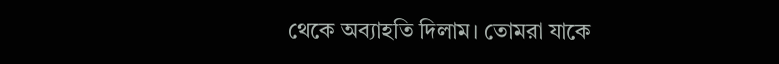থেকে অব্যাহতি দিলাম। তোমরা যাকে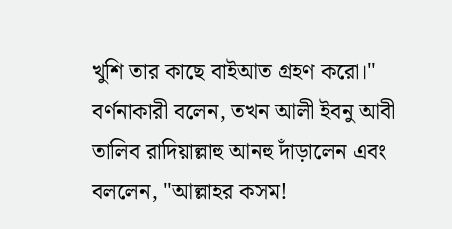খুশি তার কাছে বাইআত গ্রহণ করো।" বর্ণনাকারী বলেন, তখন আলী ইবনু আবী তালিব রাদিয়াল্লাহু আনহু দাঁড়ালেন এবং বললেন, "আল্লাহর কসম!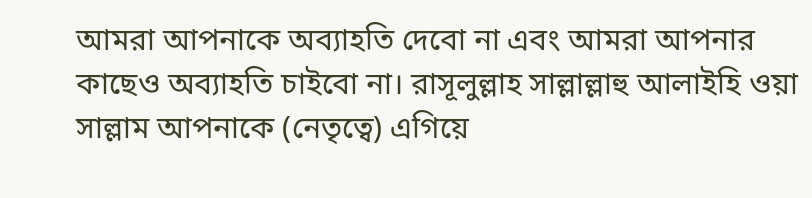আমরা আপনাকে অব্যাহতি দেবো না এবং আমরা আপনার কাছেও অব্যাহতি চাইবো না। রাসূলুল্লাহ সাল্লাল্লাহু আলাইহি ওয়া সাল্লাম আপনাকে (নেতৃত্বে) এগিয়ে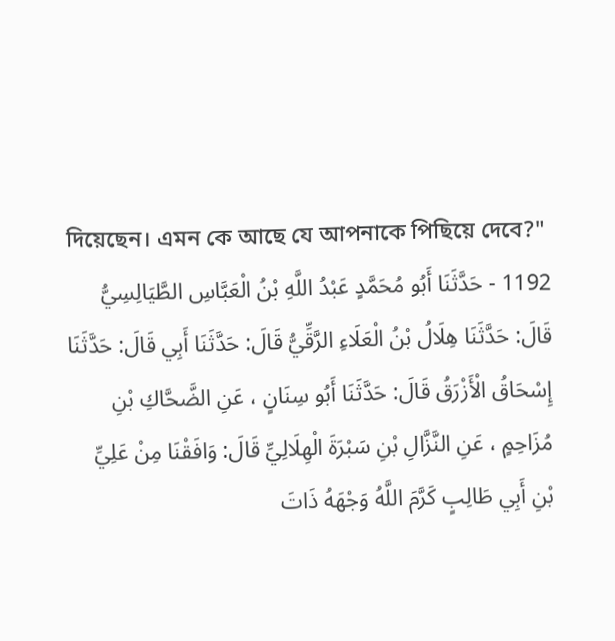দিয়েছেন। এমন কে আছে যে আপনাকে পিছিয়ে দেবে?"
1192 - حَدَّثَنَا أَبُو مُحَمَّدٍ عَبْدُ اللَّهِ بْنُ الْعَبَّاسِ الطَّيَالِسِيُّ قَالَ: حَدَّثَنَا هِلَالُ بْنُ الْعَلَاءِ الرَّقِّيُّ قَالَ: حَدَّثَنَا أَبِي قَالَ: حَدَّثَنَا إِسْحَاقُ الْأَزْرَقُ قَالَ: حَدَّثَنَا أَبُو سِنَانٍ ، عَنِ الضَّحَّاكِ بْنِ مُزَاحِمٍ ، عَنِ النَّزَّالِ بْنِ سَبْرَةَ الْهِلَالِيِّ قَالَ: وَافَقْنَا مِنْ عَلِيِّ بْنِ أَبِي طَالِبٍ كَرَّمَ اللَّهُ وَجْهَهُ ذَاتَ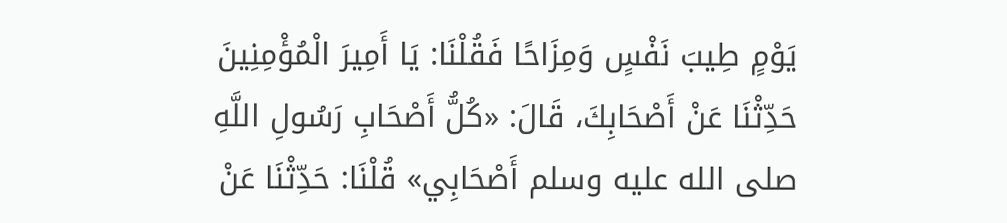يَوْمٍ طِيبَ نَفْسٍ وَمِزَاحًا فَقُلْنَا: يَا أَمِيرَ الْمُؤْمِنِينَ حَدِّثْنَا عَنْ أَصْحَابِكَ، قَالَ: «كُلُّ أَصْحَابِ رَسُولِ اللَّهِ صلى الله عليه وسلم أَصْحَابِي» قُلْنَا: حَدِّثْنَا عَنْ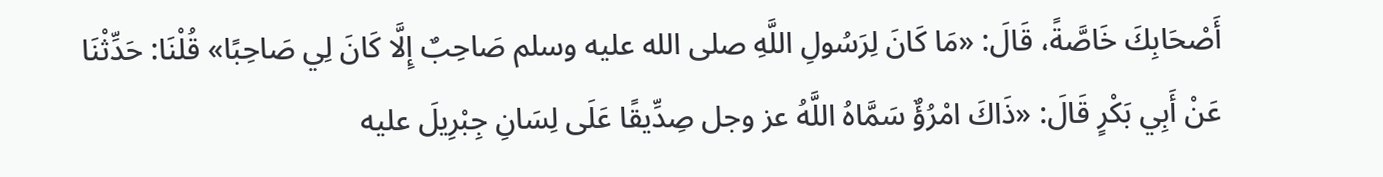أَصْحَابِكَ خَاصَّةً، قَالَ: «مَا كَانَ لِرَسُولِ اللَّهِ صلى الله عليه وسلم صَاحِبٌ إِلَّا كَانَ لِي صَاحِبًا» قُلْنَا: حَدِّثْنَا عَنْ أَبِي بَكْرٍ قَالَ: «ذَاكَ امْرُؤٌ سَمَّاهُ اللَّهُ عز وجل صِدِّيقًا عَلَى لِسَانِ جِبْرِيلَ عليه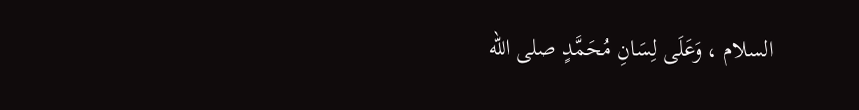السلام ، وَعَلَى لِسَانِ مُحَمَّدٍ صلى الله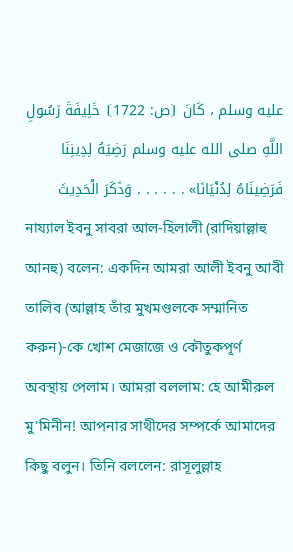عليه وسلم ، كَانَ ⦗ص: 1722⦘ خَلِيفَةَ رَسُولِ اللَّهِ صلى الله عليه وسلم رَضِيَهُ لِدِينِنَا فَرَضِينَاهُ لِدُنْيَانَا» . . . . . . وَذَكَرَ الْحَدِيثَ
নায্যাল ইবনু সাবরা আল-হিলালী (রাদিয়াল্লাহু আনহু) বলেন: একদিন আমরা আলী ইবনু আবী তালিব (আল্লাহ তাঁর মুখমণ্ডলকে সম্মানিত করুন)-কে খোশ মেজাজে ও কৌতুকপূর্ণ অবস্থায় পেলাম। আমরা বললাম: হে আমীরুল মু’মিনীন! আপনার সাথীদের সম্পর্কে আমাদের কিছু বলুন। তিনি বললেন: রাসূলুল্লাহ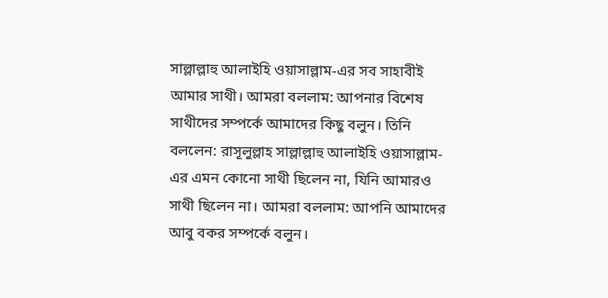সাল্লাল্লাহু আলাইহি ওয়াসাল্লাম-এর সব সাহাবীই আমার সাথী। আমরা বললাম: আপনার বিশেষ সাথীদের সম্পর্কে আমাদের কিছু বলুন। তিনি বললেন: রাসূলুল্লাহ সাল্লাল্লাহু আলাইহি ওয়াসাল্লাম-এর এমন কোনো সাথী ছিলেন না, যিনি আমারও সাথী ছিলেন না। আমরা বললাম: আপনি আমাদের আবু বকর সম্পর্কে বলুন।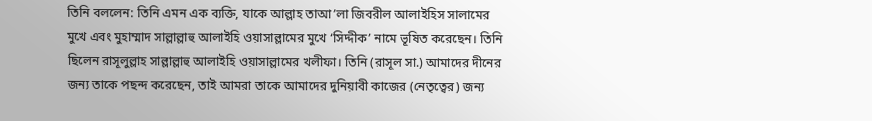তিনি বললেন: তিনি এমন এক ব্যক্তি, যাকে আল্লাহ তাআ’লা জিবরীল আলাইহিস সালামের মুখে এবং মুহাম্মাদ সাল্লাল্লাহু আলাইহি ওয়াসাল্লামের মুখে ‘সিদ্দীক’ নামে ভূষিত করেছেন। তিনি ছিলেন রাসূলুল্লাহ সাল্লাল্লাহু আলাইহি ওয়াসাল্লামের খলীফা। তিনি (রাসূল সা.) আমাদের দীনের জন্য তাকে পছন্দ করেছেন, তাই আমরা তাকে আমাদের দুনিয়াবী কাজের (নেতৃত্বের) জন্য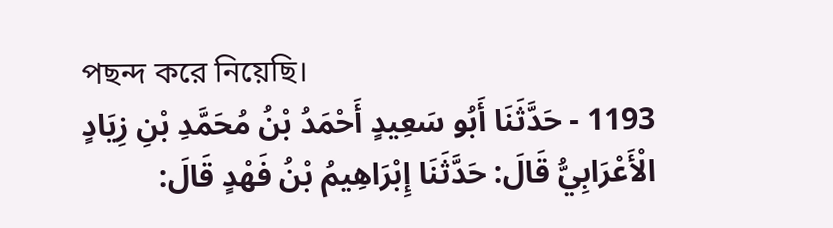পছন্দ করে নিয়েছি।
1193 - حَدَّثَنَا أَبُو سَعِيدٍ أَحْمَدُ بْنُ مُحَمَّدِ بْنِ زِيَادٍ الْأَعْرَابِيُّ قَالَ: حَدَّثَنَا إِبْرَاهِيمُ بْنُ فَهْدٍ قَالَ: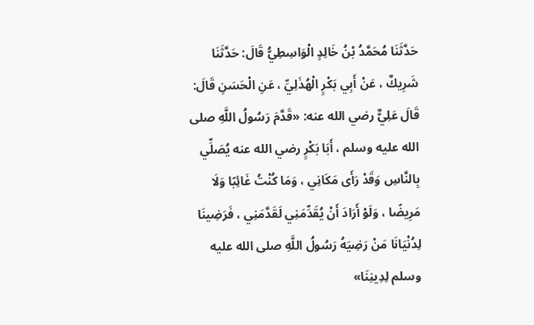حَدَّثَنَا مُحَمَّدُ بْنُ خَالِدٍ الْوَاسِطِيُّ قَالَ: حَدَّثَنَا شَرِيكٌ ، عَنْ أَبِي بَكْرٍ الْهُذَلِيِّ ، عَنِ الْحَسَنِ قَالَ: قَالَ عَلِيٌّ رضي الله عنه: «قَدَّمَ رَسُولُ اللَّهِ صلى الله عليه وسلم ، أَبَا بَكْرٍ رضي الله عنه يُصَلِّي بِالنَّاسِ وَقَدْ رَأَى مَكَانِي ، وَمَا كُنْتُ غَائِبًا وَلَا مَرِيضًا ، وَلَوْ أَرَادَ أَنْ يُقَدِّمَنِي لَقَدَّمَنِي ، فَرَضِينَا لِدُنْيَانَا مَنْ رَضِيَهُ رَسُولُ اللَّهِ صلى الله عليه وسلم لِدِينِنَا»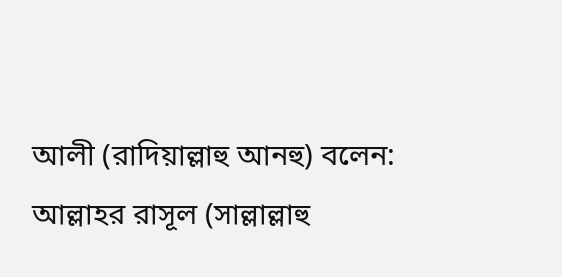আলী (রাদিয়াল্লাহু আনহু) বলেন: আল্লাহর রাসূল (সাল্লাল্লাহু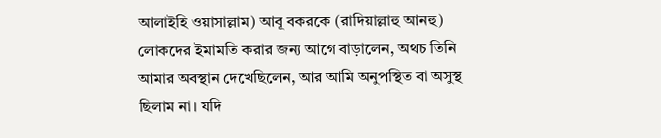আলাইহি ওয়াসাল্লাম) আবূ বকরকে (রাদিয়াল্লাহু আনহু) লোকদের ইমামতি করার জন্য আগে বাড়ালেন, অথচ তিনি আমার অবস্থান দেখেছিলেন, আর আমি অনুপস্থিত বা অসুস্থ ছিলাম না। যদি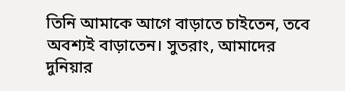তিনি আমাকে আগে বাড়াতে চাইতেন, তবে অবশ্যই বাড়াতেন। সুতরাং, আমাদের দুনিয়ার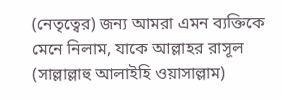(নেতৃত্বের) জন্য আমরা এমন ব্যক্তিকে মেনে নিলাম, যাকে আল্লাহর রাসূল (সাল্লাল্লাহু আলাইহি ওয়াসাল্লাম)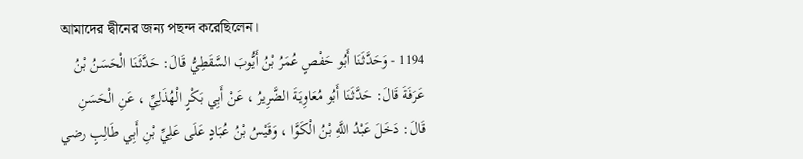আমাদের দ্বীনের জন্য পছন্দ করেছিলেন।
1194 - وَحَدَّثَنَا أَبُو حَفْصٍ عُمَرُ بْنُ أَيُّوبَ السَّقَطِيُّ قَالَ: حَدَّثَنَا الْحَسَنُ بْنُ عَرَفَةَ قَالَ: حَدَّثَنَا أَبُو مُعَاوِيَةَ الضَّرِيرُ ، عَنْ أَبِي بَكْرٍ الْهُذَلِيِّ ، عَنِ الْحَسَنِ قَالَ: دَخَلَ عَبْدُ اللَّهِ بْنُ الْكَوَّا ، وَقَيْسُ بْنُ عُبَادٍ عَلَى عَلِيِّ بْنِ أَبِي طَالِبٍ رضي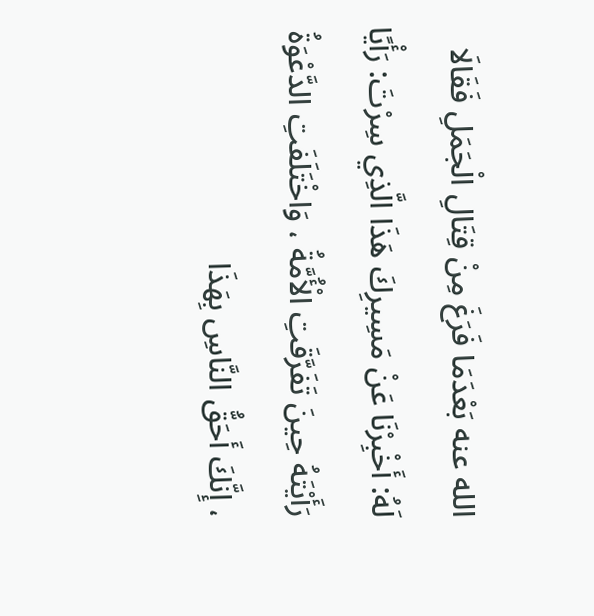الله عنه بَعْدَمَا فَرَغَ مِنْ قِتَالِ الْجَمَلِ فَقَالَا لَهُ: أَخْبِرْنَا عَنْ مَسِيرِكَ هَذَا الَّذِي سِرْتَ: رَأْيًا رَأَيْتَهُ حِينَ تَفَرَّقَتِ الْأُمَّةُ ، وَاخْتَلَفَتِ الدَّعْوَةُ ، إِنَّكَ أَحَقُّ النَّاسِ بِهَذَا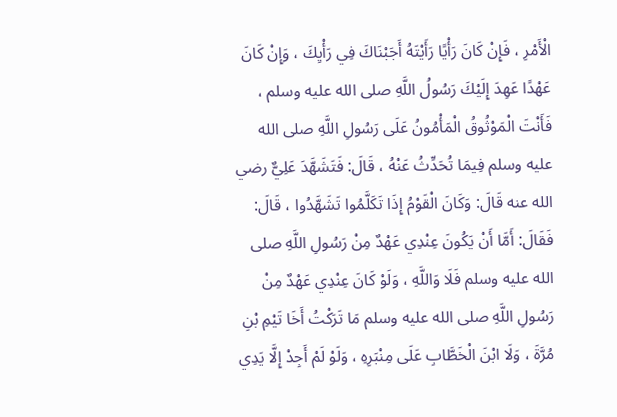الْأَمْرِ ، فَإِنْ كَانَ رَأْيًا رَأَيْتَهُ أَجَبْنَاكَ فِي رَأْيِكَ ، وَإِنْ كَانَ عَهْدًا عَهِدَ إِلَيْكَ رَسُولُ اللَّهِ صلى الله عليه وسلم ، فَأَنْتَ الْمَوْثُوقُ الْمَأْمُونُ عَلَى رَسُولِ اللَّهِ صلى الله عليه وسلم فِيمَا تُحَدِّثُ عَنْهُ ، قَالَ: فَتَشَهَّدَ عَلِيٌّ رضي الله عنه قَالَ: وَكَانَ الْقَوْمُ إِذَا تَكَلَّمُوا تَشَهَّدُوا ، قَالَ: فَقَالَ: أَمَّا أَنْ يَكُونَ عِنْدِي عَهْدٌ مِنْ رَسُولِ اللَّهِ صلى الله عليه وسلم فَلَا وَاللَّهِ ، وَلَوْ كَانَ عِنْدِي عَهْدٌ مِنْ رَسُولِ اللَّهِ صلى الله عليه وسلم مَا تَرَكْتُ أَخَا تَيْمِ بْنِ مُرَّةَ ، وَلَا ابْنَ الْخَطَّابِ عَلَى مِنْبَرِهِ ، وَلَوْ لَمْ أَجِدْ إِلَّا يَدِي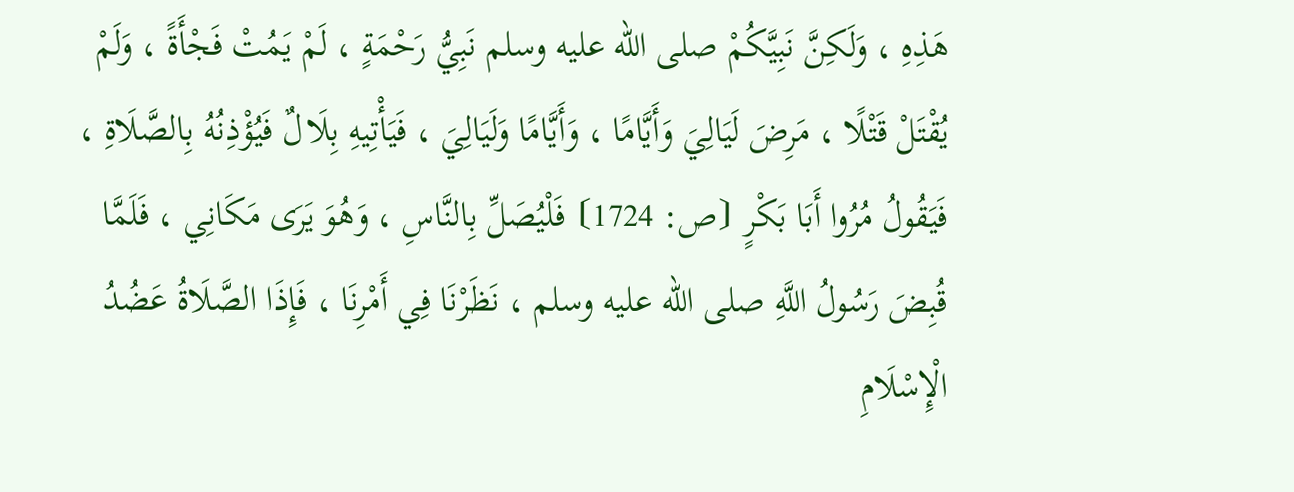هَذِهِ ، وَلَكِنَّ نَبِيَّكُمْ صلى الله عليه وسلم نَبِيُّ رَحْمَةٍ ، لَمْ يَمُتْ فَجْأَةً ، وَلَمْ يُقْتَلْ قَتْلًا ، مَرِضَ لَيَالِيَ وَأَيَّامًا ، وَأَيَّامًا وَلَيَالِيَ ، فَيَأْتِيهِ بِلَالٌ فَيُؤْذِنُهُ بِالصَّلَاةِ ، فَيَقُولُ مُرُوا أَبَا بَكْرٍ ⦗ص: 1724⦘ فَلْيُصَلِّ بِالنَّاسِ ، وَهُوَ يَرَى مَكَانِي ، فَلَمَّا قُبِضَ رَسُولُ اللَّهِ صلى الله عليه وسلم ، نَظَرْنَا فِي أَمْرِنَا ، فَإِذَا الصَّلَاةُ عَضُدُ الْإِسْلَامِ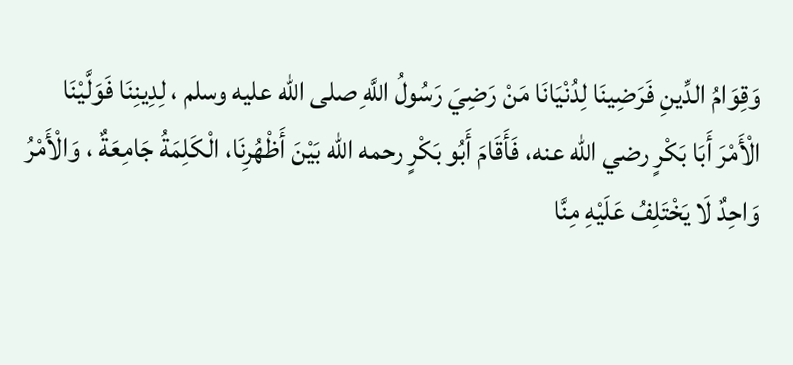وَقِوَامُ الدِّينِ فَرَضِينَا لِدُنْيَانَا مَنْ رَضِيَ رَسُولُ اللَّهِ صلى الله عليه وسلم ، لِدِينِنَا فَوَلَّيْنَا الْأَمْرَ أَبَا بَكْرٍ رضي الله عنه، فَأَقَامَ أَبُو بَكْرٍ رحمه الله بَيْنَ أَظْهُرِنَا، الْكَلِمَةُ جَامِعَةٌ ، وَالْأَمْرُ وَاحِدٌ لَا يَخْتَلِفُ عَلَيْهِ مِنَّا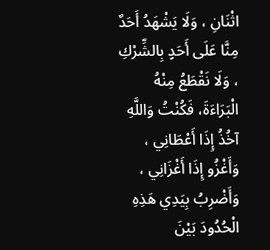اثْنَانِ ، وَلَا يَشْهَدُ أَحَدٌ مِنَّا عَلَى أَحَدٍ بِالشِّرْكِ ، وَلَا نَقْطَعُ مِنْهُ الْبَرَاءَةَ، فَكُنْتُ وَاللَّهِ آخُذُ إِذَا أَعْطَانِي ، وَأَغْزُو إِذَا أَغْزَانِي ، وَأَضْرِبُ بِيَدِي هَذِهِ الْحُدُودَ بَيْنَ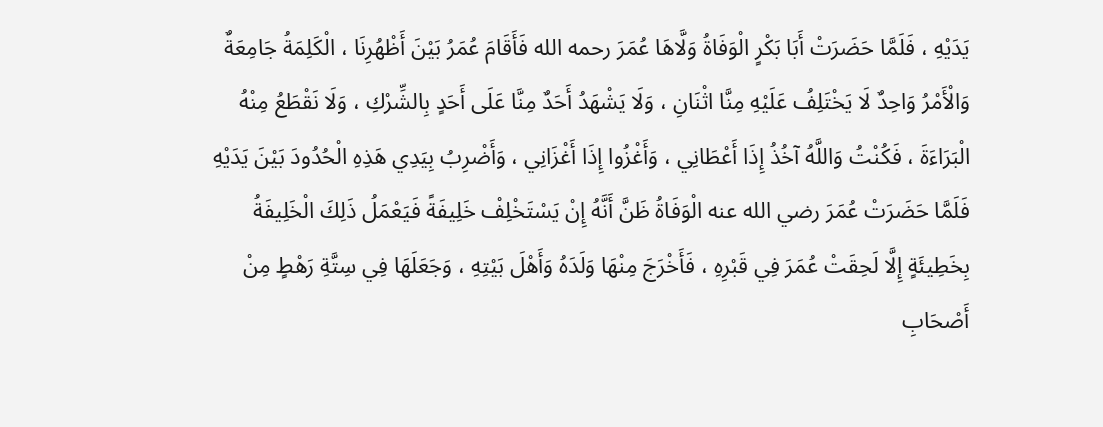يَدَيْهِ ، فَلَمَّا حَضَرَتْ أَبَا بَكْرٍ الْوَفَاةُ وَلَّاهَا عُمَرَ رحمه الله فَأَقَامَ عُمَرُ بَيْنَ أَظْهُرِنَا ، الْكَلِمَةُ جَامِعَةٌ وَالْأَمْرُ وَاحِدٌ لَا يَخْتَلِفُ عَلَيْهِ مِنَّا اثْنَانِ ، وَلَا يَشْهَدُ أَحَدٌ مِنَّا عَلَى أَحَدٍ بِالشِّرْكِ ، وَلَا نَقْطَعُ مِنْهُ الْبَرَاءَةَ ، فَكُنْتُ وَاللَّهُ آخُذُ إِذَا أَعْطَانِي ، وَأَغْزُوا إِذَا أَغْزَانِي ، وَأَضْرِبُ بِيَدِي هَذِهِ الْحُدُودَ بَيْنَ يَدَيْهِ فَلَمَّا حَضَرَتْ عُمَرَ رضي الله عنه الْوَفَاةُ ظَنَّ أَنَّهُ إِنْ يَسْتَخْلِفْ خَلِيفَةً فَيَعْمَلُ ذَلِكَ الْخَلِيفَةُ بِخَطِيئَةٍ إِلَّا لَحِقَتْ عُمَرَ فِي قَبْرِهِ ، فَأَخْرَجَ مِنْهَا وَلَدَهُ وَأَهْلَ بَيْتِهِ ، وَجَعَلَهَا فِي سِتَّةِ رَهْطٍ مِنْ أَصْحَابِ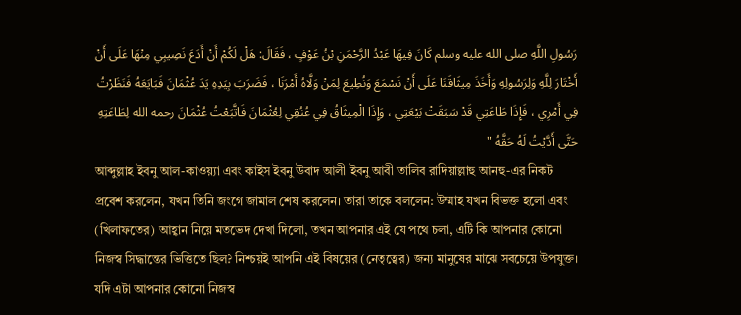رَسُولِ اللَّهِ صلى الله عليه وسلم كَانَ فِيهَا عَبْدُ الرَّحْمَنِ بْنُ عَوْفٍ ، فَقَالَ: هَلْ لَكُمْ أَنْ أَدَعَ نَصِيبِي مِنْهَا عَلَى أَنْ أَخْتَارَ لِلَّهِ وَلِرَسُولِهِ وَأَخَذَ مِيثَاقَنَا عَلَى أَنْ نَسْمَعَ وَنُطِيعَ لِمَنْ وَلَّاهُ أَمْرَنَا ، فَضَرَبَ بِيَدِهِ يَدَ عُثْمَانَ فَبَايَعَهُ فَنَظَرْتُ فِي أَمْرِي ، فَإِذَا طَاعَتِي قَدْ سَبَقَتْ بَيْعَتِي ، وَإِذَا الْمِيثَاقُ فِي عُنُقِي لِعُثْمَانَ فَاتَّبَعْتُ عُثْمَانَ رحمه الله لِطَاعَتِهِ حَتَّى أَدَّيْتُ لَهُ حَقَّهُ "
আব্দুল্লাহ ইবনু আল-কাওয়্যা এবং কাইস ইবনু উবাদ আলী ইবনু আবী তালিব রাদিয়াল্লাহু আনহু-এর নিকট প্রবেশ করলেন, যখন তিনি জংগে জামাল শেষ করলেন। তারা তাকে বললেন: উম্মাহ যখন বিভক্ত হলো এবং (খিলাফতের) আহ্বান নিয়ে মতভেদ দেখা দিলো, তখন আপনার এই যে পথে চলা, এটি কি আপনার কোনো নিজস্ব সিদ্ধান্তের ভিত্তিতে ছিল? নিশ্চয়ই আপনি এই বিষয়ের (নেতৃত্বের) জন্য মানুষের মাঝে সবচেয়ে উপযুক্ত। যদি এটা আপনার কোনো নিজস্ব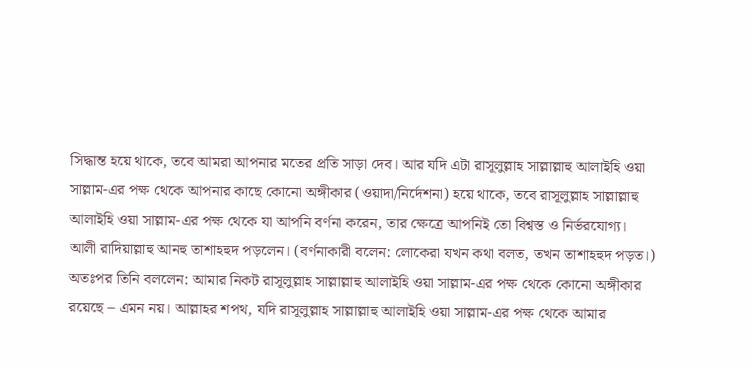সিদ্ধান্ত হয়ে থাকে, তবে আমরা আপনার মতের প্রতি সাড়া দেব। আর যদি এটা রাসূলুল্লাহ সাল্লাল্লাহু আলাইহি ওয়া সাল্লাম-এর পক্ষ থেকে আপনার কাছে কোনো অঙ্গীকার (ওয়াদা/নির্দেশনা) হয়ে থাকে, তবে রাসূলুল্লাহ সাল্লাল্লাহু আলাইহি ওয়া সাল্লাম-এর পক্ষ থেকে যা আপনি বর্ণনা করেন, তার ক্ষেত্রে আপনিই তো বিশ্বস্ত ও নির্ভরযোগ্য।
আলী রাদিয়াল্লাহু আনহু তাশাহহুদ পড়লেন। (বর্ণনাকারী বলেন: লোকেরা যখন কথা বলত, তখন তাশাহহুদ পড়ত।)
অতঃপর তিনি বললেন: আমার নিকট রাসূলুল্লাহ সাল্লাল্লাহু আলাইহি ওয়া সাল্লাম-এর পক্ষ থেকে কোনো অঙ্গীকার রয়েছে – এমন নয়। আল্লাহর শপথ, যদি রাসূলুল্লাহ সাল্লাল্লাহু আলাইহি ওয়া সাল্লাম-এর পক্ষ থেকে আমার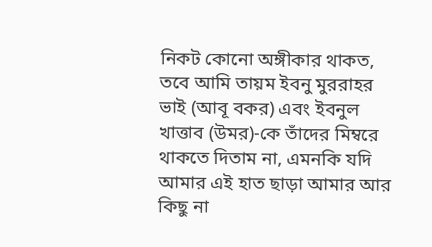নিকট কোনো অঙ্গীকার থাকত, তবে আমি তায়ম ইবনু মুররাহর ভাই (আবূ বকর) এবং ইবনুল খাত্তাব (উমর)-কে তাঁদের মিম্বরে থাকতে দিতাম না, এমনকি যদি আমার এই হাত ছাড়া আমার আর কিছু না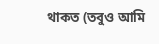থাকত (তবুও আমি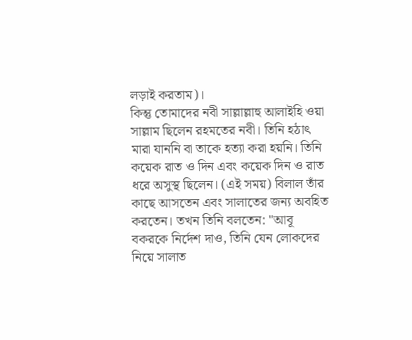লড়াই করতাম)।
কিন্তু তোমাদের নবী সাল্লাল্লাহু আলাইহি ওয়া সাল্লাম ছিলেন রহমতের নবী। তিনি হঠাৎ মারা যাননি বা তাকে হত্যা করা হয়নি। তিনি কয়েক রাত ও দিন এবং কয়েক দিন ও রাত ধরে অসুস্থ ছিলেন। (এই সময়) বিলাল তাঁর কাছে আসতেন এবং সালাতের জন্য অবহিত করতেন। তখন তিনি বলতেন: "আবূ বকরকে নির্দেশ দাও, তিনি যেন লোকদের নিয়ে সালাত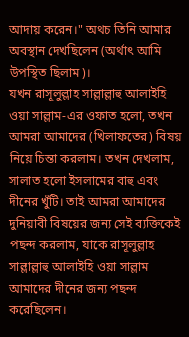আদায় করেন।" অথচ তিনি আমার অবস্থান দেখছিলেন (অর্থাৎ আমি উপস্থিত ছিলাম)।
যখন রাসূলুল্লাহ সাল্লাল্লাহু আলাইহি ওয়া সাল্লাম-এর ওফাত হলো, তখন আমরা আমাদের (খিলাফতের) বিষয় নিয়ে চিন্তা করলাম। তখন দেখলাম, সালাত হলো ইসলামের বাহু এবং দীনের খুঁটি। তাই আমরা আমাদের দুনিয়াবী বিষয়ের জন্য সেই ব্যক্তিকেই পছন্দ করলাম, যাকে রাসূলুল্লাহ সাল্লাল্লাহু আলাইহি ওয়া সাল্লাম আমাদের দীনের জন্য পছন্দ করেছিলেন।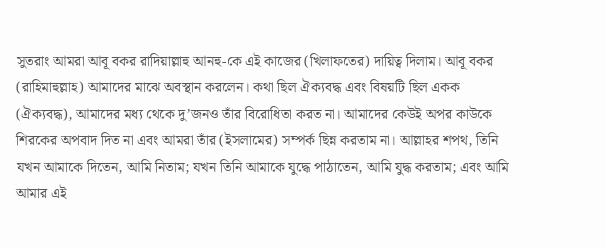সুতরাং আমরা আবূ বকর রাদিয়াল্লাহু আনহু-কে এই কাজের (খিলাফতের) দায়িত্ব দিলাম। আবূ বকর (রাহিমাহুল্লাহ) আমাদের মাঝে অবস্থান করলেন। কথা ছিল ঐক্যবদ্ধ এবং বিষয়টি ছিল একক (ঐক্যবদ্ধ), আমাদের মধ্য থেকে দু’জনও তাঁর বিরোধিতা করত না। আমাদের কেউই অপর কাউকে শিরকের অপবাদ দিত না এবং আমরা তাঁর (ইসলামের) সম্পর্ক ছিন্ন করতাম না। আল্লাহর শপথ, তিনি যখন আমাকে দিতেন, আমি নিতাম; যখন তিনি আমাকে যুদ্ধে পাঠাতেন, আমি যুদ্ধ করতাম; এবং আমি আমার এই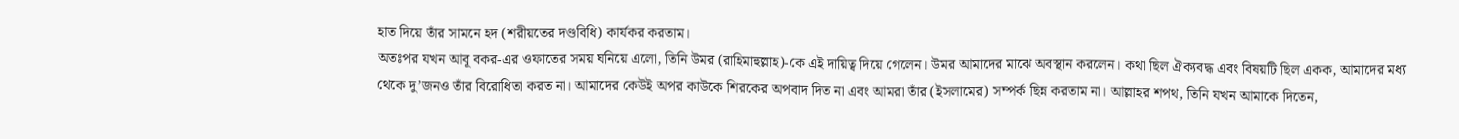হাত দিয়ে তাঁর সামনে হদ (শরীয়তের দণ্ডবিধি) কার্যকর করতাম।
অতঃপর যখন আবূ বকর-এর ওফাতের সময় ঘনিয়ে এলো, তিনি উমর (রাহিমাহুল্লাহ)-কে এই দায়িত্ব দিয়ে গেলেন। উমর আমাদের মাঝে অবস্থান করলেন। কথা ছিল ঐক্যবদ্ধ এবং বিষয়টি ছিল একক, আমাদের মধ্য থেকে দু’জনও তাঁর বিরোধিতা করত না। আমাদের কেউই অপর কাউকে শিরকের অপবাদ দিত না এবং আমরা তাঁর (ইসলামের) সম্পর্ক ছিন্ন করতাম না। আল্লাহর শপথ, তিনি যখন আমাকে দিতেন,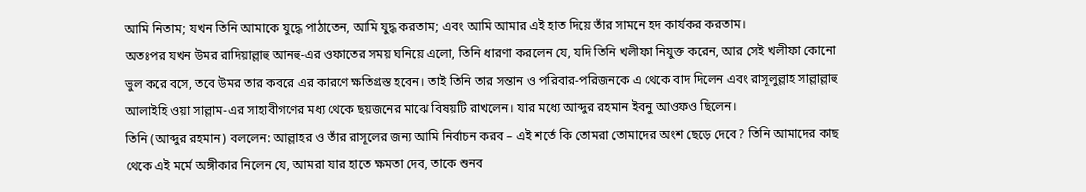আমি নিতাম; যখন তিনি আমাকে যুদ্ধে পাঠাতেন, আমি যুদ্ধ করতাম; এবং আমি আমার এই হাত দিয়ে তাঁর সামনে হদ কার্যকর করতাম।
অতঃপর যখন উমর রাদিয়াল্লাহু আনহু-এর ওফাতের সময় ঘনিয়ে এলো, তিনি ধারণা করলেন যে, যদি তিনি খলীফা নিযুক্ত করেন, আর সেই খলীফা কোনো ভুল করে বসে, তবে উমর তার কবরে এর কারণে ক্ষতিগ্রস্ত হবেন। তাই তিনি তার সন্তান ও পরিবার-পরিজনকে এ থেকে বাদ দিলেন এবং রাসূলুল্লাহ সাল্লাল্লাহু আলাইহি ওয়া সাল্লাম-এর সাহাবীগণের মধ্য থেকে ছয়জনের মাঝে বিষয়টি রাখলেন। যার মধ্যে আব্দুর রহমান ইবনু আওফও ছিলেন।
তিনি (আব্দুর রহমান) বললেন: আল্লাহর ও তাঁর রাসূলের জন্য আমি নির্বাচন করব – এই শর্তে কি তোমরা তোমাদের অংশ ছেড়ে দেবে? তিনি আমাদের কাছ থেকে এই মর্মে অঙ্গীকার নিলেন যে, আমরা যার হাতে ক্ষমতা দেব, তাকে শুনব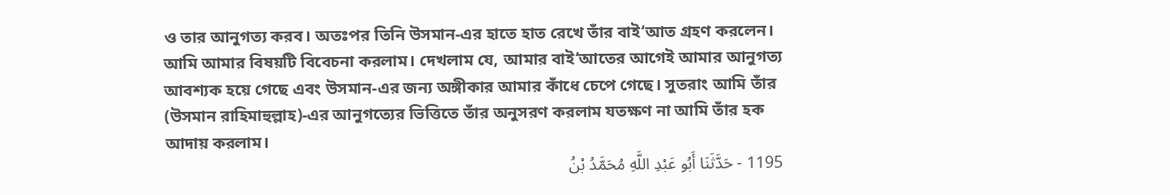ও তার আনুগত্য করব। অতঃপর তিনি উসমান-এর হাতে হাত রেখে তাঁর বাই‘আত গ্রহণ করলেন।
আমি আমার বিষয়টি বিবেচনা করলাম। দেখলাম যে, আমার বাই‘আতের আগেই আমার আনুগত্য আবশ্যক হয়ে গেছে এবং উসমান-এর জন্য অঙ্গীকার আমার কাঁধে চেপে গেছে। সুতরাং আমি তাঁর (উসমান রাহিমাহুল্লাহ)-এর আনুগত্যের ভিত্তিতে তাঁর অনুসরণ করলাম যতক্ষণ না আমি তাঁর হক আদায় করলাম।
1195 - حَدَّثَنَا أَبُو عَبْدِ اللَّهِ مُحَمَّدُ بْنُ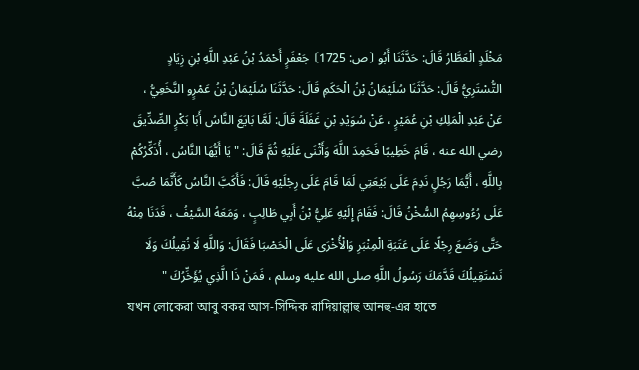مَخْلَدٍ الْعَطَّارُ قَالَ: حَدَّثَنَا أَبُو ⦗ص: 1725⦘ جَعْفَرٍ أَحْمَدُ بْنُ عَبْدِ اللَّهِ بْنِ زِيَادٍ التُّسْتَرِيُّ قَالَ: حَدَّثَنَا سُلَيْمَانُ بْنُ الْحَكَمِ قَالَ: حَدَّثَنَا سُلَيْمَانُ بْنُ عَمْرٍو النَّخَعِيُّ ، عَنْ عَبْدِ الْمَلِكِ بْنِ عُمَيْرٍ ، عَنْ سُوَيْدِ بْنِ غَفَلَةَ قَالَ: لَمَّا بَايَعَ النَّاسُ أَبَا بَكْرٍ الصِّدِّيقَ رضي الله عنه ، قَامَ خَطِيبًا فَحَمِدَ اللَّهَ وَأَثْنَى عَلَيْهِ ثُمَّ قَالَ: " يَا أَيُّهَا النَّاسُ ، أُذَكِّرُكُمْ بِاللَّهِ ، أَيُّمَا رَجُلٍ نَدِمَ عَلَى بَيْعَتِي لَمَا قَامَ عَلَى رِجْلَيْهِ قَالَ: فَأَكَبَّ النَّاسُ كَأَنَّمَا صُبَّ عَلَى رُءُوسِهِمُ السُّخْنُ قَالَ: فَقَامَ إِلَيْهِ عَلِيُّ بْنُ أَبِي طَالِبٍ ، وَمَعَهُ السَّيْفُ ، فَدَنَا مِنْهُ حَتَّى وَضَعَ رِجْلًا عَلَى عَتَبَةِ الْمِنْبَرِ وَالْأُخْرَى عَلَى الْحَصْبَا فَقَالَ: وَاللَّهِ لَا نُقِيلُكَ وَلَا نَسْتَقِيلُكَ قَدَّمَكَ رَسُولُ اللَّهِ صلى الله عليه وسلم ، فَمَنْ ذَا الَّذِي يُؤَخِّرُكَ "
যখন লোকেরা আবু বকর আস-সিদ্দিক রাদিয়াল্লাহু আনহু-এর হাতে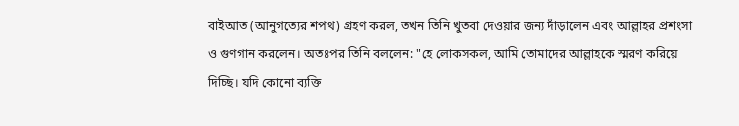বাইআত (আনুগত্যের শপথ) গ্রহণ করল, তখন তিনি খুতবা দেওয়ার জন্য দাঁড়ালেন এবং আল্লাহর প্রশংসা ও গুণগান করলেন। অতঃপর তিনি বললেন: "হে লোকসকল, আমি তোমাদের আল্লাহকে স্মরণ করিয়ে দিচ্ছি। যদি কোনো ব্যক্তি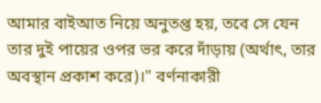আমার বাইআত নিয়ে অনুতপ্ত হয়, তবে সে যেন তার দুই পায়ের ওপর ভর করে দাঁড়ায় (অর্থাৎ, তার অবস্থান প্রকাশ করে)।" বর্ণনাকারী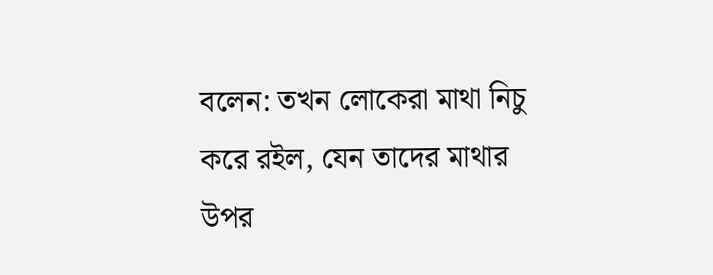বলেন: তখন লোকেরা মাথা নিচু করে রইল, যেন তাদের মাথার উপর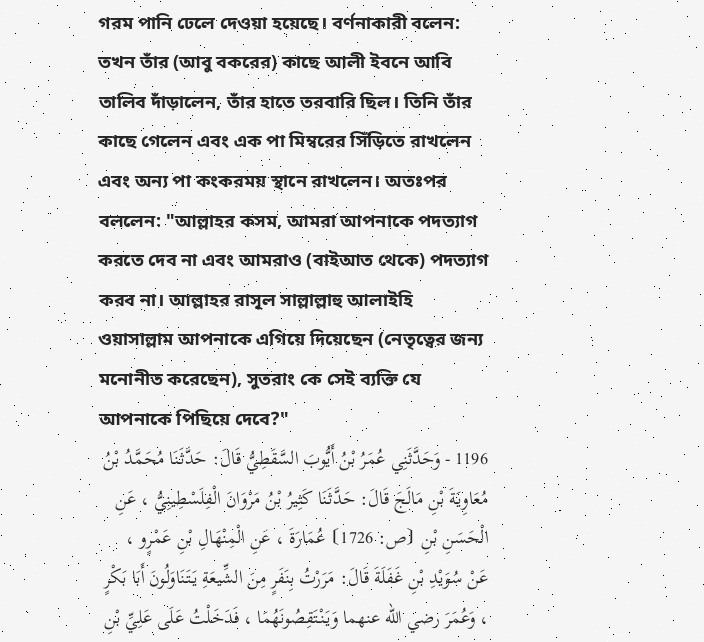গরম পানি ঢেলে দেওয়া হয়েছে। বর্ণনাকারী বলেন: তখন তাঁর (আবু বকরের) কাছে আলী ইবনে আবি তালিব দাঁড়ালেন, তাঁর হাতে তরবারি ছিল। তিনি তাঁর কাছে গেলেন এবং এক পা মিম্বরের সিঁড়িতে রাখলেন এবং অন্য পা কংকরময় স্থানে রাখলেন। অতঃপর বললেন: "আল্লাহর কসম, আমরা আপনাকে পদত্যাগ করতে দেব না এবং আমরাও (বাইআত থেকে) পদত্যাগ করব না। আল্লাহর রাসূল সাল্লাল্লাহু আলাইহি ওয়াসাল্লাম আপনাকে এগিয়ে দিয়েছেন (নেতৃত্বের জন্য মনোনীত করেছেন), সুতরাং কে সেই ব্যক্তি যে আপনাকে পিছিয়ে দেবে?"
1196 - وَحَدَّثَنِي عُمَرُ بْنُ أَيُّوبَ السَّقَطِيُّ قَالَ: حَدَّثَنَا مُحَمَّدُ بْنُ مُعَاوِيَةَ بْنِ مَالَجَ قَالَ: حَدَّثَنَا كَثِيرُ بْنُ مَرْوَانَ الْفِلَسْطِينِيُّ ، عَنِ الْحَسَنِ بْنِ ⦗ص: 1726⦘ عُمَارَةَ ، عَنِ الْمِنْهَالِ بْنِ عَمْرٍو ، عَنْ سُوَيْدِ بْنِ غَفَلَةَ قَالَ: مَرَرْتُ بِنَفَرٍ مِنَ الشِّيعَةِ يَتَنَاوَلُونَ أَبَا بَكْرٍ ، وَعُمَرَ رضي الله عنهما وَيَنْتَقِصُونَهُمَا ، فَدَخَلْتُ عَلَى عَلِيِّ بْنِ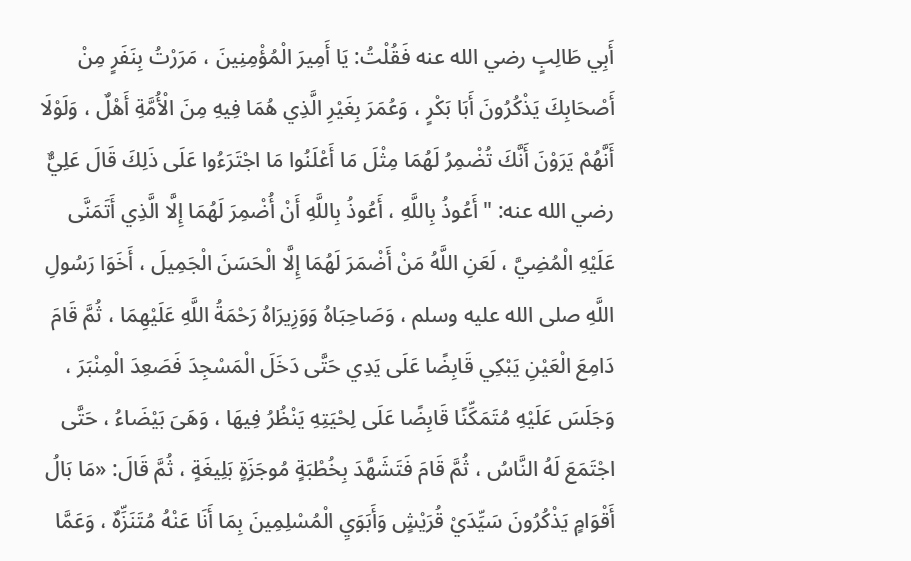أَبِي طَالِبٍ رضي الله عنه فَقُلْتُ: يَا أَمِيرَ الْمُؤْمِنِينَ ، مَرَرْتُ بِنَفَرٍ مِنْ أَصْحَابِكَ يَذْكُرُونَ أَبَا بَكْرٍ ، وَعُمَرَ بِغَيْرِ الَّذِي هُمَا فِيهِ مِنَ الْأُمَّةِ أَهْلٌ ، وَلَوْلَا أَنَّهُمْ يَرَوْنَ أَنَّكَ تُضْمِرُ لَهُمَا مِثْلَ مَا أَعْلَنُوا مَا اجْتَرَءُوا عَلَى ذَلِكَ قَالَ عَلِيٌّ رضي الله عنه: " أَعُوذُ بِاللَّهِ ، أَعُوذُ بِاللَّهِ أَنْ أُضْمِرَ لَهُمَا إِلَّا الَّذِي أَتَمَنَّى عَلَيْهِ الْمُضِيَّ ، لَعَنِ اللَّهُ مَنْ أَضْمَرَ لَهُمَا إِلَّا الْحَسَنَ الْجَمِيلَ ، أَخَوَا رَسُولِ اللَّهِ صلى الله عليه وسلم ، وَصَاحِبَاهُ وَوَزِيرَاهُ رَحْمَةُ اللَّهِ عَلَيْهِمَا ، ثُمَّ قَامَ دَامِعَ الْعَيْنِ يَبْكِي قَابِضًا عَلَى يَدِي حَتَّى دَخَلَ الْمَسْجِدَ فَصَعِدَ الْمِنْبَرَ ، وَجَلَسَ عَلَيْهِ مُتَمَكِّنًا قَابِضًا عَلَى لِحْيَتِهِ يَنْظُرُ فِيهَا ، وَهَىَ بَيْضَاءُ ، حَتَّى اجْتَمَعَ لَهُ النَّاسُ ، ثُمَّ قَامَ فَتَشَهَّدَ بِخُطْبَةٍ مُوجَزَةٍ بَلِيغَةٍ ، ثُمَّ قَالَ: «مَا بَالُ أَقْوَامٍ يَذْكُرُونَ سَيِّدَيْ قُرَيْشٍ وَأَبَوَيِ الْمُسْلِمِينَ بِمَا أَنَا عَنْهُ مُتَنَزِّهٌ ، وَعَمَّا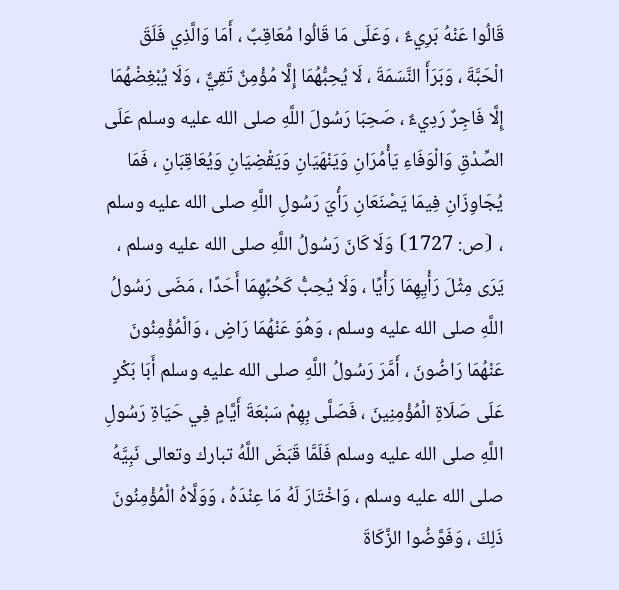قَالُوا عَنْهُ بَرِيءٌ ، وَعَلَى مَا قَالُوا مُعَاقِبٌ ، أَمَا وَالَّذِي فَلَقَ الْحَبَّةَ ، وَبَرَأَ النَّسَمَةَ ، لَا يُحِبُّهُمَا إِلَّا مُؤْمِنٌ تَقِيٌّ ، وَلَا يُبْغِضْهُمَا إِلَّا فَاجِرٌ رَدِيءٌ ، صَحِبَا رَسُولَ اللَّهِ صلى الله عليه وسلم عَلَى الصِّدْقِ وَالْوَفَاءِ يَأْمُرَانِ وَيَنْهَيَانِ وَيَقْضِيَانِ وَيُعَاقِبَانِ ، فَمَا يُجَاوِزَانِ فِيمَا يَصْنَعَانِ رَأْيَ رَسُولِ اللَّهِ صلى الله عليه وسلم ، ⦗ص: 1727⦘ وَلَا كَانَ رَسُولُ اللَّهِ صلى الله عليه وسلم ، يَرَى مِثْلَ رَأْيِهِمَا رَأْيًا ، وَلَا يُحِبُّ كَحُبِّهِمَا أَحَدًا ، مَضَى رَسُولُ اللَّهِ صلى الله عليه وسلم ، وَهُوَ عَنْهُمَا رَاضٍ ، وَالْمُؤْمِنُونَ عَنْهُمَا رَاضُونَ ، أَمَّرَ رَسُولُ اللَّهِ صلى الله عليه وسلم أَبَا بَكْرٍ عَلَى صَلَاةِ الْمُؤْمِنِينَ ، فَصَلَّى بِهِمْ سَبْعَةَ أَيَّامٍ فِي حَيَاةِ رَسُولِ اللَّهِ صلى الله عليه وسلم فَلَمَّا قَبَضَ اللَّهُ تبارك وتعالى نَبِيَّهُ صلى الله عليه وسلم ، وَاخْتَارَ لَهُ مَا عِنْدَهُ ، وَوَلَّاهُ الْمُؤْمِنُونَ ذَلِكَ ، وَفَوَّضُوا الزَّكَاةَ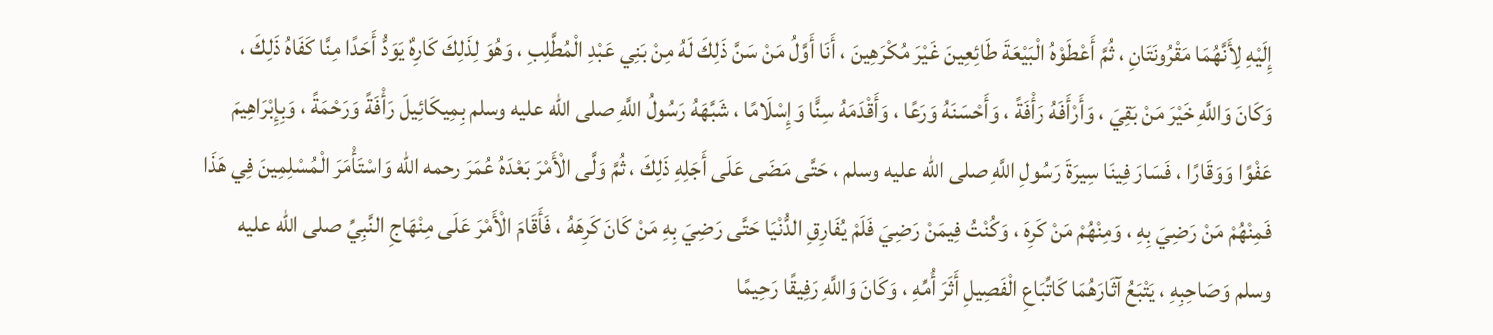إِلَيْهِ لِأَنَّهُمَا مَقْرُونَتَانِ ، ثُمَّ أَعْطَوْهُ الْبَيْعَةَ طَائِعِينَ غَيْرَ مُكْرَهِينَ ، أَنَا أَوَّلُ مَنْ سَنَّ ذَلِكَ لَهُ مِنْ بَنِي عَبْدِ الْمُطَّلِبِ ، وَهُوَ لِذَلِكَ كَارِهٌ يَوَدُّ أَحَدًا مِنَّا كَفَاهُ ذَلِكَ ، وَكَانَ وَاللَّهِ خَيْرَ مَنْ بَقِيَ ، وَأَرْأَفَهُ رَأْفَةً ، وَأَحْسَنَهُ وَرَعًا ، وَأَقْدَمَهُ سِنًّا وَإِسْلَامًا ، شَبَّهَهُ رَسُولُ اللَّهِ صلى الله عليه وسلم بِمِيكَائِيلَ رَأْفَةً وَرَحْمَةً ، وَبِإِبْرَاهِيمَ عَفْوًا وَوَقَارًا ، فَسَارَ فِينَا سِيرَةَ رَسُولِ اللَّهِ صلى الله عليه وسلم ، حَتَّى مَضَى عَلَى أَجَلِهِ ذَلِكَ ، ثُمَّ وَلَّى الْأَمْرَ بَعْدَهُ عُمَرَ رحمه الله وَاسْتَأْمَرَ الْمُسْلِمِينَ فِي هَذَا فَمِنْهُمْ مَنْ رَضِيَ بِهِ ، وَمِنْهُمْ مَنْ كَرِهَ ، وَكُنْتُ فِيمَنْ رَضِيَ فَلَمْ يُفَارِقِ الدُّنْيَا حَتَّى رَضِيَ بِهِ مَنْ كَانَ كَرِهَهُ ، فَأَقَامَ الْأَمْرَ عَلَى مِنْهَاجِ النَّبِيِّ صلى الله عليه وسلم وَصَاحِبِهِ ، يَتْبَعُ آثَارَهُمَا كَاتِّبَاعِ الْفَصِيلِ أَثَرَ أُمِّهِ ، وَكَانَ وَاللَّهِ رَفِيقًا رَحِيمًا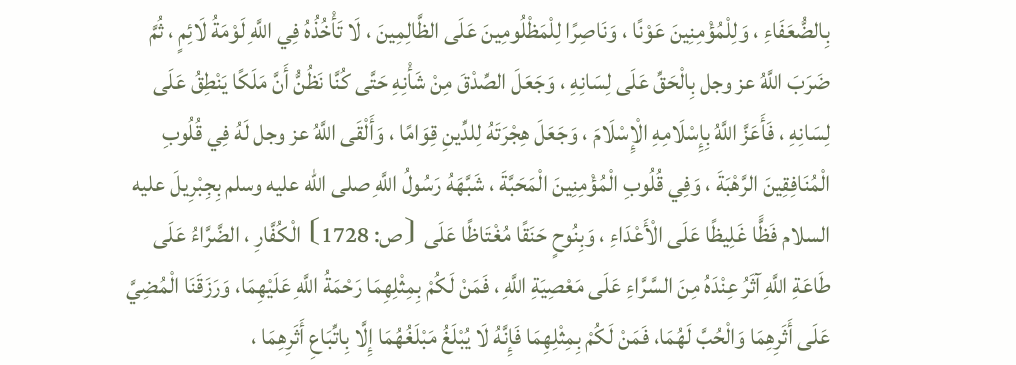بِالضُّعَفَاءِ ، وَلِلْمُؤْمِنِينَ عَوْنًا ، وَنَاصِرًا لِلْمَظْلُومِينَ عَلَى الظَّالِمِينَ ، لَا تَأْخُذُهُ فِي اللَّهِ لَوْمَةُ لَائِمٍ ، ثُمَّ ضَرَبَ اللَّهُ عز وجل بِالْحَقِّ عَلَى لِسَانِهِ ، وَجَعَلَ الصِّدْقَ مِنْ شَأْنِهِ حَتَّى كُنَّا نَظُنُّ أَنَّ مَلَكًا يَنْطِقُ عَلَى لِسَانِهِ ، فَأَعَزَّ اللَّهُ بِإِسْلَامِهِ الْإِسْلَامَ ، وَجَعَلَ هِجْرَتَهُ لِلدِّينِ قِوَامًا ، وَأَلْقَى اللَّهُ عز وجل لَهُ فِي قُلُوبِ الْمُنَافِقِينَ الرَّهْبَةَ ، وَفِي قُلُوبِ الْمُؤْمِنِينَ الْمَحَبَّةَ ، شَبَّهَهُ رَسُولُ اللَّهِ صلى الله عليه وسلم بِجِبْرِيلَ عليه السلام فَظًّا غَلِيظًا عَلَى الْأَعْدَاءِ ، وَبِنُوحٍ حَنَقًا مُغْتَاظًا عَلَى ⦗ص: 1728⦘ الْكُفَّارِ ، الضَّرَّاءُ عَلَى طَاعَةِ اللَّهِ آثَرُ عِنْدَهُ مِنَ السَّرَّاءِ عَلَى مَعْصِيَةِ اللَّهِ ، فَمَنْ لَكُمْ بِمِثْلِهِمَا رَحْمَةُ اللَّهِ عَلَيْهِمَا، وَرَزَقَنَا الْمُضِيَّ عَلَى أَثَرِهِمَا وَالْحُبَّ لَهُمَا، فَمَنْ لَكُمْ بِمِثْلِهِمَا فَإِنَّهُ لَا يُبْلَغُ مَبْلَغُهُمَا إِلَّا بِاتِّبَاعِ أَثَرِهِمَا ،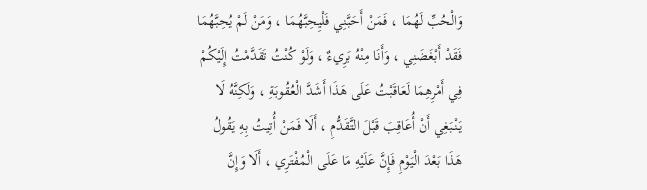وَالْحُبِّ لَهُمَا ، فَمَنْ أَحَبَّنِي فَلْيِحِبَّهُمَا ، وَمَنْ لَمْ يُحِبَّهُمَا فَقَدْ أَبْغَضَنِي ، وَأَنَا مِنْهُ بَرِيءٌ ، وَلَوْ كُنْتُ تَقَدَّمْتُ إِلَيْكُمْ فِي أَمْرِهِمَا لَعَاقَبْتُ عَلَى هَذَا أَشَدَّ الْعُقُوبَةِ ، وَلَكِنَّهُ لَا يَنْبَغِي أَنْ أُعَاقِبَ قَبْلَ التَّقَدُّمِ ، أَلَا فَمَنْ أُتِيتُ بِهِ يَقُولُ هَذَا بَعْدَ الْيَوْمِ فَإِنَّ عَلَيْهِ مَا عَلَى الْمُفْتَرِي ، أَلَا وَإِنَّ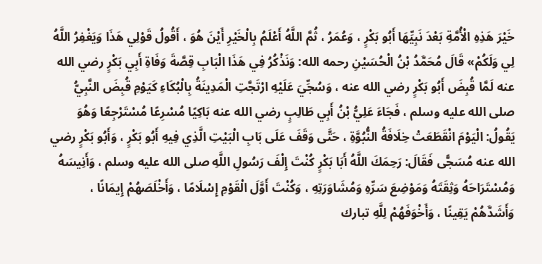خَيْرَ هَذِهِ الْأُمَّةِ بَعْدَ نَبِيِّهَا أَبُو بَكْرٍ ، وَعُمَرُ ، ثُمَّ اللَّهُ أَعْلَمُ بِالْخَيْرِ أَيْنَ هُوَ ، أَقُولُ قَوْلِي هَذَا وَيَغْفِرُ اللَّهُ لِي وَلَكُمْ» قَالَ مُحَمَّدُ بْنُ الْحُسَيْنِ رحمه الله: وَنَذْكُرُ فِي هَذَا الْبَابِ قِصَّةَ وَفَاةِ أَبِي بَكْرٍ رضي الله عنه لَمَّا قُبِضَ أَبُو بَكْرٍ رضي الله عنه ، وَسُجِّيَ عَلَيْهِ ارْتَجَّتِ الْمَدِينَةُ بِالْبُكَاءِ كَيَوْمِ قُبِضَ النَّبِيُّ صلى الله عليه وسلم ، فَجَاءَ عَلِيُّ بْنُ أَبِي طَالِبٍ رضي الله عنه بَاكِيًا مُسْرِعًا مُسْتَرْجِعًا وَهُوَ يَقُولُ: الْيَوْمَ انْقَطَعَتْ خِلَافَةُ النُّبُوَّةِ ، حَتَّى وَقَفَ عَلَى بَابِ الْبَيْتِ الَّذِي فِيهِ أَبُو بَكْرٍ ، وَأَبُو بَكْرٍ رضي الله عنه مُسَجًّى فَقَالَ: رَحِمَكَ اللَّهُ أَبَا بَكْرٍ كُنْتَ إِلْفَ رَسُولِ اللَّهِ صلى الله عليه وسلم ، وَأَنِيسَهُ وَمُسْتَرَاحَهُ وَثِقَتَهُ وَمَوْضِعَ سَرِّهِ وَمُشَاوَرَتِهِ ، وَكُنْتَ أَوَّلَ الْقَوْمِ إِسْلَامًا ، وَأَخْلَصَهُمْ إِيمَانًا ، وَأَشَدَّهُمْ يَقِينًا ، وَأَخْوَفَهُمْ لِلَّهِ تبارك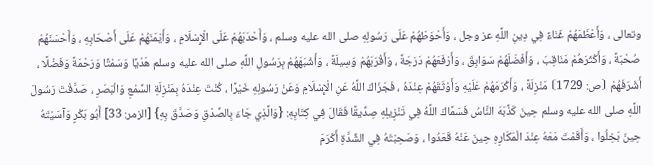وتعالى ، وَأَعْظَمَهُمْ غَنَاءً فِي دِينِ اللَّهِ عز وجل ، وَأَحْوَطَهُمْ عَلَى رَسُولِهِ صلى الله عليه وسلم ، وَأَحْدَبَهُمْ عَلَى الْإِسْلَامِ ، وَأَيْمَنَهُمْ عَلَى أَصْحَابِهِ ، وَأَحْسَنَهُمْ صُحْبَةً ، وَأَكْثَرَهُمْ مَنَاقِبَ ، وَأَفْضَلَهُمْ سَوَابِقَ ، وَأَرْفَعَهُمْ دَرَجَةً ، وَأَقْرَبَهُمْ وَسِيلَةً ، وَأَشْبَهَهُمْ بِرَسُولِ اللَّهِ صلى الله عليه وسلم هَدْيًا وَسَمْتًا وَرَحْمَةً وَفَضْلًا ، أَشْرَفَهُمْ ⦗ص: 1729⦘ مَنْزِلَةً ، وَأَكْرَمَهُمْ عَلَيْهِ وَأَوْثَقَهُمْ عِنْدَهُ ، فَجَزَاكَ اللَّهُ عَنِ الْإِسْلَامِ وَعَنْ رَسُولِهِ خَيْرًا ، كُنْتَ عِنْدَهُ بِمَنْزِلَةِ السَّمْعِ وَالْبَصَرِ ، صَدَّقْتَ رَسُولَ اللَّهِ صلى الله عليه وسلم حِينَ كَذَّبَهَ النَّاسُ فَسَمَّاكَ اللَّهُ فِي تَنْزِيلِهِ صِدِّيقًا فَقَالَ فِي كِتَابِهِ: {وَالَّذِي جَاءَ بِالصِّدْقِ وَصَدَّقَ بِهِ} [الزمر: 33] أَبُو بَكْرٍ وَآسَيْتَهُ حِينَ بَخِلُوا ، وَأَقَمْتَ مَعَهُ عِنْدَ الْمَكَارِهِ حِينَ عَنْهُ قَعَدُوا ، وَصَحِبْتَهُ فِي الشِّدَّةِ أَكْرَمَ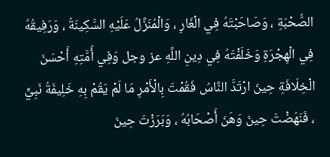الصُّحْبَةِ ، وَصَاحَبْتَهُ فِي الْغَارِ ، وَالْمُنَزَّلُ عَلَيْهِ السَّكِينَةُ ، وَرَفِيقُهُ فِي الْهِجْرَةِ وَخَلَفْتَهُ فِي دِينِ اللَّهِ عز وجل وَفِي أُمَّتِهِ أَحْسَنَ الْخِلَافَةِ حِينَ ارْتَدَّ النَّاسُ فَقُمْتَ بِالْأَمْرِ مَا لَمْ يَقُمْ بِهِ خَلِيفَةُ نَبِيٍّ ، فَنَهَضْتَ حِينَ وَهَنَ أَصْحَابُهُ ، وَبَرَزْتَ حِينَ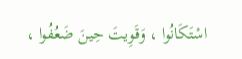اسْتَكَانُوا ، وَقَوِيتَ حِينَ ضَعُفُوا ،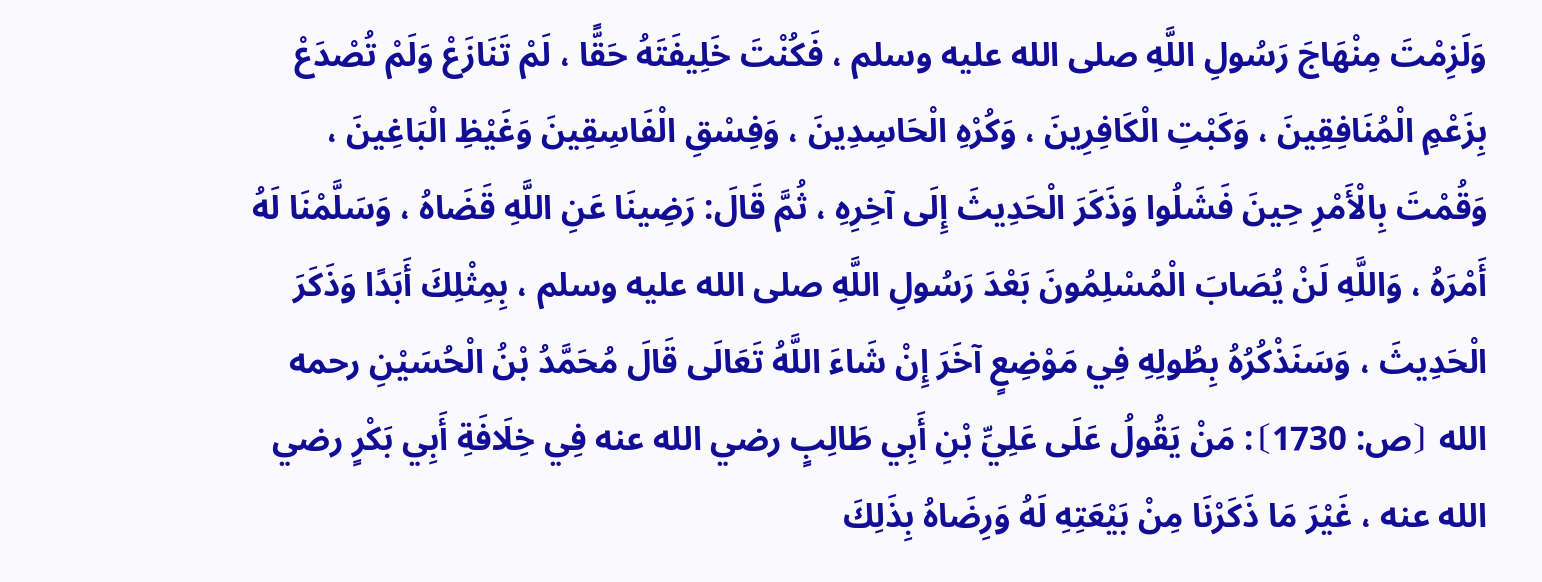وَلَزِمْتَ مِنْهَاجَ رَسُولِ اللَّهِ صلى الله عليه وسلم ، فَكُنْتَ خَلِيفَتَهُ حَقًّا ، لَمْ تَنَازَعْ وَلَمْ تُصْدَعْ بِزَعْمِ الْمُنَافِقِينَ ، وَكَبْتِ الْكَافِرِينَ ، وَكُرْهِ الْحَاسِدِينَ ، وَفِسْقِ الْفَاسِقِينَ وَغَيْظِ الْبَاغِينَ ، وَقُمْتَ بِالْأَمْرِ حِينَ فَشَلُوا وَذَكَرَ الْحَدِيثَ إِلَى آخِرِهِ ، ثُمَّ قَالَ: رَضِينَا عَنِ اللَّهِ قَضَاهُ ، وَسَلَّمْنَا لَهُ أَمْرَهُ ، وَاللَّهِ لَنْ يُصَابَ الْمُسْلِمُونَ بَعْدَ رَسُولِ اللَّهِ صلى الله عليه وسلم ، بِمِثْلِكَ أَبَدًا وَذَكَرَ الْحَدِيثَ ، وَسَنَذْكُرُهُ بِطُولِهِ فِي مَوْضِعٍ آخَرَ إِنْ شَاءَ اللَّهُ تَعَالَى قَالَ مُحَمَّدُ بْنُ الْحُسَيْنِ رحمه الله ⦗ص: 1730⦘: مَنْ يَقُولُ عَلَى عَلِيِّ بْنِ أَبِي طَالِبٍ رضي الله عنه فِي خِلَافَةِ أَبِي بَكْرٍ رضي الله عنه ، غَيْرَ مَا ذَكَرْنَا مِنْ بَيْعَتِهِ لَهُ وَرِضَاهُ بِذَلِكَ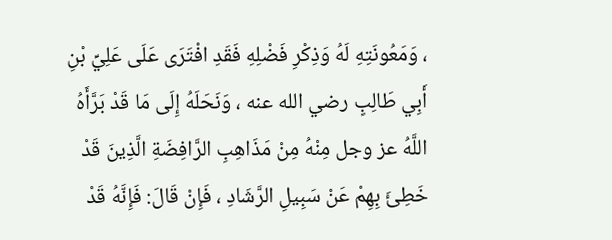، وَمَعُونَتِهِ لَهُ وَذِكْرِ فَضْلِهِ فَقَدِ افْتَرَى عَلَى عَلِيِّ بْنِ أَبِي طَالِبٍ رضي الله عنه ، وَنَحَلَهُ إِلَى مَا قَدْ بَرَّأَهُ اللَّهُ عز وجل مِنْهُ مِنْ مَذَاهِبِ الرَّافِضَةِ الَّذِينَ قَدْ خَطِئَ بِهِمْ عَنْ سَبِيلِ الرَّشَادِ ، فَإِنْ قَالَ: فَإِنَّهُ قَدْ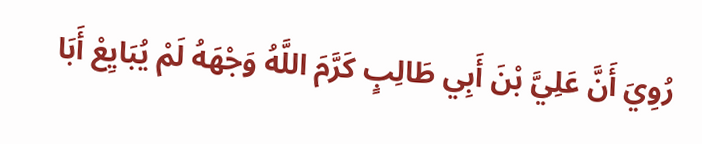رُوِيَ أَنَّ عَلِيَّ بْنَ أَبِي طَالِبٍ كَرَّمَ اللَّهُ وَجْهَهُ لَمْ يُبَايِعْ أَبَا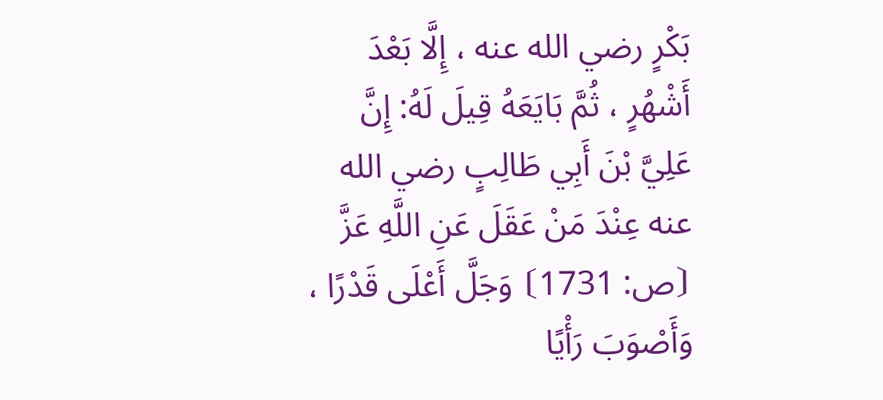بَكْرٍ رضي الله عنه ، إِلَّا بَعْدَ أَشْهُرٍ ، ثُمَّ بَايَعَهُ قِيلَ لَهُ: إِنَّ عَلِيَّ بْنَ أَبِي طَالِبٍ رضي الله عنه عِنْدَ مَنْ عَقَلَ عَنِ اللَّهِ عَزَّ ⦗ص: 1731⦘ وَجَلَّ أَعْلَى قَدْرًا ، وَأَصْوَبَ رَأْيًا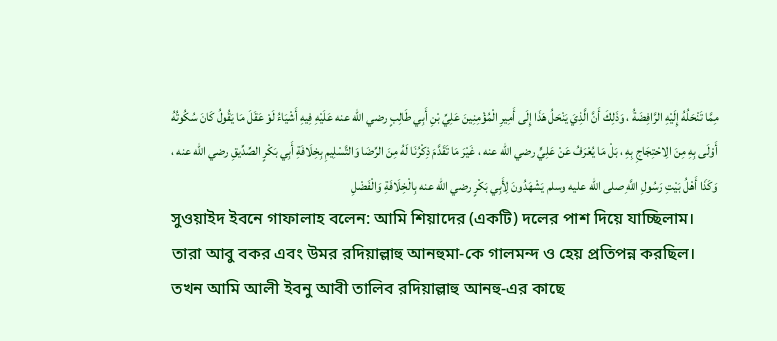مِمَّا تَنْحَلُهُ إِلَيْهِ الرَّافِضَةُ ، وَذَلِكَ أَنَّ الَّذِيَ يَنْحَلُ هَذَا إِلَى أَمِيرِ الْمُؤْمِنِينَ عَلِيِّ بْنِ أَبِي طَالِبٍ رضي الله عنه عَلَيْهِ فِيهِ أَشْيَاءُ لَوْ عَقَلَ مَا يَقُولُ كَانَ سُكُوتُهُ أَوْلَى بِهِ مِنَ الِاحْتِجَاجِ بِهِ ، بَلْ مَا يُعْرَفُ عَنْ عَلِيٍّ رضي الله عنه ، غَيْرَ مَا تَقَدَّمَ ذِكْرُنَا لَهُ مِنَ الرِّضَا وَالتَّسْلِيمِ بِخِلَافَةِ أَبِي بَكْرٍ الصِّدِّيقِ رضي الله عنه ، وَكَذَا أَهْلُ بَيْتِ رَسُولِ اللَّهِ صلى الله عليه وسلم يَشْهَدُونَ لِأَبِي بَكْرٍ رضي الله عنه بِالْخِلَافَةِ وَالْفَضْلِ
সুওয়াইদ ইবনে গাফালাহ বলেন: আমি শিয়াদের (একটি) দলের পাশ দিয়ে যাচ্ছিলাম। তারা আবু বকর এবং উমর রদিয়াল্লাহু আনহুমা-কে গালমন্দ ও হেয় প্রতিপন্ন করছিল। তখন আমি আলী ইবনু আবী তালিব রদিয়াল্লাহু আনহু-এর কাছে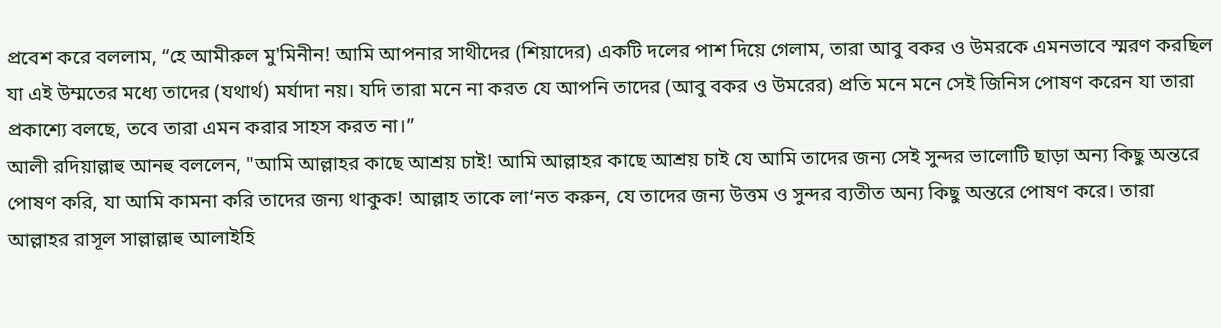প্রবেশ করে বললাম, “হে আমীরুল মু'মিনীন! আমি আপনার সাথীদের (শিয়াদের) একটি দলের পাশ দিয়ে গেলাম, তারা আবু বকর ও উমরকে এমনভাবে স্মরণ করছিল যা এই উম্মতের মধ্যে তাদের (যথার্থ) মর্যাদা নয়। যদি তারা মনে না করত যে আপনি তাদের (আবু বকর ও উমরের) প্রতি মনে মনে সেই জিনিস পোষণ করেন যা তারা প্রকাশ্যে বলছে, তবে তারা এমন করার সাহস করত না।”
আলী রদিয়াল্লাহু আনহু বললেন, "আমি আল্লাহর কাছে আশ্রয় চাই! আমি আল্লাহর কাছে আশ্রয় চাই যে আমি তাদের জন্য সেই সুন্দর ভালোটি ছাড়া অন্য কিছু অন্তরে পোষণ করি, যা আমি কামনা করি তাদের জন্য থাকুক! আল্লাহ তাকে লা‘নত করুন, যে তাদের জন্য উত্তম ও সুন্দর ব্যতীত অন্য কিছু অন্তরে পোষণ করে। তারা আল্লাহর রাসূল সাল্লাল্লাহু আলাইহি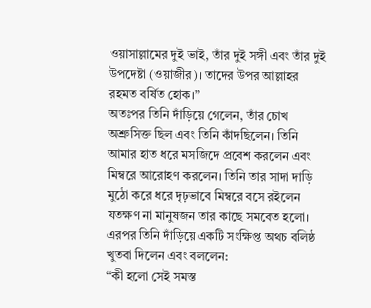ওয়াসাল্লামের দুই ভাই, তাঁর দুই সঙ্গী এবং তাঁর দুই উপদেষ্টা (ওয়াজীর)। তাদের উপর আল্লাহর রহমত বর্ষিত হোক।”
অতঃপর তিনি দাঁড়িয়ে গেলেন, তাঁর চোখ অশ্রুসিক্ত ছিল এবং তিনি কাঁদছিলেন। তিনি আমার হাত ধরে মসজিদে প্রবেশ করলেন এবং মিম্বরে আরোহণ করলেন। তিনি তার সাদা দাড়ি মুঠো করে ধরে দৃঢ়ভাবে মিম্বরে বসে রইলেন যতক্ষণ না মানুষজন তার কাছে সমবেত হলো। এরপর তিনি দাঁড়িয়ে একটি সংক্ষিপ্ত অথচ বলিষ্ঠ খুতবা দিলেন এবং বললেন:
“কী হলো সেই সমস্ত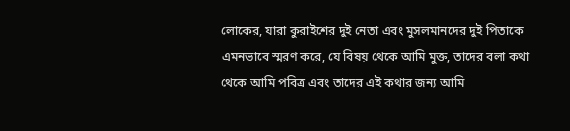লোকের, যারা কুরাইশের দুই নেতা এবং মুসলমানদের দুই পিতাকে এমনভাবে স্মরণ করে, যে বিষয় থেকে আমি মুক্ত, তাদের বলা কথা থেকে আমি পবিত্র এবং তাদের এই কথার জন্য আমি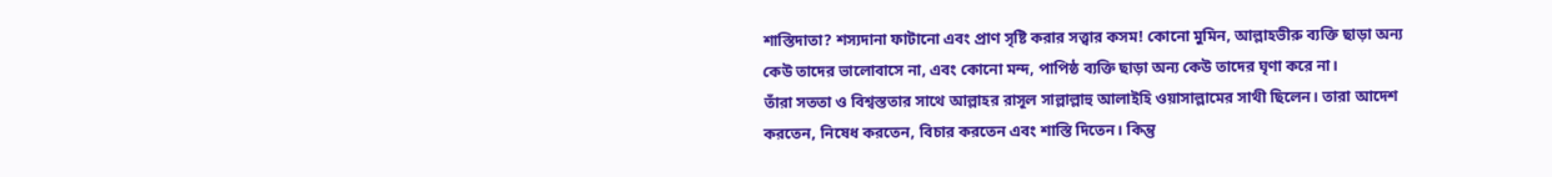শাস্তিদাতা? শস্যদানা ফাটানো এবং প্রাণ সৃষ্টি করার সত্ত্বার কসম! কোনো মুমিন, আল্লাহভীরু ব্যক্তি ছাড়া অন্য কেউ তাদের ভালোবাসে না, এবং কোনো মন্দ, পাপিষ্ঠ ব্যক্তি ছাড়া অন্য কেউ তাদের ঘৃণা করে না।
তাঁরা সততা ও বিশ্বস্ততার সাথে আল্লাহর রাসূল সাল্লাল্লাহু আলাইহি ওয়াসাল্লামের সাথী ছিলেন। তারা আদেশ করতেন, নিষেধ করতেন, বিচার করতেন এবং শাস্তি দিতেন। কিন্তু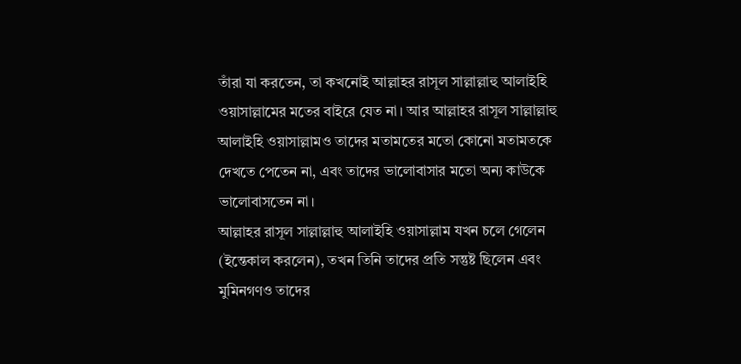তাঁরা যা করতেন, তা কখনোই আল্লাহর রাসূল সাল্লাল্লাহু আলাইহি ওয়াসাল্লামের মতের বাইরে যেত না। আর আল্লাহর রাসূল সাল্লাল্লাহু আলাইহি ওয়াসাল্লামও তাদের মতামতের মতো কোনো মতামতকে দেখতে পেতেন না, এবং তাদের ভালোবাসার মতো অন্য কাউকে ভালোবাসতেন না।
আল্লাহর রাসূল সাল্লাল্লাহু আলাইহি ওয়াসাল্লাম যখন চলে গেলেন (ইন্তেকাল করলেন), তখন তিনি তাদের প্রতি সন্তুষ্ট ছিলেন এবং মুমিনগণও তাদের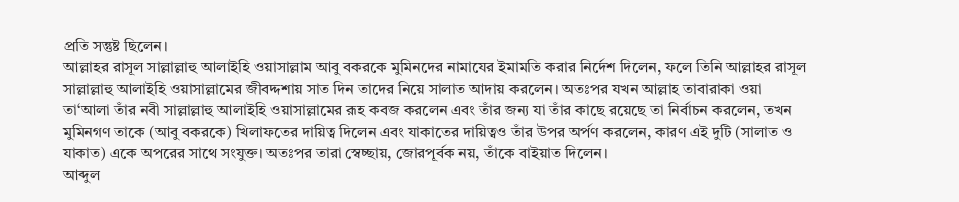প্রতি সন্তুষ্ট ছিলেন।
আল্লাহর রাসূল সাল্লাল্লাহু আলাইহি ওয়াসাল্লাম আবু বকরকে মুমিনদের নামাযের ইমামতি করার নির্দেশ দিলেন, ফলে তিনি আল্লাহর রাসূল সাল্লাল্লাহু আলাইহি ওয়াসাল্লামের জীবদ্দশায় সাত দিন তাদের নিয়ে সালাত আদায় করলেন। অতঃপর যখন আল্লাহ তাবারাকা ওয়া তা‘আলা তাঁর নবী সাল্লাল্লাহু আলাইহি ওয়াসাল্লামের রূহ কবজ করলেন এবং তাঁর জন্য যা তাঁর কাছে রয়েছে তা নির্বাচন করলেন, তখন মুমিনগণ তাকে (আবু বকরকে) খিলাফতের দায়িত্ব দিলেন এবং যাকাতের দায়িত্বও তাঁর উপর অর্পণ করলেন, কারণ এই দুটি (সালাত ও যাকাত) একে অপরের সাথে সংযুক্ত। অতঃপর তারা স্বেচ্ছায়, জোরপূর্বক নয়, তাঁকে বাইয়াত দিলেন।
আব্দুল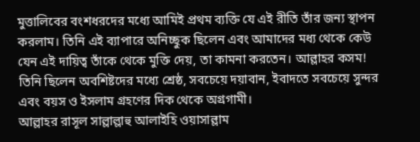মুত্তালিবের বংশধরদের মধ্যে আমিই প্রথম ব্যক্তি যে এই রীতি তাঁর জন্য স্থাপন করলাম। তিনি এই ব্যাপারে অনিচ্ছুক ছিলেন এবং আমাদের মধ্য থেকে কেউ যেন এই দায়িত্ব তাঁকে থেকে মুক্তি দেয়, তা কামনা করতেন। আল্লাহর কসম! তিনি ছিলেন অবশিষ্টদের মধ্যে শ্রেষ্ঠ, সবচেয়ে দয়াবান, ইবাদতে সবচেয়ে সুন্দর এবং বয়স ও ইসলাম গ্রহণের দিক থেকে অগ্রগামী।
আল্লাহর রাসূল সাল্লাল্লাহু আলাইহি ওয়াসাল্লাম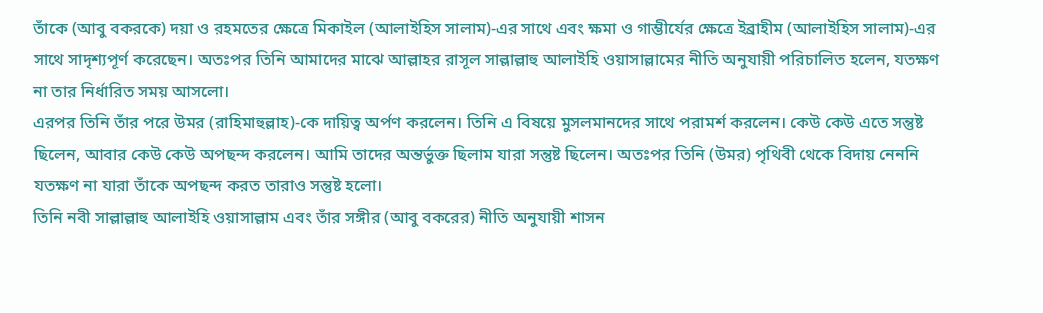তাঁকে (আবু বকরকে) দয়া ও রহমতের ক্ষেত্রে মিকাইল (আলাইহিস সালাম)-এর সাথে এবং ক্ষমা ও গাম্ভীর্যের ক্ষেত্রে ইব্রাহীম (আলাইহিস সালাম)-এর সাথে সাদৃশ্যপূর্ণ করেছেন। অতঃপর তিনি আমাদের মাঝে আল্লাহর রাসূল সাল্লাল্লাহু আলাইহি ওয়াসাল্লামের নীতি অনুযায়ী পরিচালিত হলেন, যতক্ষণ না তার নির্ধারিত সময় আসলো।
এরপর তিনি তাঁর পরে উমর (রাহিমাহুল্লাহ)-কে দায়িত্ব অর্পণ করলেন। তিনি এ বিষয়ে মুসলমানদের সাথে পরামর্শ করলেন। কেউ কেউ এতে সন্তুষ্ট ছিলেন, আবার কেউ কেউ অপছন্দ করলেন। আমি তাদের অন্তর্ভুক্ত ছিলাম যারা সন্তুষ্ট ছিলেন। অতঃপর তিনি (উমর) পৃথিবী থেকে বিদায় নেননি যতক্ষণ না যারা তাঁকে অপছন্দ করত তারাও সন্তুষ্ট হলো।
তিনি নবী সাল্লাল্লাহু আলাইহি ওয়াসাল্লাম এবং তাঁর সঙ্গীর (আবু বকরের) নীতি অনুযায়ী শাসন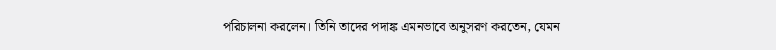পরিচালনা করলেন। তিনি তাদের পদাঙ্ক এমনভাবে অনুসরণ করতেন, যেমন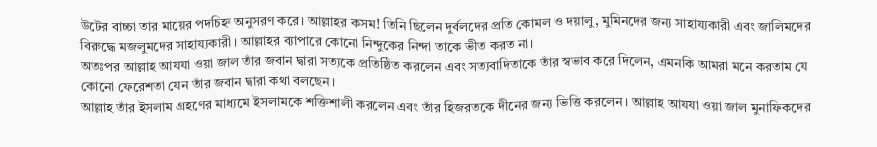উটের বাচ্চা তার মায়ের পদচিহ্ন অনুসরণ করে। আল্লাহর কসম! তিনি ছিলেন দুর্বলদের প্রতি কোমল ও দয়ালু, মুমিনদের জন্য সাহায্যকারী এবং জালিমদের বিরুদ্ধে মজলুমদের সাহায্যকারী। আল্লাহর ব্যাপারে কোনো নিন্দুকের নিন্দা তাকে ভীত করত না।
অতঃপর আল্লাহ আযযা ওয়া জাল তাঁর জবান দ্বারা সত্যকে প্রতিষ্ঠিত করলেন এবং সত্যবাদিতাকে তাঁর স্বভাব করে দিলেন, এমনকি আমরা মনে করতাম যে কোনো ফেরেশতা যেন তাঁর জবান দ্বারা কথা বলছেন।
আল্লাহ তাঁর ইসলাম গ্রহণের মাধ্যমে ইসলামকে শক্তিশালী করলেন এবং তাঁর হিজরতকে দীনের জন্য ভিত্তি করলেন। আল্লাহ আযযা ওয়া জাল মুনাফিকদের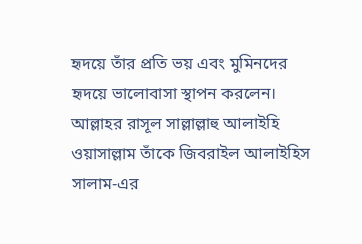হৃদয়ে তাঁর প্রতি ভয় এবং মুমিনদের হৃদয়ে ভালোবাসা স্থাপন করলেন। আল্লাহর রাসূল সাল্লাল্লাহু আলাইহি ওয়াসাল্লাম তাঁকে জিবরাইল আলাইহিস সালাম-এর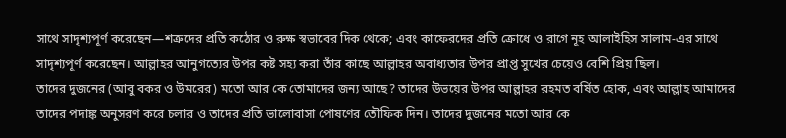সাথে সাদৃশ্যপূর্ণ করেছেন—শত্রুদের প্রতি কঠোর ও রুক্ষ স্বভাবের দিক থেকে; এবং কাফেরদের প্রতি ক্রোধে ও রাগে নূহ আলাইহিস সালাম-এর সাথে সাদৃশ্যপূর্ণ করেছেন। আল্লাহর আনুগত্যের উপর কষ্ট সহ্য করা তাঁর কাছে আল্লাহর অবাধ্যতার উপর প্রাপ্ত সুখের চেয়েও বেশি প্রিয় ছিল।
তাদের দুজনের (আবু বকর ও উমরের) মতো আর কে তোমাদের জন্য আছে? তাদের উভয়ের উপর আল্লাহর রহমত বর্ষিত হোক, এবং আল্লাহ আমাদের তাদের পদাঙ্ক অনুসরণ করে চলার ও তাদের প্রতি ভালোবাসা পোষণের তৌফিক দিন। তাদের দুজনের মতো আর কে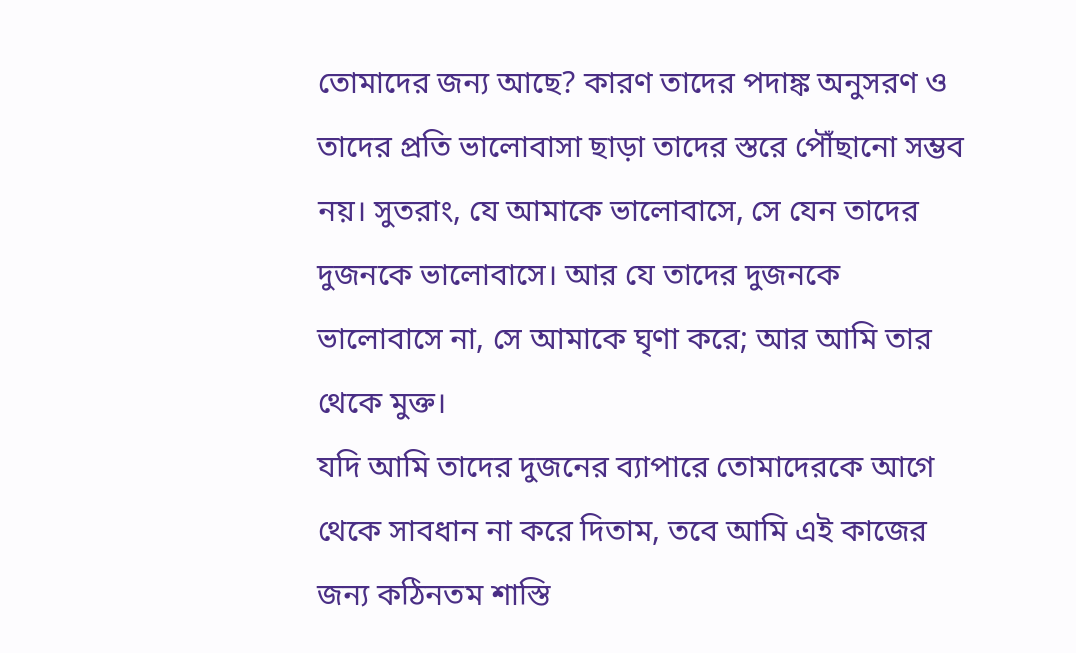তোমাদের জন্য আছে? কারণ তাদের পদাঙ্ক অনুসরণ ও তাদের প্রতি ভালোবাসা ছাড়া তাদের স্তরে পৌঁছানো সম্ভব নয়। সুতরাং, যে আমাকে ভালোবাসে, সে যেন তাদের দুজনকে ভালোবাসে। আর যে তাদের দুজনকে ভালোবাসে না, সে আমাকে ঘৃণা করে; আর আমি তার থেকে মুক্ত।
যদি আমি তাদের দুজনের ব্যাপারে তোমাদেরকে আগে থেকে সাবধান না করে দিতাম, তবে আমি এই কাজের জন্য কঠিনতম শাস্তি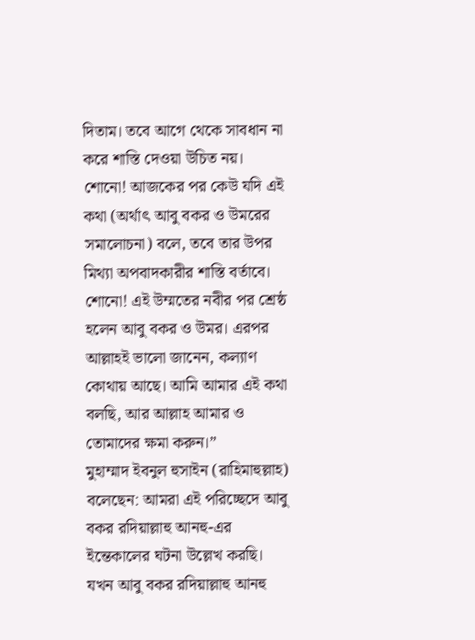দিতাম। তবে আগে থেকে সাবধান না করে শাস্তি দেওয়া উচিত নয়। শোনো! আজকের পর কেউ যদি এই কথা (অর্থাৎ আবু বকর ও উমরের সমালোচনা) বলে, তবে তার উপর মিথ্যা অপবাদকারীর শাস্তি বর্তাবে। শোনো! এই উম্মতের নবীর পর শ্রেষ্ঠ হলেন আবু বকর ও উমর। এরপর আল্লাহই ভালো জানেন, কল্যাণ কোথায় আছে। আমি আমার এই কথা বলছি, আর আল্লাহ আমার ও তোমাদের ক্ষমা করুন।”
মুহাম্মাদ ইবনুল হুসাইন (রাহিমাহুল্লাহ) বলেছেন: আমরা এই পরিচ্ছেদে আবু বকর রদিয়াল্লাহু আনহু-এর ইন্তেকালের ঘটনা উল্লেখ করছি। যখন আবু বকর রদিয়াল্লাহু আনহু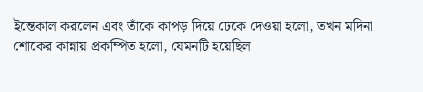ইন্তেকাল করলেন এবং তাঁকে কাপড় দিয়ে ঢেকে দেওয়া হলো, তখন মদিনা শোকের কান্নায় প্রকম্পিত হলো, যেমনটি হয়েছিল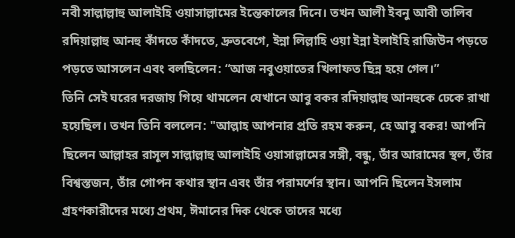নবী সাল্লাল্লাহু আলাইহি ওয়াসাল্লামের ইন্তেকালের দিনে। তখন আলী ইবনু আবী তালিব রদিয়াল্লাহু আনহু কাঁদতে কাঁদতে, দ্রুতবেগে, ইন্না লিল্লাহি ওয়া ইন্না ইলাইহি রাজিউন পড়তে পড়তে আসলেন এবং বলছিলেন: “আজ নবুওয়াতের খিলাফত ছিন্ন হয়ে গেল।”
তিনি সেই ঘরের দরজায় গিয়ে থামলেন যেখানে আবু বকর রদিয়াল্লাহু আনহুকে ঢেকে রাখা হয়েছিল। তখন তিনি বললেন: "আল্লাহ আপনার প্রতি রহম করুন, হে আবু বকর! আপনি ছিলেন আল্লাহর রাসূল সাল্লাল্লাহু আলাইহি ওয়াসাল্লামের সঙ্গী, বন্ধু, তাঁর আরামের স্থল, তাঁর বিশ্বস্তজন, তাঁর গোপন কথার স্থান এবং তাঁর পরামর্শের স্থান। আপনি ছিলেন ইসলাম গ্রহণকারীদের মধ্যে প্রথম, ঈমানের দিক থেকে তাদের মধ্যে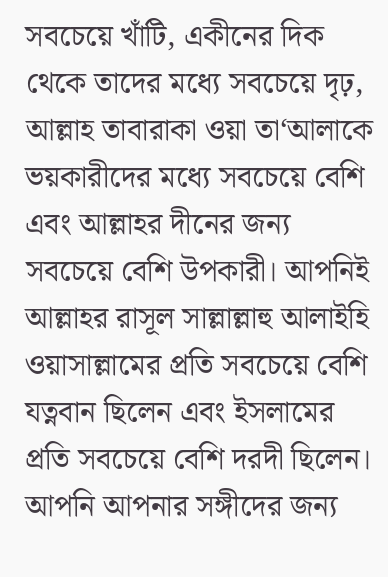সবচেয়ে খাঁটি, একীনের দিক থেকে তাদের মধ্যে সবচেয়ে দৃঢ়, আল্লাহ তাবারাকা ওয়া তা‘আলাকে ভয়কারীদের মধ্যে সবচেয়ে বেশি এবং আল্লাহর দীনের জন্য সবচেয়ে বেশি উপকারী। আপনিই আল্লাহর রাসূল সাল্লাল্লাহু আলাইহি ওয়াসাল্লামের প্রতি সবচেয়ে বেশি যত্নবান ছিলেন এবং ইসলামের প্রতি সবচেয়ে বেশি দরদী ছিলেন। আপনি আপনার সঙ্গীদের জন্য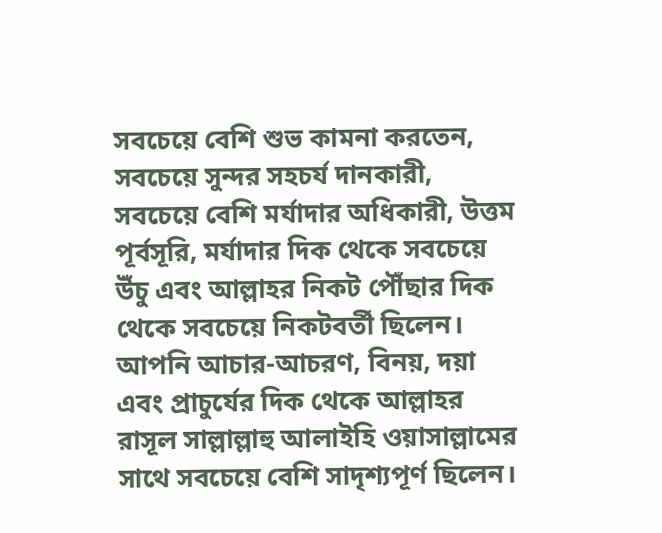সবচেয়ে বেশি শুভ কামনা করতেন, সবচেয়ে সুন্দর সহচর্য দানকারী, সবচেয়ে বেশি মর্যাদার অধিকারী, উত্তম পূর্বসূরি, মর্যাদার দিক থেকে সবচেয়ে উঁচু এবং আল্লাহর নিকট পৌঁছার দিক থেকে সবচেয়ে নিকটবর্তী ছিলেন। আপনি আচার-আচরণ, বিনয়, দয়া এবং প্রাচুর্যের দিক থেকে আল্লাহর রাসূল সাল্লাল্লাহু আলাইহি ওয়াসাল্লামের সাথে সবচেয়ে বেশি সাদৃশ্যপূর্ণ ছিলেন।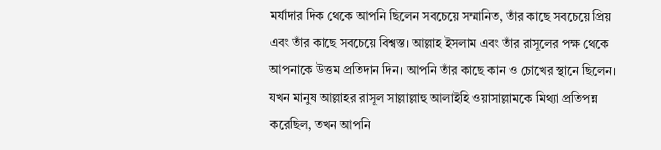মর্যাদার দিক থেকে আপনি ছিলেন সবচেয়ে সম্মানিত, তাঁর কাছে সবচেয়ে প্রিয় এবং তাঁর কাছে সবচেয়ে বিশ্বস্ত। আল্লাহ ইসলাম এবং তাঁর রাসূলের পক্ষ থেকে আপনাকে উত্তম প্রতিদান দিন। আপনি তাঁর কাছে কান ও চোখের স্থানে ছিলেন। যখন মানুষ আল্লাহর রাসূল সাল্লাল্লাহু আলাইহি ওয়াসাল্লামকে মিথ্যা প্রতিপন্ন করেছিল, তখন আপনি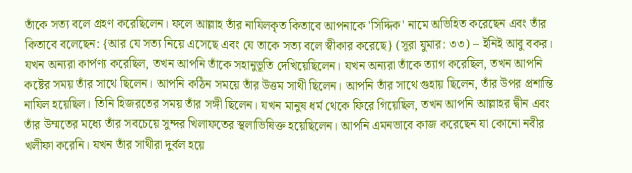তাঁকে সত্য বলে গ্রহণ করেছিলেন। ফলে আল্লাহ তাঁর নাযিলকৃত কিতাবে আপনাকে 'সিদ্দিক' নামে অভিহিত করেছেন এবং তাঁর কিতাবে বলেছেন: {আর যে সত্য নিয়ে এসেছে এবং যে তাকে সত্য বলে স্বীকার করেছে} (সূরা যুমার: ৩৩) – ইনিই আবু বকর। যখন অন্যরা কার্পণ্য করেছিল, তখন আপনি তাঁকে সহানুভূতি দেখিয়েছিলেন। যখন অন্যরা তাঁকে ত্যাগ করেছিল, তখন আপনি কষ্টের সময় তাঁর সাথে ছিলেন। আপনি কঠিন সময়ে তাঁর উত্তম সাথী ছিলেন। আপনি তাঁর সাথে গুহায় ছিলেন, তাঁর উপর প্রশান্তি নাযিল হয়েছিল। তিনি হিজরতের সময় তাঁর সঙ্গী ছিলেন। যখন মানুষ ধর্ম থেকে ফিরে গিয়েছিল, তখন আপনি আল্লাহর দ্বীন এবং তাঁর উম্মতের মধ্যে তাঁর সবচেয়ে সুন্দর খিলাফতের স্থলাভিষিক্ত হয়েছিলেন। আপনি এমনভাবে কাজ করেছেন যা কোনো নবীর খলীফা করেনি। যখন তাঁর সাথীরা দুর্বল হয়ে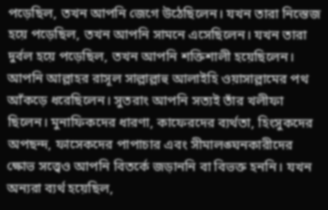পড়েছিল, তখন আপনি জেগে উঠেছিলেন। যখন তারা নিস্তেজ হয়ে পড়েছিল, তখন আপনি সামনে এসেছিলেন। যখন তারা দুর্বল হয়ে পড়েছিল, তখন আপনি শক্তিশালী হয়েছিলেন। আপনি আল্লাহর রাসূল সাল্লাল্লাহু আলাইহি ওয়াসাল্লামের পথ আঁকড়ে ধরেছিলেন। সুতরাং আপনি সত্যই তাঁর খলীফা ছিলেন। মুনাফিকদের ধারণা, কাফেরদের ব্যর্থতা, হিংসুকদের অপছন্দ, ফাসেকদের পাপাচার এবং সীমালঙ্ঘনকারীদের ক্ষোভ সত্ত্বেও আপনি বিতর্কে জড়াননি বা বিভক্ত হননি। যখন অন্যরা ব্যর্থ হয়েছিল,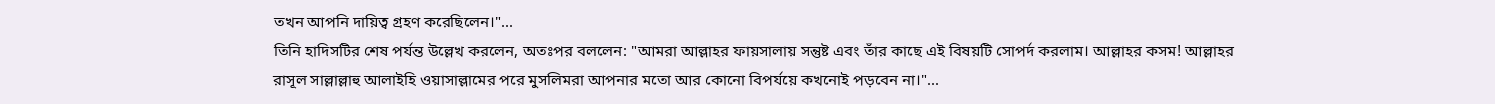তখন আপনি দায়িত্ব গ্রহণ করেছিলেন।"...
তিনি হাদিসটির শেষ পর্যন্ত উল্লেখ করলেন, অতঃপর বললেন: "আমরা আল্লাহর ফায়সালায় সন্তুষ্ট এবং তাঁর কাছে এই বিষয়টি সোপর্দ করলাম। আল্লাহর কসম! আল্লাহর রাসূল সাল্লাল্লাহু আলাইহি ওয়াসাল্লামের পরে মুসলিমরা আপনার মতো আর কোনো বিপর্যয়ে কখনোই পড়বেন না।"...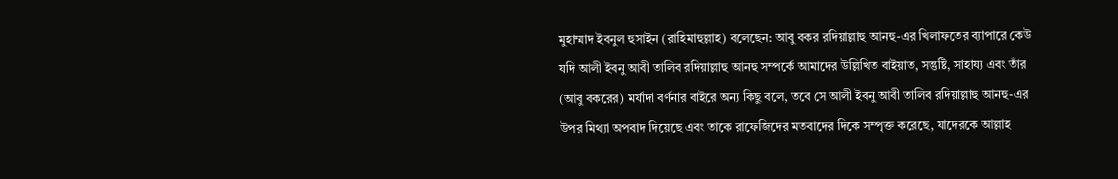মুহাম্মাদ ইবনুল হুসাইন (রাহিমাহুল্লাহ) বলেছেন: আবু বকর রদিয়াল্লাহু আনহু-এর খিলাফতের ব্যাপারে কেউ যদি আলী ইবনু আবী তালিব রদিয়াল্লাহু আনহু সম্পর্কে আমাদের উল্লিখিত বাইয়াত, সন্তুষ্টি, সাহায্য এবং তাঁর (আবু বকরের) মর্যাদা বর্ণনার বাইরে অন্য কিছু বলে, তবে সে আলী ইবনু আবী তালিব রদিয়াল্লাহু আনহু-এর উপর মিথ্যা অপবাদ দিয়েছে এবং তাকে রাফেজিদের মতবাদের দিকে সম্পৃক্ত করেছে, যাদেরকে আল্লাহ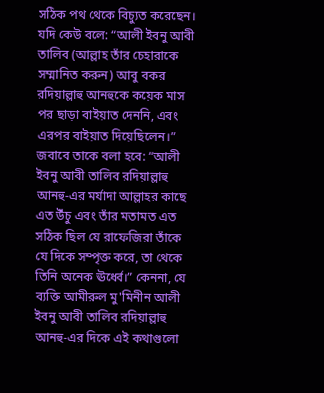সঠিক পথ থেকে বিচ্যুত করেছেন। যদি কেউ বলে: “আলী ইবনু আবী তালিব (আল্লাহ তাঁর চেহারাকে সম্মানিত করুন) আবু বকর রদিয়াল্লাহু আনহুকে কয়েক মাস পর ছাড়া বাইয়াত দেননি, এবং এরপর বাইয়াত দিয়েছিলেন।” জবাবে তাকে বলা হবে: “আলী ইবনু আবী তালিব রদিয়াল্লাহু আনহু-এর মর্যাদা আল্লাহর কাছে এত উঁচু এবং তাঁর মতামত এত সঠিক ছিল যে রাফেজিরা তাঁকে যে দিকে সম্পৃক্ত করে, তা থেকে তিনি অনেক ঊর্ধ্বে।” কেননা, যে ব্যক্তি আমীরুল মু'মিনীন আলী ইবনু আবী তালিব রদিয়াল্লাহু আনহু-এর দিকে এই কথাগুলো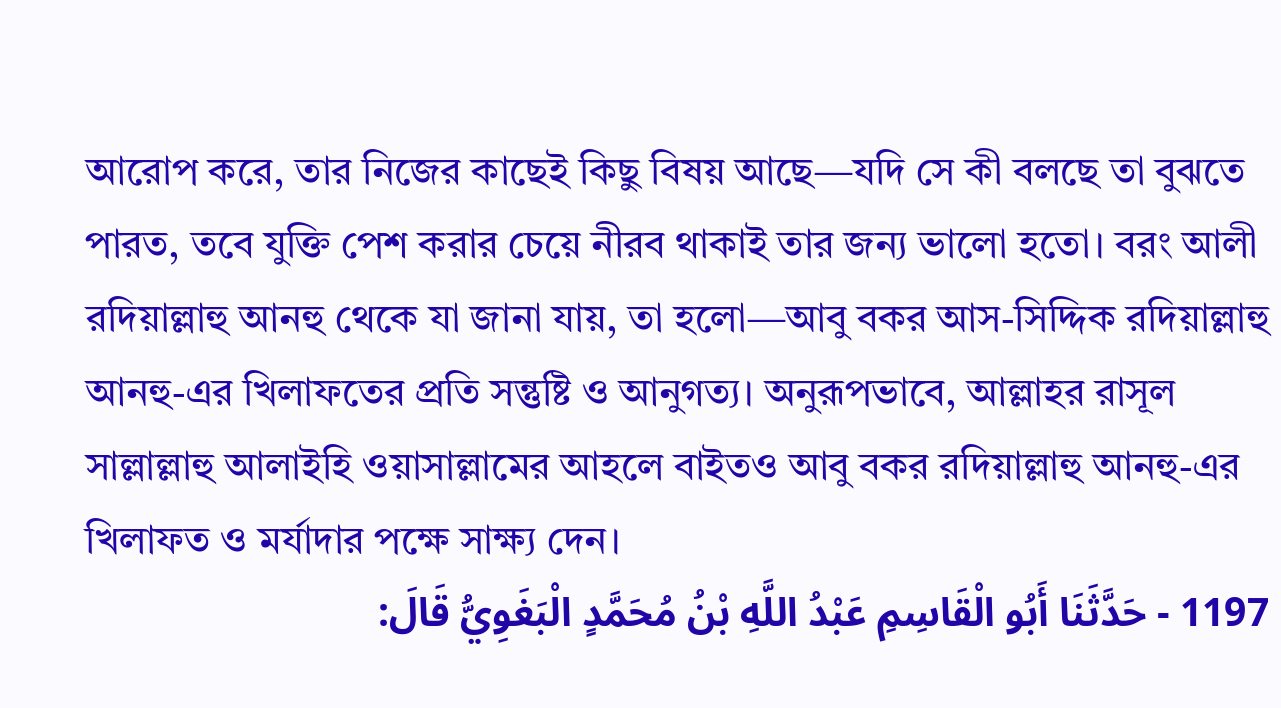আরোপ করে, তার নিজের কাছেই কিছু বিষয় আছে—যদি সে কী বলছে তা বুঝতে পারত, তবে যুক্তি পেশ করার চেয়ে নীরব থাকাই তার জন্য ভালো হতো। বরং আলী রদিয়াল্লাহু আনহু থেকে যা জানা যায়, তা হলো—আবু বকর আস-সিদ্দিক রদিয়াল্লাহু আনহু-এর খিলাফতের প্রতি সন্তুষ্টি ও আনুগত্য। অনুরূপভাবে, আল্লাহর রাসূল সাল্লাল্লাহু আলাইহি ওয়াসাল্লামের আহলে বাইতও আবু বকর রদিয়াল্লাহু আনহু-এর খিলাফত ও মর্যাদার পক্ষে সাক্ষ্য দেন।
1197 - حَدَّثَنَا أَبُو الْقَاسِمِ عَبْدُ اللَّهِ بْنُ مُحَمَّدٍ الْبَغَوِيُّ قَالَ: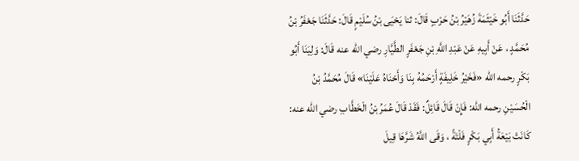حَدَّثَنَا أَبُو خَيْثَمَةَ زُهَيْرُ بْنُ حَرْبٍ قَالَ: ثنا يَحْيَى بْنُ سُلَيْمٍ قَالَ: حَدَّثَنَا جَعْفَرُ بْنُ مُحَمَّدٍ ، عَنْ أَبِيهِ عَنْ عَبْدِ اللَّهِ بْنِ جَعْفَرٍ الطَّيَّارِ رضي الله عنه قَالَ: وَلِيَنَا أَبُو بَكْرٍ رحمه الله «فَخَيْرُ خَلِيفَةٍ أَرْحَمُهُ بِنَا وَأَحْنَاهُ عَلَيْنَا» قَالَ مُحَمَّدُ بْنُ الْحُسَيْنِ رحمه الله: فَإِنْ قَالَ قَائِلٌ: فَقَدْ قَالَ عُمَرُ بْنُ الْخَطَّابِ رضي الله عنه: كَانَتْ بَيْعَةُ أَبِي بَكْرٍ فَلْتَةً ، وَقَى اللَّهُ شَرَّهَا قِيلَ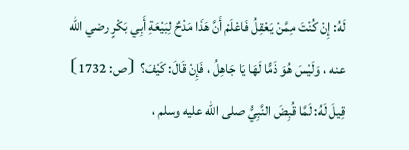لَهُ: إِنْ كُنْتَ مِمَّنْ يَعْقِلُ فَاعْلَمْ أَنَّ هَذَا مَدْحٌ لِبَيْعَةِ أَبِي بَكْرٍ رضي الله عنه ، وَلَيْسَ هُوَ ذَمًّا لَهَا يَا جَاهِلُ ، فَإِنْ قَالَ: كَيْفَ؟ ⦗ص: 1732⦘ قِيلَ لَهُ: لَمَّا قُبِضَ النَّبِيُّ صلى الله عليه وسلم ،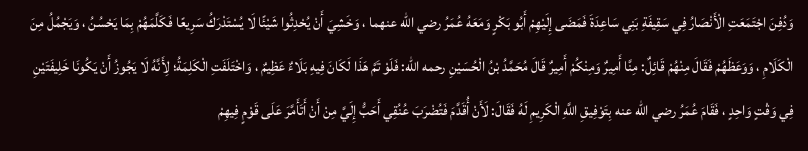وَدُفِنَ اجْتَمَعَتِ الْأَنْصَارُ فِي سَقِيفَةِ بَنِي سَاعِدَةَ فَمَضَى إِلَيْهِمْ أَبُو بَكْرٍ وَمَعَهُ عُمَرُ رضي الله عنهما ، وَخَشِيَ أَنْ يُحْدِثُوا شَيْئًا لَا يُسْتَدْرَكُ سَرِيعًا فَكَلَّمَهُمْ بِمَا يَحْسُنُ ، وَيَجْمُلُ مِنَ الْكَلَامِ ، وَوَعَظَهُمْ فَقَالَ مِنْهُمْ قَائِلٌ: مِنَّا أَمِيرٌ وَمِنْكُمْ أَمِيرٌ قَالَ مُحَمَّدُ بْنُ الْحُسَيْنِ رحمه الله: فَلَوْ تَمَّ هَذَا لَكَانَ فِيهِ بَلَاءٌ عَظِيمٌ ، وَاخْتَلَفَتِ الْكَلِمَةُ؛ لِأَنَّهُ لَا يَجُوزُ أَنْ يَكُونَا خَلِيفَتَيْنِ فِي وَقْتٍ وَاحِدٍ ، فَقَامَ عُمَرُ رضي الله عنه بِتَوْفِيقِ اللَّهِ الْكَرِيمِ لَهُ فَقَالَ: لَأَنْ أُقَدَّمَ فَتُضْرَبَ عُنُقِي أَحَبُّ إِلَيَّ مِنْ أَنْ أَتَأَمَّرَ عَلَى قَوْمٍ فِيهِمْ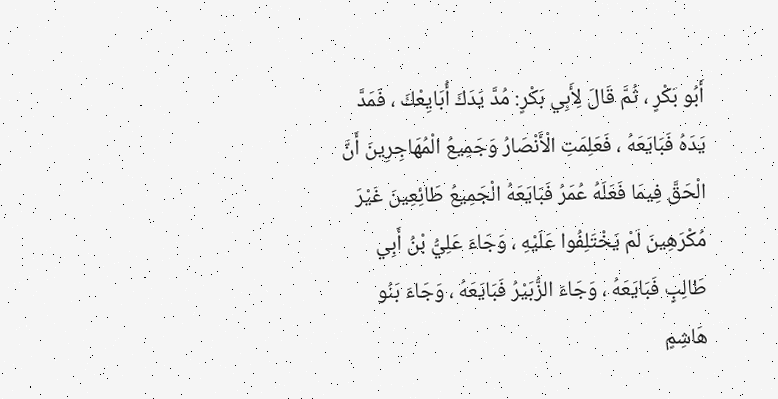أَبُو بَكْرٍ ، ثُمَّ قَالَ لِأَبِي بَكْرٍ: مُدَّ يَدَكَ أُبَايِعْكَ ، فَمَدَّ يَدَهُ فَبَايَعَهُ ، فَعَلِمَتِ الْأَنْصَارُ وَجَمِيعُ الْمُهَاجِرِينَ أَنَّ الْحَقَّ فِيمَا فَعَلَهُ عُمَرُ فَبَايَعَهُ الْجَمِيعُ طَائِعِينَ غَيْرَ مُكْرَهِينَ لَمْ يَخْتَلِفُوا عَلَيْهِ ، وَجَاءَ عَلِيُّ بْنُ أَبِي طَالِبٍ فَبَايَعَهُ ، وَجَاءَ الزُّبَيْرُ فَبَايَعَهُ ، وَجَاءَ بَنُو هَاشِمٍ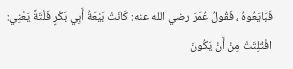فَبَايَعُوهُ ، فَقُولُ عُمَرَ رضي الله عنه: كَانَتْ بَيْعَةُ أَبِي بَكْرٍ فَلْتَةً يَعْنِي: افْتُلِتَتْ مِنْ أَنْ يَكُونَ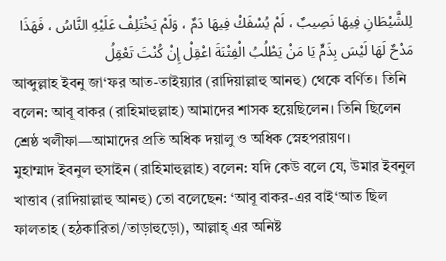لِلشَّيْطَانِ فِيهَا نَصِيبٌ ، لَمْ يُسْفَكْ فِيهَا دَمٌ ، وَلَمْ يَخْتَلِفْ عَلَيْهِ النَّاسُ ، فَهَذَا مَدْحٌ لَهَا لَيْسَ بِذَمٍّ يَا مَنْ يَطْلُبُ الْفِتْنَةَ اعْقِلْ إِنْ كُنْتَ تَعْقِلُ
আব্দুল্লাহ ইবনু জা‘ফর আত-তাইয়্যার (রাদিয়াল্লাহু আনহু) থেকে বর্ণিত। তিনি বলেন: আবূ বাকর (রাহিমাহুল্লাহ) আমাদের শাসক হয়েছিলেন। তিনি ছিলেন শ্রেষ্ঠ খলীফা—আমাদের প্রতি অধিক দয়ালু ও অধিক স্নেহপরায়ণ।
মুহাম্মাদ ইবনুল হুসাইন (রাহিমাহুল্লাহ) বলেন: যদি কেউ বলে যে, উমার ইবনুল খাত্তাব (রাদিয়াল্লাহু আনহু) তো বলেছেন: ‘আবূ বাকর-এর বাই‘আত ছিল ফালতাহ (হঠকারিতা/তাড়াহুড়ো), আল্লাহ্ এর অনিষ্ট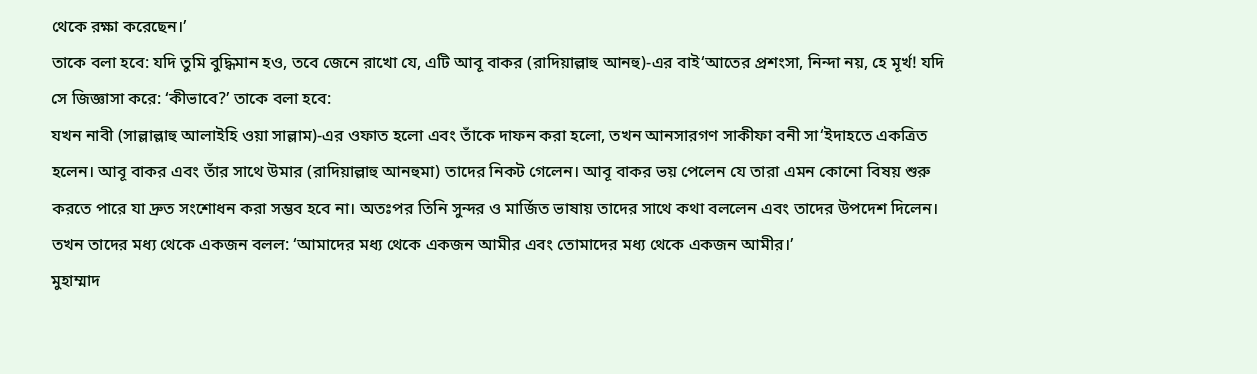থেকে রক্ষা করেছেন।’
তাকে বলা হবে: যদি তুমি বুদ্ধিমান হও, তবে জেনে রাখো যে, এটি আবূ বাকর (রাদিয়াল্লাহু আনহু)-এর বাই‘আতের প্রশংসা, নিন্দা নয়, হে মূর্খ! যদি সে জিজ্ঞাসা করে: ‘কীভাবে?’ তাকে বলা হবে:
যখন নাবী (সাল্লাল্লাহু আলাইহি ওয়া সাল্লাম)-এর ওফাত হলো এবং তাঁকে দাফন করা হলো, তখন আনসারগণ সাকীফা বনী সা‘ইদাহতে একত্রিত হলেন। আবূ বাকর এবং তাঁর সাথে উমার (রাদিয়াল্লাহু আনহুমা) তাদের নিকট গেলেন। আবূ বাকর ভয় পেলেন যে তারা এমন কোনো বিষয় শুরু করতে পারে যা দ্রুত সংশোধন করা সম্ভব হবে না। অতঃপর তিনি সুন্দর ও মার্জিত ভাষায় তাদের সাথে কথা বললেন এবং তাদের উপদেশ দিলেন। তখন তাদের মধ্য থেকে একজন বলল: ‘আমাদের মধ্য থেকে একজন আমীর এবং তোমাদের মধ্য থেকে একজন আমীর।’
মুহাম্মাদ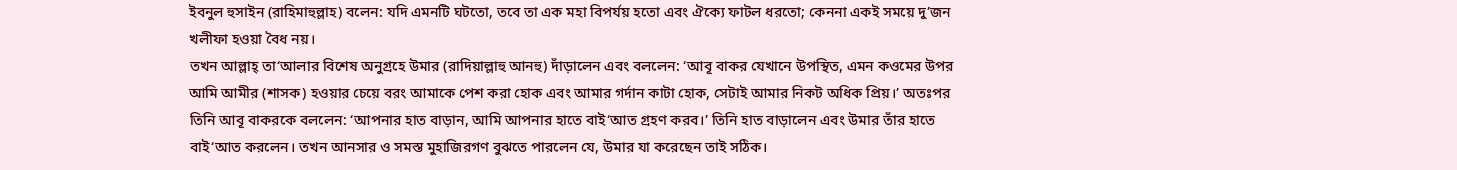ইবনুল হুসাইন (রাহিমাহুল্লাহ) বলেন: যদি এমনটি ঘটতো, তবে তা এক মহা বিপর্যয় হতো এবং ঐক্যে ফাটল ধরতো; কেননা একই সময়ে দু’জন খলীফা হওয়া বৈধ নয়।
তখন আল্লাহ্ তা‘আলার বিশেষ অনুগ্রহে উমার (রাদিয়াল্লাহু আনহু) দাঁড়ালেন এবং বললেন: ‘আবূ বাকর যেখানে উপস্থিত, এমন কওমের উপর আমি আমীর (শাসক) হওয়ার চেয়ে বরং আমাকে পেশ করা হোক এবং আমার গর্দান কাটা হোক, সেটাই আমার নিকট অধিক প্রিয়।’ অতঃপর তিনি আবূ বাকরকে বললেন: ‘আপনার হাত বাড়ান, আমি আপনার হাতে বাই‘আত গ্রহণ করব।’ তিনি হাত বাড়ালেন এবং উমার তাঁর হাতে বাই‘আত করলেন। তখন আনসার ও সমস্ত মুহাজিরগণ বুঝতে পারলেন যে, উমার যা করেছেন তাই সঠিক।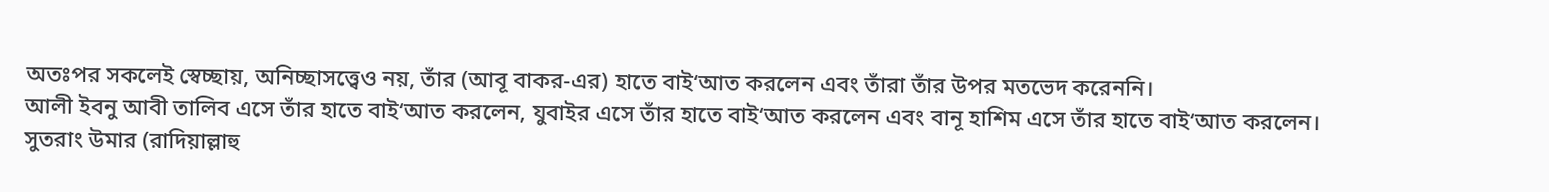অতঃপর সকলেই স্বেচ্ছায়, অনিচ্ছাসত্ত্বেও নয়, তাঁর (আবূ বাকর-এর) হাতে বাই‘আত করলেন এবং তাঁরা তাঁর উপর মতভেদ করেননি।
আলী ইবনু আবী তালিব এসে তাঁর হাতে বাই‘আত করলেন, যুবাইর এসে তাঁর হাতে বাই‘আত করলেন এবং বানূ হাশিম এসে তাঁর হাতে বাই‘আত করলেন।
সুতরাং উমার (রাদিয়াল্লাহু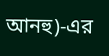আনহু)-এর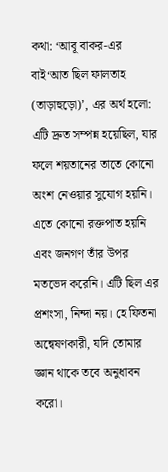কথা: ‘আবূ বাকর-এর বাই‘আত ছিল ফালতাহ (তাড়াহুড়ো)’, এর অর্থ হলো: এটি দ্রুত সম্পন্ন হয়েছিল, যার ফলে শয়তানের তাতে কোনো অংশ নেওয়ার সুযোগ হয়নি। এতে কোনো রক্তপাত হয়নি এবং জনগণ তাঁর উপর মতভেদ করেনি। এটি ছিল এর প্রশংসা, নিন্দা নয়। হে ফিতনা অন্বেষণকারী, যদি তোমার জ্ঞান থাকে তবে অনুধাবন করো।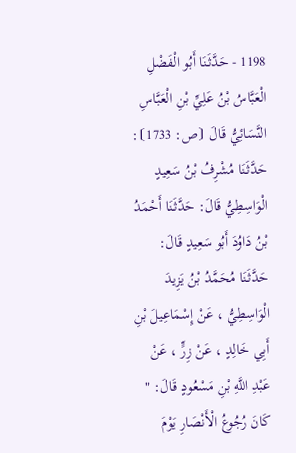1198 - حَدَّثَنَا أَبُو الْفَضْلِ الْعَبَّاسُ بْنُ عَلِيِّ بْنِ الْعَبَّاسِ النَّسَائِيُّ قَالَ ⦗ص: 1733⦘: حَدَّثَنَا مُشْرِفُ بْنُ سَعِيدٍ الْوَاسِطِيُّ قَالَ: حَدَّثَنَا أَحْمَدُ بْنُ دَاوُدَ أَبُو سَعِيدٍ قَالَ: حَدَّثَنَا مُحَمَّدُ بْنُ يَزِيدَ الْوَاسِطِيُّ ، عَنْ إِسْمَاعِيلَ بْنِ أَبِي خَالِدٍ ، عَنْ زِرٍّ ، عَنْ عَبْدِ اللَّهِ بْنِ مَسْعُودٍ قَالَ: " كَانَ رُجُوعُ الْأَنْصَارِ يَوْمَ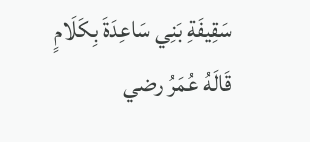سَقِيفَةِ بَنِي سَاعِدَةَ بِكَلَامٍ قَالَهُ عُمَرُ رضي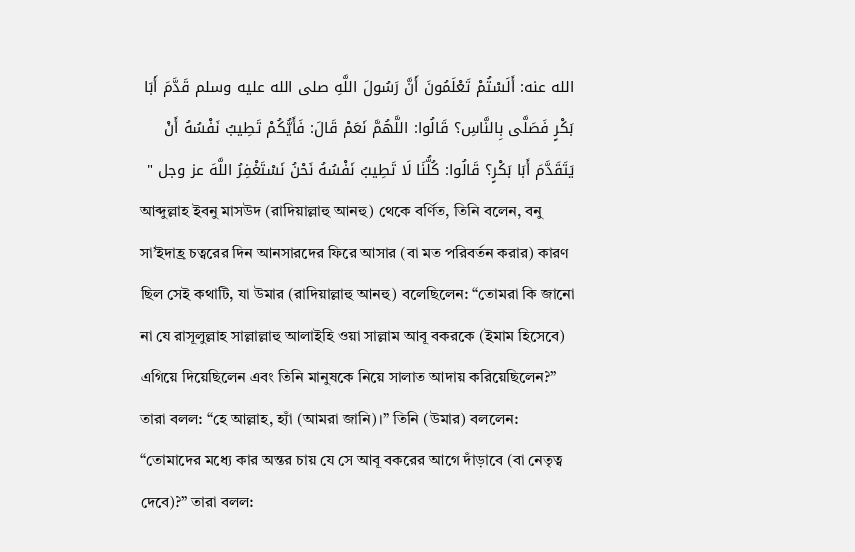الله عنه: أَلَسْتُمْ تَعْلَمُونَ أَنَّ رَسُولَ اللَّهِ صلى الله عليه وسلم قَدَّمَ أَبَا بَكْرٍ فَصَلَّى بِالنَّاسِ؟ قَالُوا: اللَّهُمَّ نَعَمْ قَالَ: فَأَيُّكُمْ تَطِيبُ نَفْسُهُ أَنْ يَتَقَدَّمَ أَبَا بَكْرٍ؟ قَالُوا: كُلُّنَا لَا تَطِيبُ نَفْسُهُ نَحْنُ نَسْتَغْفِرُ اللَّهَ عز وجل "
আব্দুল্লাহ ইবনু মাসউদ (রাদিয়াল্লাহু আনহু) থেকে বর্ণিত, তিনি বলেন, বনু সা’ইদাহ্র চত্বরের দিন আনসারদের ফিরে আসার (বা মত পরিবর্তন করার) কারণ ছিল সেই কথাটি, যা উমার (রাদিয়াল্লাহু আনহু) বলেছিলেন: “তোমরা কি জানো না যে রাসূলুল্লাহ সাল্লাল্লাহু আলাইহি ওয়া সাল্লাম আবূ বকরকে (ইমাম হিসেবে) এগিয়ে দিয়েছিলেন এবং তিনি মানুষকে নিয়ে সালাত আদায় করিয়েছিলেন?” তারা বলল: “হে আল্লাহ, হ্যাঁ (আমরা জানি)।” তিনি (উমার) বললেন: “তোমাদের মধ্যে কার অন্তর চায় যে সে আবূ বকরের আগে দাঁড়াবে (বা নেতৃত্ব দেবে)?” তারা বলল: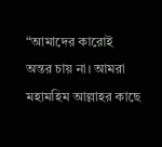“আমাদের কারোই অন্তর চায় না। আমরা মহামহিম আল্লাহর কাছে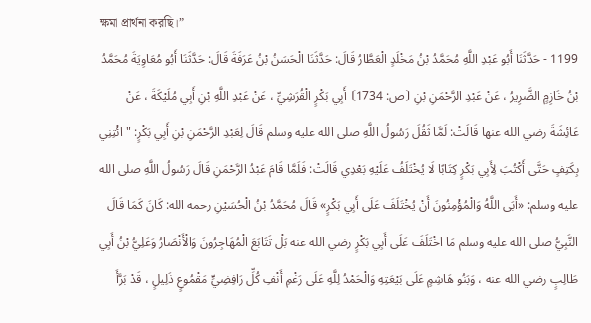ক্ষমা প্রার্থনা করছি।”
1199 - حَدَّثَنَا أَبُو عَبْدِ اللَّهِ مُحَمَّدُ بْنُ مَخْلَدٍ الْعَطَّارُ قَالَ: حَدَّثَنَا الْحَسَنُ بْنُ عَرَفَةَ قَالَ: حَدَّثَنَا أَبُو مُعَاوِيَةَ مُحَمَّدُ بْنُ خَازِمٍ الضَّرِيرُ ، عَنْ عَبْدِ الرَّحْمَنِ بْنِ ⦗ص: 1734⦘ أَبِي بَكْرٍ الْقُرَشِيِّ ، عَنْ عَبْدِ اللَّهِ بْنِ أَبِي مُلَيْكَةَ ، عَنْ عَائِشَةَ رضي الله عنها قَالَتْ: لَمَّا ثَقُلَ رَسُولُ اللَّهِ صلى الله عليه وسلم قَالَ لِعَبْدِ الرَّحْمَنِ بْنِ أَبِي بَكْرٍ: " ائْتِنِي بِكَتِفٍ حَتَّى أَكْتُبَ لِأَبِي بَكْرٍ كِتَابًا لَا يُخْتَلَفُ عَلَيْهِ بَعْدِي قَالَتْ: فَلَمَّا قَامَ عَبْدُ الرَّحْمَنِ قَالَ رَسُولُ اللَّهِ صلى الله عليه وسلم: «أَبَى اللَّهُ وَالْمُؤْمِنُونَ أَنْ يُخْتَلَفَ عَلَى أَبِي بَكْرٍ» قَالَ مُحَمَّدُ بْنُ الْحُسَيْنِ رحمه الله: كَانَ كَمَا قَالَ النَّبِيُّ صلى الله عليه وسلم مَا اخْتَلَفَ عَلَى أَبِي بَكْرٍ رضي الله عنه بَلْ تَتَابَعَ الْمُهَاجِرُونَ وَالْأَنْصَارُ وَعَلِيُّ بْنُ أَبِي طَالِبٍ رضي الله عنه ، وَبَنُو هَاشِمٍ عَلَى بَيْعَتِهِ وَالْحَمْدُ لِلَّهِ عَلَى رَغْمِ أَنْفِ كُلِّ رَافِضِيٍّ مَقْمُوعٍ ذَلِيلٍ ، قَدْ بَرَّأَ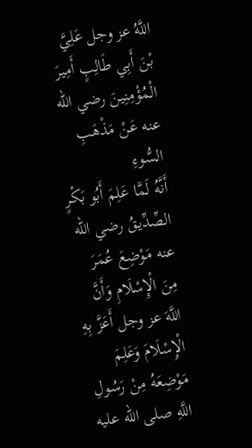اللَّهُ عز وجل عَلِيَّ بْنَ أَبِي طَالِبٍ أَمِيرَ الْمُؤْمِنِينَ رضي الله عنه عَنْ مَذْهَبِ السُّوءِ
أَنَّهُ لَمَّا عَلِمَ أَبُو بَكْرٍ الصِّدِّيقُ رضي الله عنه مَوْضِعَ عُمَرَ مِنَ الْإِسْلَامِ وَأَنَّ اللَّهَ عز وجل أَعَزَّ بِهِ الْإِسْلَامَ وَعَلِمَ مَوْضِعَهُ مِنْ رَسُولِ اللَّهِ صلى الله عليه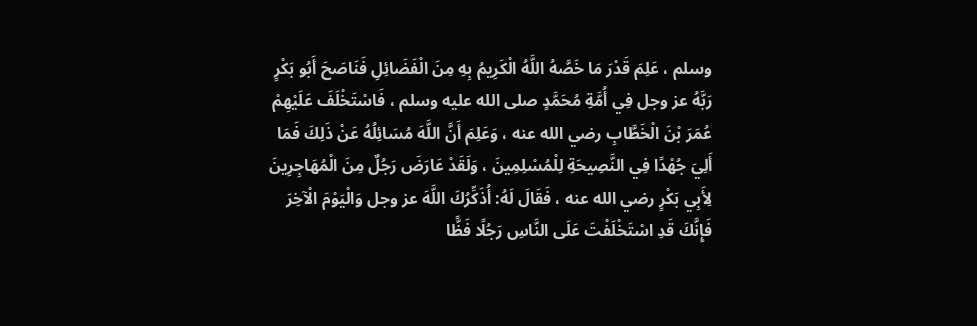وسلم ، عَلِمَ قَدْرَ مَا خَصَّهُ اللَّهُ الْكَرِيمُ بِهِ مِنَ الْفَضَائِلِ فَنَاصَحَ أَبُو بَكْرٍ رَبَّهُ عز وجل فِي أُمَّةِ مُحَمَّدٍ صلى الله عليه وسلم ، فَاسْتَخْلَفَ عَلَيْهِمْ عُمَرَ بْنَ الْخَطَّابِ رضي الله عنه ، وَعَلِمَ أَنَّ اللَّهَ مُسَائِلُهُ عَنْ ذَلِكَ فَمَا أَلِيَ جُهْدًا فِي النَّصِيحَةِ لِلْمُسْلِمِينَ ، وَلَقَدْ عَارَضَ رَجُلٌ مِنَ الْمُهَاجِرِينَ لِأَبِي بَكْرٍ رضي الله عنه ، فَقَالَ لَهُ: أُذَكِّرُكَ اللَّهَ عز وجل وَالْيَوْمَ الْآخِرَ فَإِنَّكَ قَدِ اسْتَخْلَفْتَ عَلَى النَّاسِ رَجُلًا فَظًّا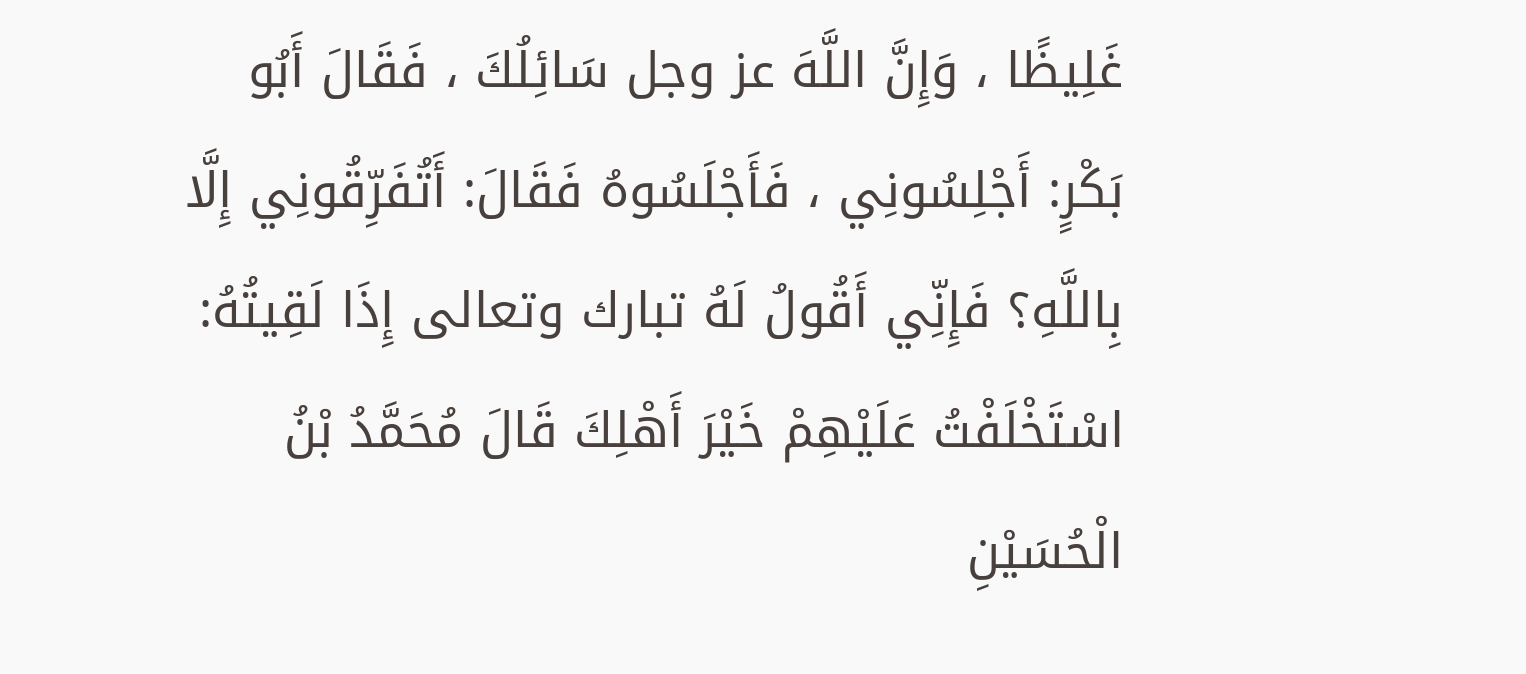غَلِيظًا ، وَإِنَّ اللَّهَ عز وجل سَائِلُكَ ، فَقَالَ أَبُو بَكْرٍ: أَجْلِسُونِي ، فَأَجْلَسُوهُ فَقَالَ: أَتُفَرِّقُونِي إِلَّا بِاللَّهِ؟ فَإِنِّي أَقُولُ لَهُ تبارك وتعالى إِذَا لَقِيتُهُ: اسْتَخْلَفْتُ عَلَيْهِمْ خَيْرَ أَهْلِكَ قَالَ مُحَمَّدُ بْنُ الْحُسَيْنِ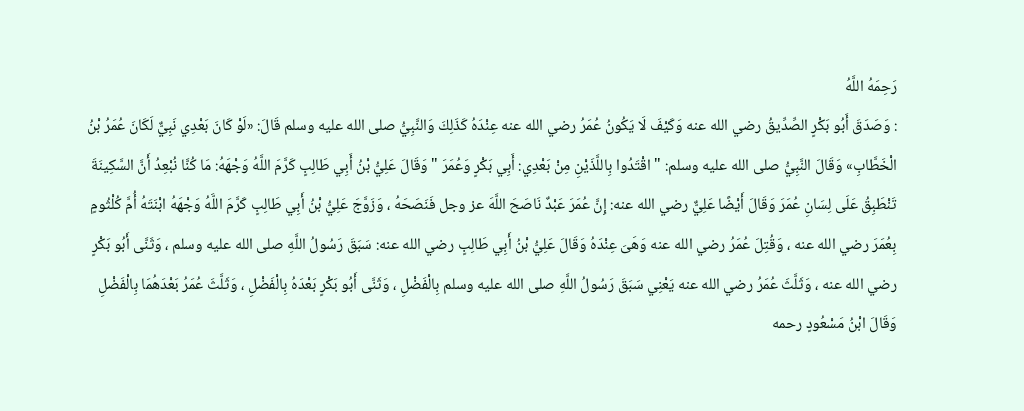رَحِمَهُ اللَّهُ
: وَصَدَقَ أَبُو بَكْرٍ الصِّدِّيقُ رضي الله عنه وَكَيْفَ لَا يَكُونُ عُمَرُ رضي الله عنه عِنْدَهُ كَذَلِكَ وَالنَّبِيُّ صلى الله عليه وسلم قَالَ: «لَوْ كَانَ بَعْدِي نَبِيٌّ لَكَانَ عُمَرُ بْنُ الْخَطَّابِ» وَقَالَ النَّبِيُّ صلى الله عليه وسلم: " اقْتَدُوا بِاللَّذَيْنِ مِنْ بَعْدِي: أَبِي بَكْرٍ وَعُمَرَ " وَقَالَ عَلِيُّ بْنُ أَبِي طَالِبٍ كَرَّمَ اللَّهُ وَجْهَهُ: مَا كُنَّا نُبْعِدُ أَنَّ السَّكِينَةَ تَنْطَبِقُ عَلَى لِسَانِ عُمَرَ وَقَالَ أَيْضًا عَلِيٌّ رضي الله عنه: إِنَّ عُمَرَ عَبْدٌ نَاصَحَ اللَّهَ عز وجل فَنَصَحَهُ ، وَزَوَّجَ عَلِيُّ بْنُ أَبِي طَالِبٍ كَرَّمَ اللَّهُ وَجْهَهُ ابْنَتَهُ أُمَّ كُلْثُومٍ بِعُمَرَ رضي الله عنه ، وَقُتِلَ عُمَرُ رضي الله عنه وَهَىَ عِنْدَهُ وَقَالَ عَلِيُّ بْنُ أَبِي طَالِبٍ رضي الله عنه: سَبَقَ رَسُولُ اللَّهِ صلى الله عليه وسلم ، وَثَنَّى أَبُو بَكْرٍ رضي الله عنه ، وَثَلَّثَ عُمَرُ رضي الله عنه يَعْنِي سَبَقَ رَسُولُ اللَّهِ صلى الله عليه وسلم بِالْفَضْلِ ، وَثَنَّى أَبُو بَكْرٍ بَعْدَهُ بِالْفَضْلِ ، وَثَلَّثَ عُمَرُ بَعْدَهُمَا بِالْفَضْلِ وَقَالَ ابْنُ مَسْعُودٍ رحمه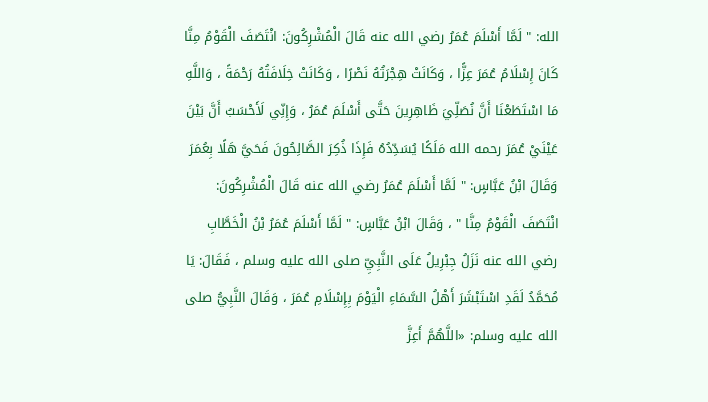الله: " لَمَّا أَسْلَمَ عُمَرُ رضي الله عنه قَالَ الْمُشْرِكُونَ: انْتَصَفَ الْقَوْمُ مِنَّا كَانَ إِسْلَامُ عُمَرَ عِزًّا ، وَكَانَتْ هِجْرَتُهُ نَصْرًا ، وَكَانَتْ خِلَافَتُهُ رَحْمَةً ، وَاللَّهِ مَا اسْتَطَعْنَا أَنَّ نُصَلِّيَ ظَاهِرِينَ حَتَّى أَسْلَمَ عُمَرُ ، وَإِنِّي لَأَحْسَبُ أَنَّ بَيْنَ عَيْنَيْ عُمَرَ رحمه الله مَلَكًا يُسَدِّدُهُ فَإِذَا ذُكِرَ الصَّالِحُونَ فَحَيَّ هَلًا بِعُمَرَ
وَقَالَ ابْنُ عَبَّاسٍ: " لَمَّا أَسْلَمَ عُمَرُ رضي الله عنه قَالَ الْمُشْرِكُونَ: انْتَصَفَ الْقَوْمُ مِنَّا " ، وَقَالَ ابْنُ عَبَّاسٍ: " لَمَّا أَسْلَمَ عُمَرُ بْنُ الْخَطَّابِ رضي الله عنه نَزَلُ جِبْرِيلُ عَلَى النَّبِيِّ صلى الله عليه وسلم ، فَقَالَ: يَا مُحَمَّدُ لَقَدِ اسْتَبْشَرَ أَهْلُ السَّمَاءِ الْيَوْمَ بِإِسْلَامِ عُمَرَ ، وَقَالَ النَّبِيُّ صلى الله عليه وسلم: «اللَّهُمَّ أَعِزَّ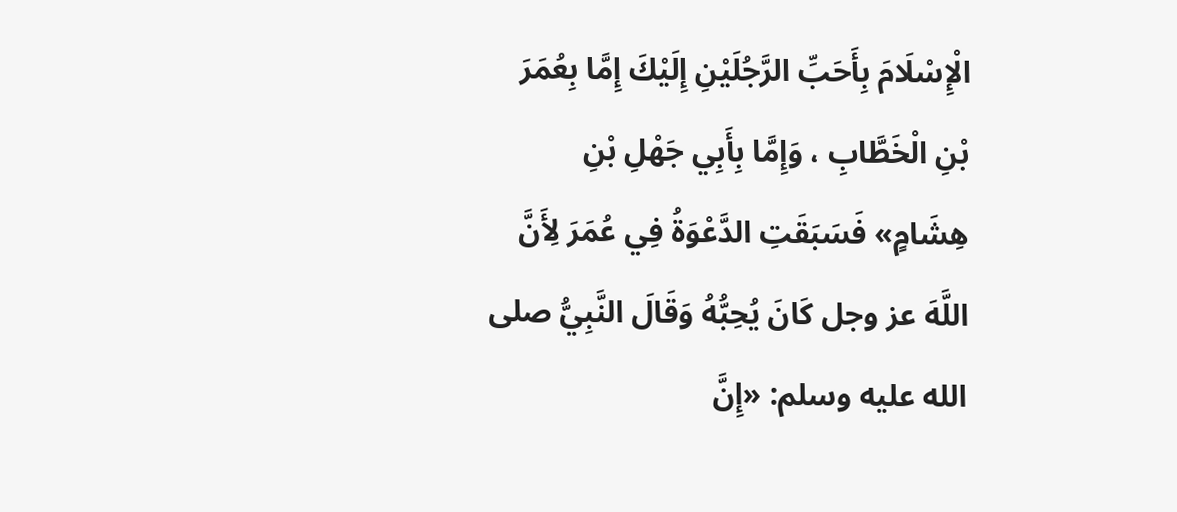الْإِسْلَامَ بِأَحَبِّ الرَّجُلَيْنِ إِلَيْكَ إِمَّا بِعُمَرَ بْنِ الْخَطَّابِ ، وَإِمَّا بِأَبِي جَهْلِ بْنِ هِشَامٍ» فَسَبَقَتِ الدَّعْوَةُ فِي عُمَرَ لِأَنَّ اللَّهَ عز وجل كَانَ يُحِبُّهُ وَقَالَ النَّبِيُّ صلى الله عليه وسلم: «إِنَّ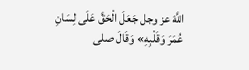اللَّهَ عز وجل جَعَلَ الْحَقَّ عَلَى لِسَانِ عُمَرَ وَقَلْبِهِ» وَقَالَ صلى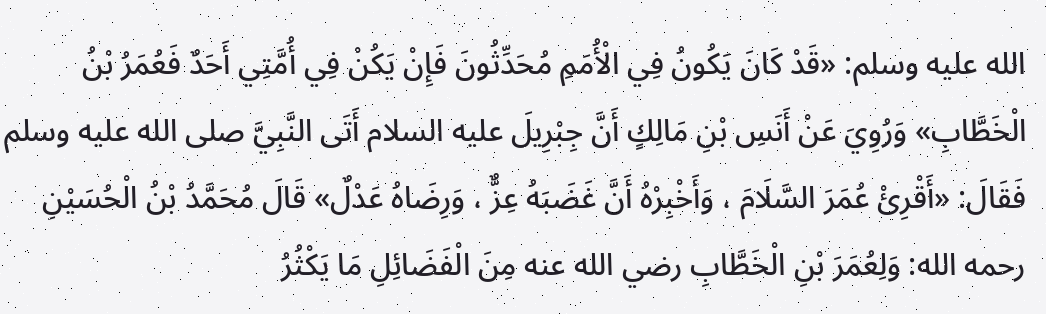الله عليه وسلم: «قَدْ كَانَ يَكُونُ فِي الْأُمَمِ مُحَدِّثُونَ فَإِنْ يَكُنْ فِي أُمَّتِي أَحَدٌ فَعُمَرُ بْنُ الْخَطَّابِ» وَرُوِيَ عَنْ أَنَسِ بْنِ مَالِكٍ أَنَّ جِبْرِيلَ عليه السلام أَتَى النَّبِيَّ صلى الله عليه وسلم فَقَالَ: «أَقْرِئْ عُمَرَ السَّلَامَ ، وَأَخْبِرْهُ أَنَّ غَضَبَهُ عِزٌّ ، وَرِضَاهُ عَدْلٌ» قَالَ مُحَمَّدُ بْنُ الْحُسَيْنِ رحمه الله: وَلِعُمَرَ بْنِ الْخَطَّابِ رضي الله عنه مِنَ الْفَضَائِلِ مَا يَكْثُرُ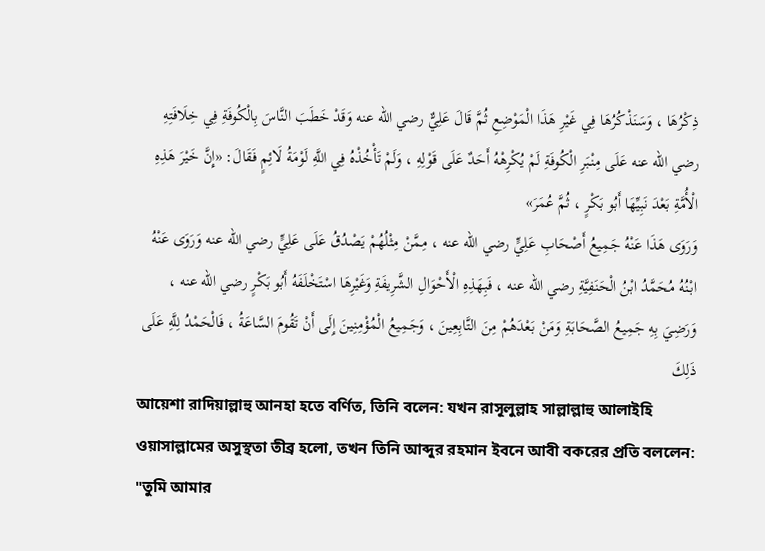ذِكْرُهَا ، وَسَنَذْكُرُهَا فِي غَيْرِ هَذَا الْمَوْضِعِ ثُمَّ قَالَ عَلِيٌّ رضي الله عنه وَقَدْ خَطَبَ النَّاسَ بِالْكُوفَةِ فِي خِلَافَتِهِ رضي الله عنه عَلَى مِنْبَرِ الْكُوفَةِ لَمْ يُكْرِهْهُ أَحَدٌ عَلَى قَوْلِهِ ، وَلَمْ تَأْخُذْهُ فِي اللَّهِ لَوْمَةُ لَائِمٍ فَقَالَ: «إِنَّ خَيْرَ هَذِهِ الْأُمَّةِ بَعْدَ نَبِيِّهَا أَبُو بَكْرٍ ، ثُمَّ عُمَرَ»
وَرَوَى هَذَا عَنْهُ جَمِيعُ أَصْحَابِ عَلِيٍّ رضي الله عنه ، مِمَّنْ مِثْلُهُمْ يَصْدُقُ عَلَى عَلِيٍّ رضي الله عنه وَرَوَى عَنْهُ ابْنُهُ مُحَمَّدُ ابْنُ الْحَنَفِيَّةِ رضي الله عنه ، فَبِهَذِهِ الْأَحْوَالِ الشَّرِيفَةِ وَغَيْرِهَا اسْتَخْلَفَهُ أَبُو بَكْرٍ رضي الله عنه ، وَرَضِيَ بِهِ جَمِيعُ الصَّحَابَةِ وَمَنْ بَعْدَهُمْ مِنَ التَّابِعِينَ ، وَجَمِيعُ الْمُؤْمِنِينَ إِلَى أَنْ تَقُومَ السَّاعَةُ ، فَالْحَمْدُ لِلَّهِ عَلَى ذَلِكَ
আয়েশা রাদিয়াল্লাহু আনহা হতে বর্ণিত, তিনি বলেন: যখন রাসূলুল্লাহ সাল্লাল্লাহু আলাইহি ওয়াসাল্লামের অসুস্থতা তীব্র হলো, তখন তিনি আব্দুর রহমান ইবনে আবী বকরের প্রতি বললেন: "তুমি আমার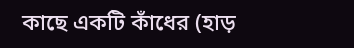কাছে একটি কাঁধের (হাড়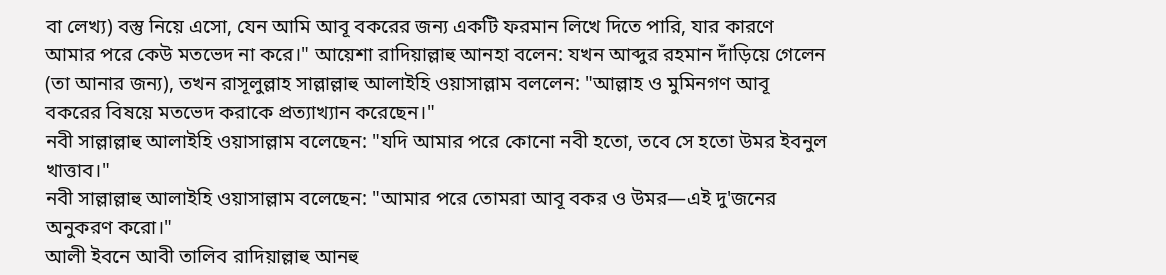বা লেখ্য) বস্তু নিয়ে এসো, যেন আমি আবূ বকরের জন্য একটি ফরমান লিখে দিতে পারি, যার কারণে আমার পরে কেউ মতভেদ না করে।" আয়েশা রাদিয়াল্লাহু আনহা বলেন: যখন আব্দুর রহমান দাঁড়িয়ে গেলেন (তা আনার জন্য), তখন রাসূলুল্লাহ সাল্লাল্লাহু আলাইহি ওয়াসাল্লাম বললেন: "আল্লাহ ও মুমিনগণ আবূ বকরের বিষয়ে মতভেদ করাকে প্রত্যাখ্যান করেছেন।"
নবী সাল্লাল্লাহু আলাইহি ওয়াসাল্লাম বলেছেন: "যদি আমার পরে কোনো নবী হতো, তবে সে হতো উমর ইবনুল খাত্তাব।"
নবী সাল্লাল্লাহু আলাইহি ওয়াসাল্লাম বলেছেন: "আমার পরে তোমরা আবূ বকর ও উমর—এই দু'জনের অনুকরণ করো।"
আলী ইবনে আবী তালিব রাদিয়াল্লাহু আনহু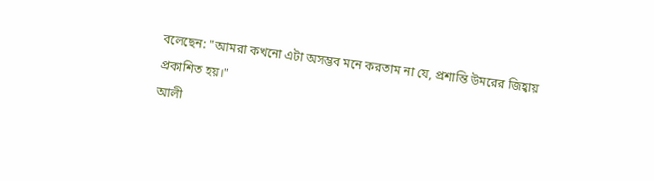বলেছেন: "আমরা কখনো এটা অসম্ভব মনে করতাম না যে, প্রশান্তি উমরের জিহ্বায় প্রকাশিত হয়।"
আলী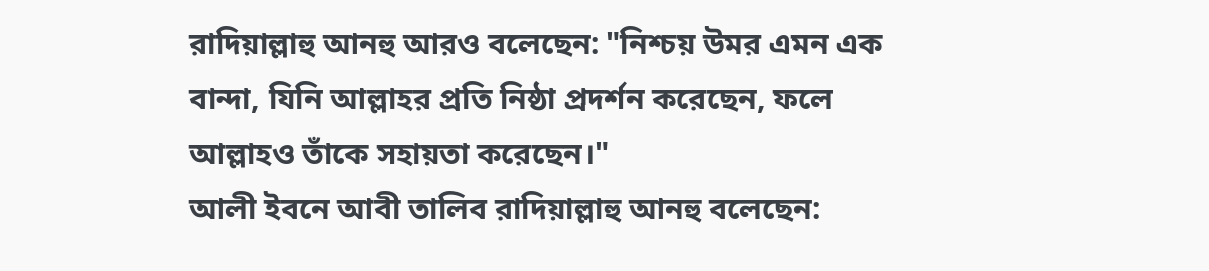রাদিয়াল্লাহু আনহু আরও বলেছেন: "নিশ্চয় উমর এমন এক বান্দা, যিনি আল্লাহর প্রতি নিষ্ঠা প্রদর্শন করেছেন, ফলে আল্লাহও তাঁকে সহায়তা করেছেন।"
আলী ইবনে আবী তালিব রাদিয়াল্লাহু আনহু বলেছেন: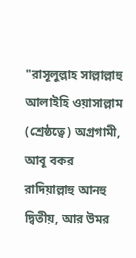"রাসূলুল্লাহ সাল্লাল্লাহু আলাইহি ওয়াসাল্লাম (শ্রেষ্ঠত্বে) অগ্রগামী, আবূ বকর রাদিয়াল্লাহু আনহু দ্বিতীয়, আর উমর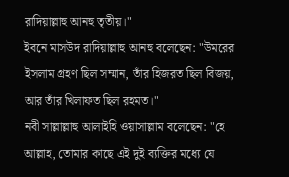রাদিয়াল্লাহু আনহু তৃতীয়।"
ইবনে মাসউদ রাদিয়াল্লাহু আনহু বলেছেন: "উমরের ইসলাম গ্রহণ ছিল সম্মান, তাঁর হিজরত ছিল বিজয়, আর তাঁর খিলাফত ছিল রহমত।"
নবী সাল্লাল্লাহু আলাইহি ওয়াসাল্লাম বলেছেন: "হে আল্লাহ, তোমার কাছে এই দুই ব্যক্তির মধ্যে যে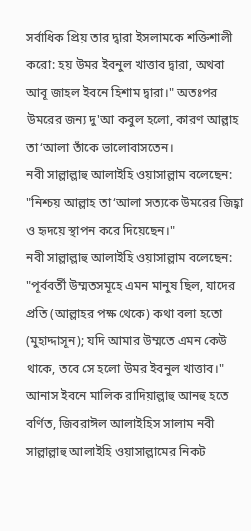সর্বাধিক প্রিয় তার দ্বারা ইসলামকে শক্তিশালী করো: হয় উমর ইবনুল খাত্তাব দ্বারা, অথবা আবূ জাহল ইবনে হিশাম দ্বারা।" অতঃপর উমরের জন্য দু'আ কবুল হলো, কারণ আল্লাহ তা‘আলা তাঁকে ভালোবাসতেন।
নবী সাল্লাল্লাহু আলাইহি ওয়াসাল্লাম বলেছেন: "নিশ্চয় আল্লাহ তা‘আলা সত্যকে উমরের জিহ্বা ও হৃদয়ে স্থাপন করে দিয়েছেন।"
নবী সাল্লাল্লাহু আলাইহি ওয়াসাল্লাম বলেছেন: "পূর্ববর্তী উম্মতসমূহে এমন মানুষ ছিল, যাদের প্রতি (আল্লাহর পক্ষ থেকে) কথা বলা হতো (মুহাদ্দাসূন); যদি আমার উম্মতে এমন কেউ থাকে, তবে সে হলো উমর ইবনুল খাত্তাব।"
আনাস ইবনে মালিক রাদিয়াল্লাহু আনহু হতে বর্ণিত, জিবরাঈল আলাইহিস সালাম নবী সাল্লাল্লাহু আলাইহি ওয়াসাল্লামের নিকট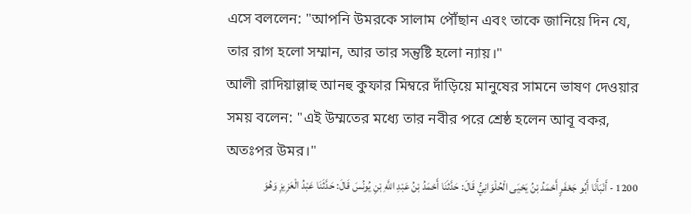এসে বললেন: "আপনি উমরকে সালাম পৌঁছান এবং তাকে জানিয়ে দিন যে, তার রাগ হলো সম্মান, আর তার সন্তুষ্টি হলো ন্যায়।"
আলী রাদিয়াল্লাহু আনহু কুফার মিম্বরে দাঁড়িয়ে মানুষের সামনে ভাষণ দেওয়ার সময় বলেন: "এই উম্মতের মধ্যে তার নবীর পরে শ্রেষ্ঠ হলেন আবূ বকর, অতঃপর উমর।"
1200 - أَنْبَأَنَا أَبُو جَعْفَرٍ أَحْمَدُ بْنُ يَحْيَى الْحُلْوَانِيُّ قَالَ: حَدَّثَنَا أَحْمَدُ بْنُ عَبْدِ اللَّهِ بْنِ يُونُسَ قَالَ: حَدَّثَنَا عَبْدُ الْعَزِيزِ وَهُوَ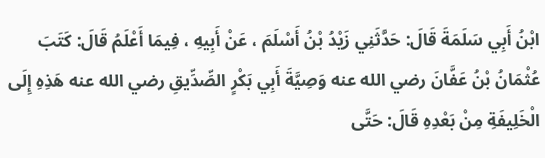ابْنُ أَبِي سَلَمَةَ قَالَ: حَدَّثَنِي زَيْدُ بْنُ أَسْلَمَ ، عَنْ أَبِيهِ ، فِيمَا أَعْلَمُ قَالَ: كَتَبَ عُثْمَانُ بْنُ عَفَّانَ رضي الله عنه وَصِيَّةَ أَبِي بَكْرٍ الصِّدِّيقِ رضي الله عنه هَذِهِ إِلَى الْخَلِيفَةِ مِنْ بَعْدِهِ قَالَ: حَتَّى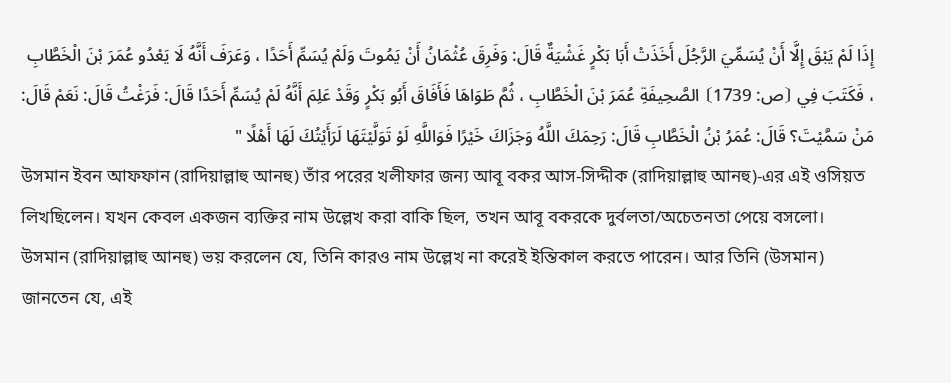إِذَا لَمْ يَبْقَ إِلَّا أَنْ يُسَمِّيَ الرَّجُلَ أَخَذَتْ أَبَا بَكْرٍ غَشْيَةٌ قَالَ: وَفَرِقَ عُثْمَانُ أَنْ يَمُوتَ وَلَمْ يُسَمِّ أَحَدًا ، وَعَرَفَ أَنَّهُ لَا يَعْدُو عُمَرَ بْنَ الْخَطَّابِ ، فَكَتَبَ فِي ⦗ص: 1739⦘ الصَّحِيفَةِ عُمَرَ بْنَ الْخَطَّابِ ، ثُمَّ طَوَاهَا فَأَفَاقَ أَبُو بَكْرٍ وَقَدْ عَلِمَ أَنَّهُ لَمْ يُسَمِّ أَحَدًا قَالَ: فَرَغْتُ قَالَ: نَعَمْ قَالَ: مَنْ سَمَّيْتَ؟ قَالَ: عُمَرُ بْنُ الْخَطَّابِ قَالَ: رَحِمَكَ اللَّهُ وَجَزَاكَ خَيْرًا فَوَاللَّهِ لَوْ تَوَلَّيْتَهَا لَرَأَيْتُكَ لَهَا أَهْلًا "
উসমান ইবন আফফান (রাদিয়াল্লাহু আনহু) তাঁর পরের খলীফার জন্য আবূ বকর আস-সিদ্দীক (রাদিয়াল্লাহু আনহু)-এর এই ওসিয়ত লিখছিলেন। যখন কেবল একজন ব্যক্তির নাম উল্লেখ করা বাকি ছিল, তখন আবূ বকরকে দুর্বলতা/অচেতনতা পেয়ে বসলো। উসমান (রাদিয়াল্লাহু আনহু) ভয় করলেন যে, তিনি কারও নাম উল্লেখ না করেই ইন্তিকাল করতে পারেন। আর তিনি (উসমান) জানতেন যে, এই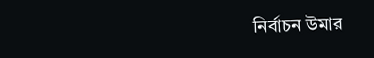নির্বাচন উমার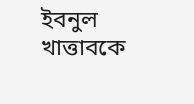ইবনুল খাত্তাবকে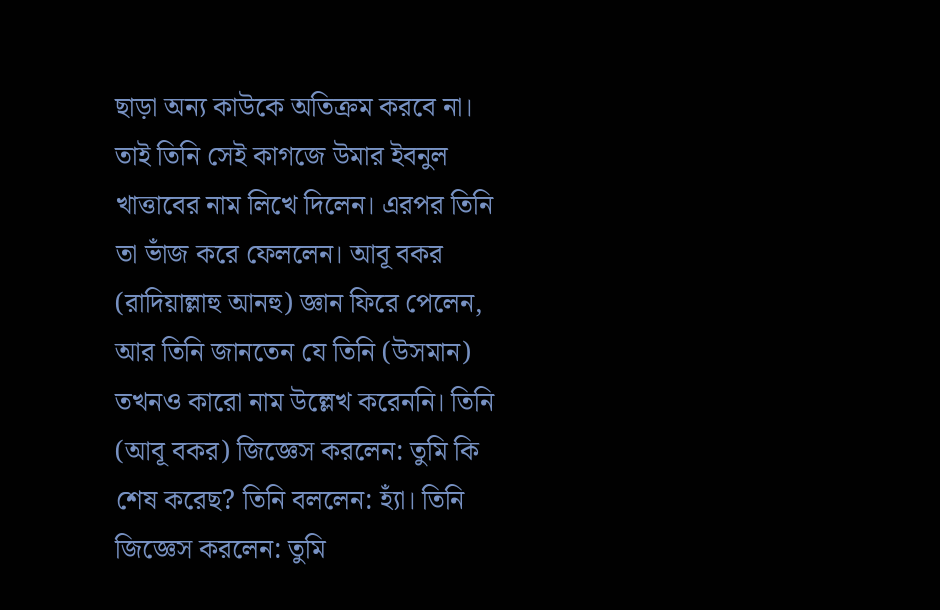ছাড়া অন্য কাউকে অতিক্রম করবে না। তাই তিনি সেই কাগজে উমার ইবনুল খাত্তাবের নাম লিখে দিলেন। এরপর তিনি তা ভাঁজ করে ফেললেন। আবূ বকর (রাদিয়াল্লাহু আনহু) জ্ঞান ফিরে পেলেন, আর তিনি জানতেন যে তিনি (উসমান) তখনও কারো নাম উল্লেখ করেননি। তিনি (আবূ বকর) জিজ্ঞেস করলেন: তুমি কি শেষ করেছ? তিনি বললেন: হ্যাঁ। তিনি জিজ্ঞেস করলেন: তুমি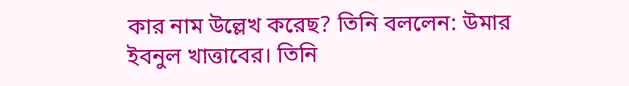কার নাম উল্লেখ করেছ? তিনি বললেন: উমার ইবনুল খাত্তাবের। তিনি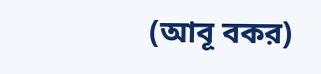(আবূ বকর)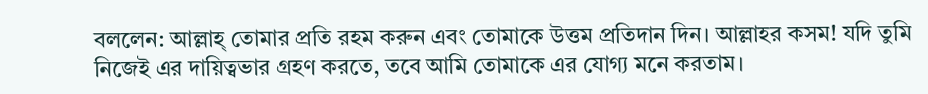বললেন: আল্লাহ্ তোমার প্রতি রহম করুন এবং তোমাকে উত্তম প্রতিদান দিন। আল্লাহর কসম! যদি তুমি নিজেই এর দায়িত্বভার গ্রহণ করতে, তবে আমি তোমাকে এর যোগ্য মনে করতাম।